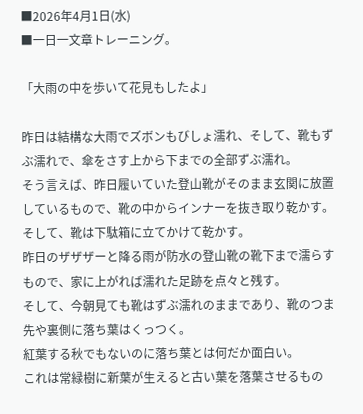■2026年4月1日(水)
■一日一文章トレーニング。

「大雨の中を歩いて花見もしたよ」

昨日は結構な大雨でズボンもびしょ濡れ、そして、靴もずぶ濡れで、傘をさす上から下までの全部ずぶ濡れ。
そう言えば、昨日履いていた登山靴がそのまま玄関に放置しているもので、靴の中からインナーを抜き取り乾かす。
そして、靴は下駄箱に立てかけて乾かす。
昨日のザザザーと降る雨が防水の登山靴の靴下まで濡らすもので、家に上がれば濡れた足跡を点々と残す。
そして、今朝見ても靴はずぶ濡れのままであり、靴のつま先や裏側に落ち葉はくっつく。
紅葉する秋でもないのに落ち葉とは何だか面白い。
これは常緑樹に新葉が生えると古い葉を落葉させるもの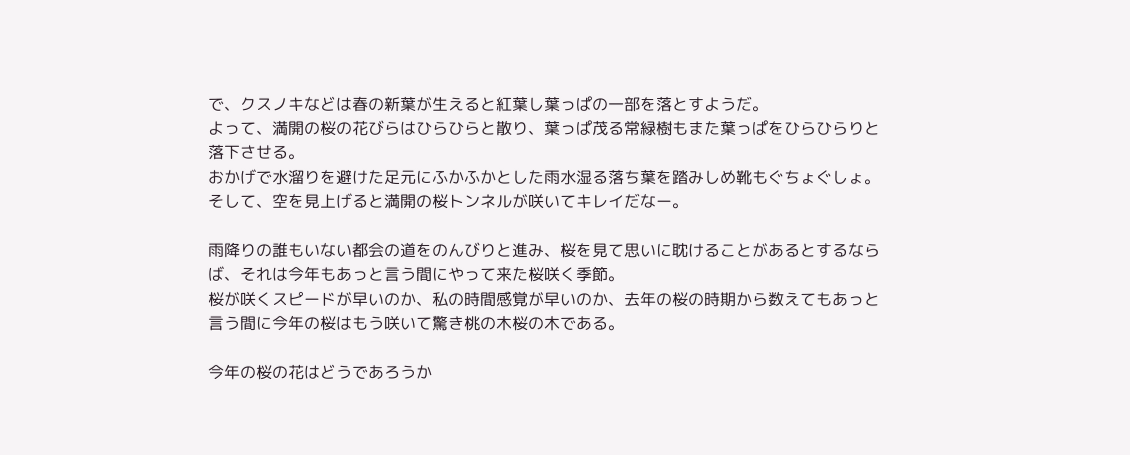で、クスノキなどは春の新葉が生えると紅葉し葉っぱの一部を落とすようだ。
よって、満開の桜の花びらはひらひらと散り、葉っぱ茂る常緑樹もまた葉っぱをひらひらりと落下させる。
おかげで水溜りを避けた足元にふかふかとした雨水湿る落ち葉を踏みしめ靴もぐちょぐしょ。
そして、空を見上げると満開の桜トンネルが咲いてキレイだなー。

雨降りの誰もいない都会の道をのんびりと進み、桜を見て思いに耽けることがあるとするならば、それは今年もあっと言う間にやって来た桜咲く季節。
桜が咲くスピードが早いのか、私の時間感覚が早いのか、去年の桜の時期から数えてもあっと言う間に今年の桜はもう咲いて驚き桃の木桜の木である。

今年の桜の花はどうであろうか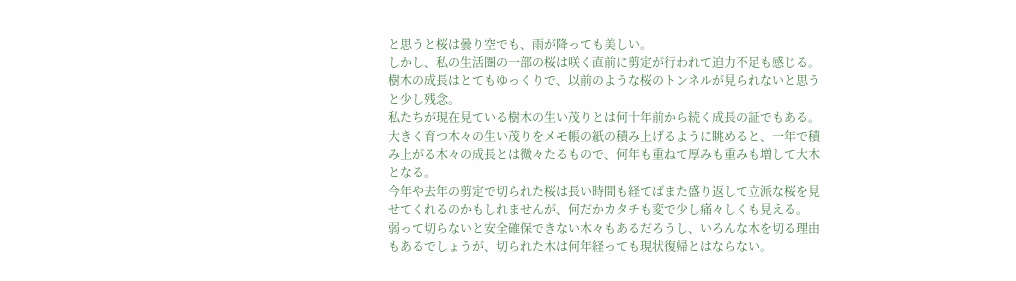と思うと桜は曇り空でも、雨が降っても美しい。
しかし、私の生活圏の一部の桜は咲く直前に剪定が行われて迫力不足も感じる。
樹木の成長はとてもゆっくりで、以前のような桜のトンネルが見られないと思うと少し残念。
私たちが現在見ている樹木の生い茂りとは何十年前から続く成長の証でもある。
大きく育つ木々の生い茂りをメモ帳の紙の積み上げるように眺めると、一年で積み上がる木々の成長とは微々たるもので、何年も重ねて厚みも重みも増して大木となる。
今年や去年の剪定で切られた桜は長い時間も経てばまた盛り返して立派な桜を見せてくれるのかもしれませんが、何だかカタチも変で少し痛々しくも見える。
弱って切らないと安全確保できない木々もあるだろうし、いろんな木を切る理由もあるでしょうが、切られた木は何年経っても現状復帰とはならない。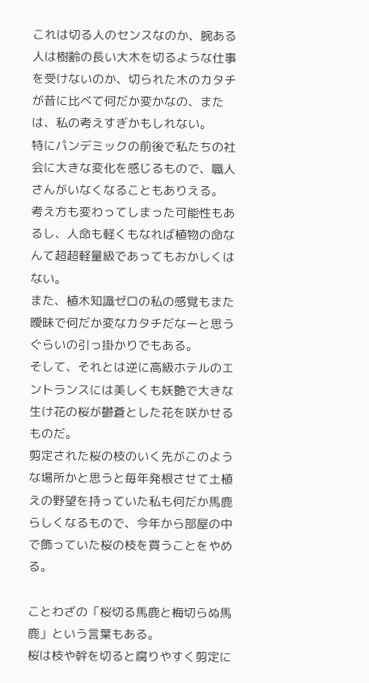これは切る人のセンスなのか、腕ある人は樹齢の長い大木を切るような仕事を受けないのか、切られた木のカタチが昔に比べて何だか変かなの、または、私の考えすぎかもしれない。
特にパンデミックの前後で私たちの社会に大きな変化を感じるもので、職人さんがいなくなることもありえる。
考え方も変わってしまった可能性もあるし、人命も軽くもなれば植物の命なんて超超軽量級であってもおかしくはない。
また、植木知識ゼロの私の感覚もまた曖昧で何だか変なカタチだなーと思うぐらいの引っ掛かりでもある。
そして、それとは逆に高級ホテルのエントランスには美しくも妖艶で大きな生け花の桜が鬱蒼とした花を咲かせるものだ。
剪定された桜の枝のいく先がこのような場所かと思うと毎年発根させて土植えの野望を持っていた私も何だか馬鹿らしくなるもので、今年から部屋の中で飾っていた桜の枝を買うことをやめる。

ことわざの「桜切る馬鹿と梅切らぬ馬鹿」という言葉もある。
桜は枝や幹を切ると腐りやすく剪定に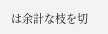は余計な枝を切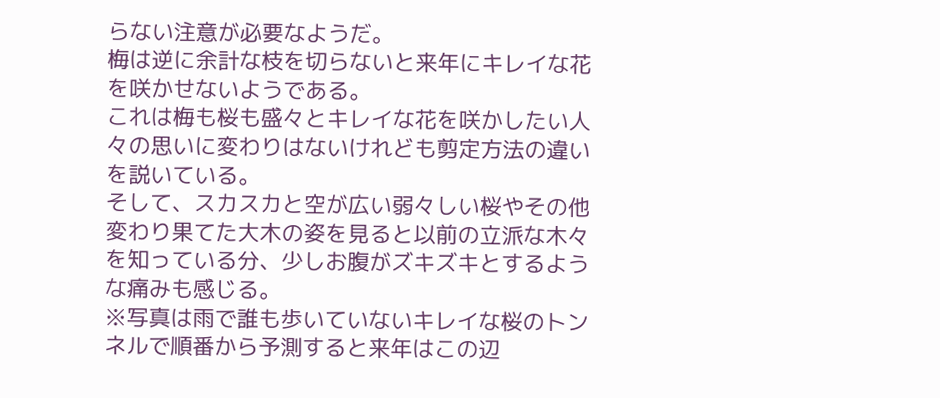らない注意が必要なようだ。
梅は逆に余計な枝を切らないと来年にキレイな花を咲かせないようである。
これは梅も桜も盛々とキレイな花を咲かしたい人々の思いに変わりはないけれども剪定方法の違いを説いている。
そして、スカスカと空が広い弱々しい桜やその他変わり果てた大木の姿を見ると以前の立派な木々を知っている分、少しお腹がズキズキとするような痛みも感じる。
※写真は雨で誰も歩いていないキレイな桜のトンネルで順番から予測すると来年はこの辺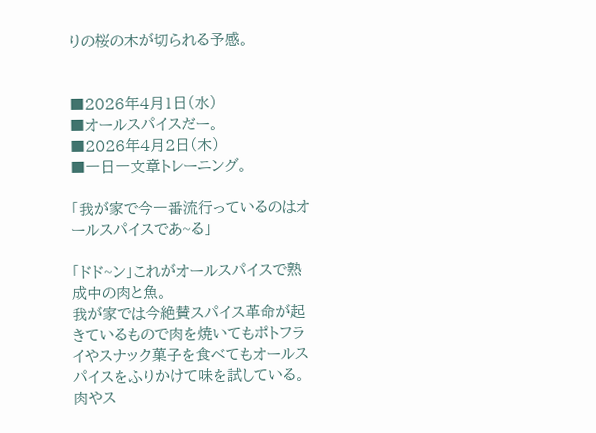りの桜の木が切られる予感。


■2026年4月1日(水)
■オールスパイスだー。
■2026年4月2日(木)
■一日一文章トレーニング。

「我が家で今一番流行っているのはオールスパイスであ~る」

「ドド~ン」これがオールスパイスで熟成中の肉と魚。
我が家では今絶賛スパイス革命が起きているもので肉を焼いてもポトフライやスナック菓子を食べてもオールスパイスをふりかけて味を試している。
肉やス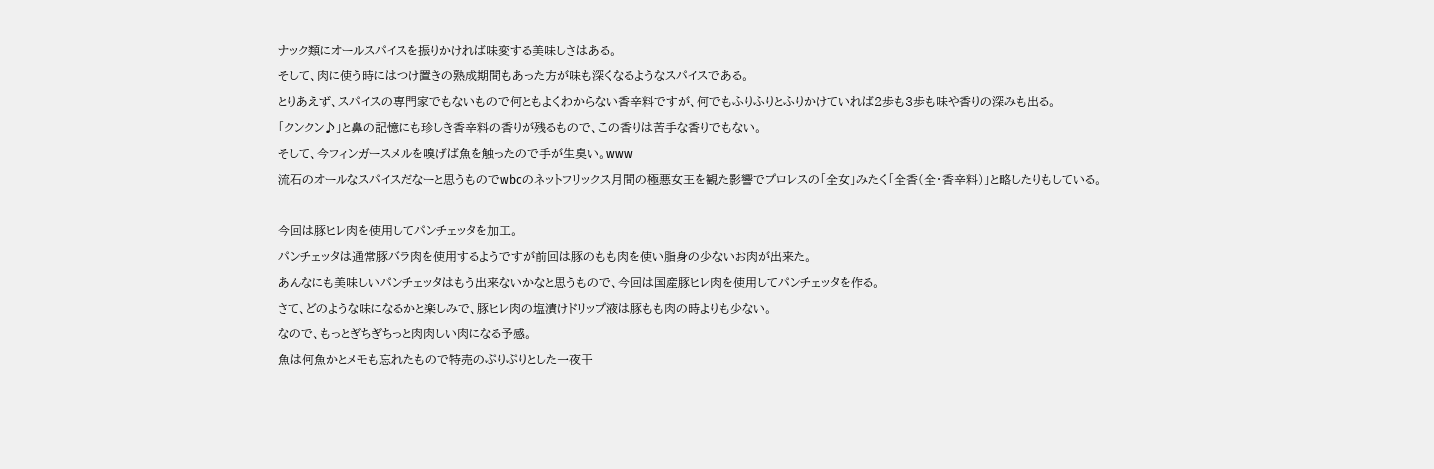ナック類にオールスパイスを振りかければ味変する美味しさはある。
そして、肉に使う時にはつけ置きの熟成期間もあった方が味も深くなるようなスパイスである。
とりあえず、スパイスの専門家でもないもので何ともよくわからない香辛料ですが、何でもふりふりとふりかけていれば2歩も3歩も味や香りの深みも出る。
「クンクン♪」と鼻の記憶にも珍しき香辛料の香りが残るもので、この香りは苦手な香りでもない。
そして、今フィンガースメルを嗅げば魚を触ったので手が生臭い。www
流石のオールなスパイスだなーと思うものでwbcのネットフリックス月間の極悪女王を観た影響でプロレスの「全女」みたく「全香(全・香辛料)」と略したりもしている。

今回は豚ヒレ肉を使用してパンチェッタを加工。
パンチェッタは通常豚バラ肉を使用するようですが前回は豚のもも肉を使い脂身の少ないお肉が出来た。
あんなにも美味しいパンチェッタはもう出来ないかなと思うもので、今回は国産豚ヒレ肉を使用してパンチェッタを作る。
さて、どのような味になるかと楽しみで、豚ヒレ肉の塩漬けドリップ液は豚もも肉の時よりも少ない。
なので、もっとぎちぎちっと肉肉しい肉になる予感。
魚は何魚かとメモも忘れたもので特売のぷりぷりとした一夜干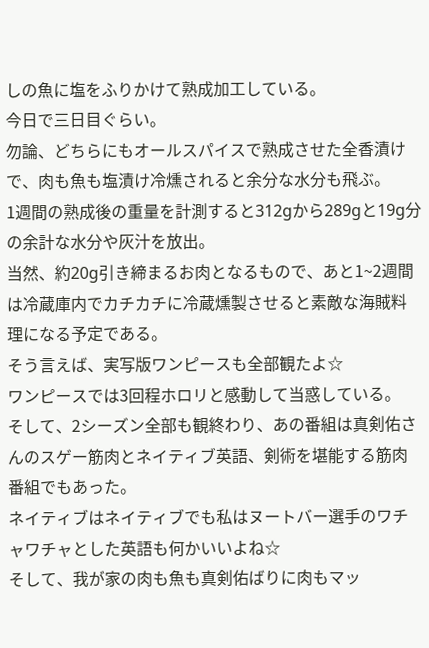しの魚に塩をふりかけて熟成加工している。
今日で三日目ぐらい。
勿論、どちらにもオールスパイスで熟成させた全香漬けで、肉も魚も塩漬け冷燻されると余分な水分も飛ぶ。
1週間の熟成後の重量を計測すると312gから289gと19g分の余計な水分や灰汁を放出。
当然、約20g引き締まるお肉となるもので、あと1~2週間は冷蔵庫内でカチカチに冷蔵燻製させると素敵な海賊料理になる予定である。
そう言えば、実写版ワンピースも全部観たよ☆
ワンピースでは3回程ホロリと感動して当惑している。
そして、2シーズン全部も観終わり、あの番組は真剣佑さんのスゲー筋肉とネイティブ英語、剣術を堪能する筋肉番組でもあった。
ネイティブはネイティブでも私はヌートバー選手のワチャワチャとした英語も何かいいよね☆
そして、我が家の肉も魚も真剣佑ばりに肉もマッ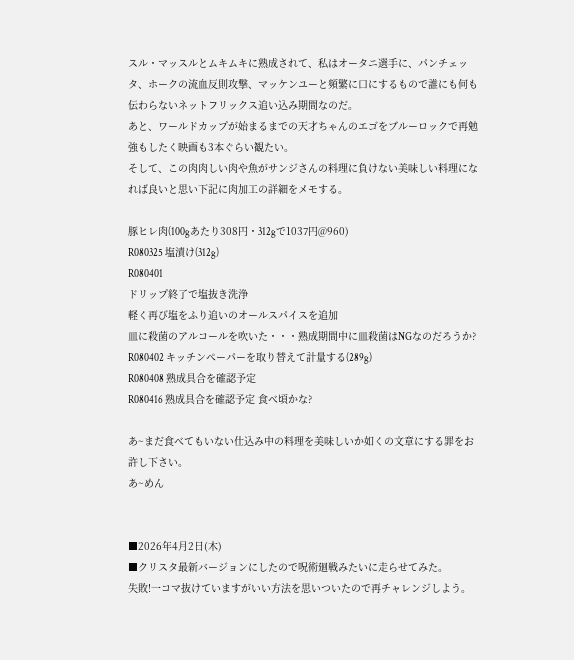スル・マッスルとムキムキに熟成されて、私はオータニ選手に、パンチェッタ、ホークの流血反則攻撃、マッケンユーと頻繁に口にするもので誰にも何も伝わらないネットフリックス追い込み期間なのだ。
あと、ワールドカップが始まるまでの天才ちゃんのエゴをブルーロックで再勉強もしたく映画も3本ぐらい観たい。
そして、この肉肉しい肉や魚がサンジさんの料理に負けない美味しい料理になれば良いと思い下記に肉加工の詳細をメモする。

豚ヒレ肉(100gあたり308円・312gで1037円@960)
R080325 塩漬け(312g)
R080401
ドリップ終了で塩抜き洗浄
軽く再び塩をふり追いのオールスパイスを追加
皿に殺菌のアルコールを吹いた・・・熟成期間中に皿殺菌はNGなのだろうか?
R080402 キッチンペーパーを取り替えて計量する(289g)
R080408 熟成具合を確認予定
R080416 熟成具合を確認予定 食べ頃かな?

あ~まだ食べてもいない仕込み中の料理を美味しいか如くの文章にする罪をお許し下さい。
あ~めん


■2026年4月2日(木)
■クリスタ最新バージョンにしたので呪術廻戦みたいに走らせてみた。
失敗!一コマ抜けていますがいい方法を思いついたので再チャレンジしよう。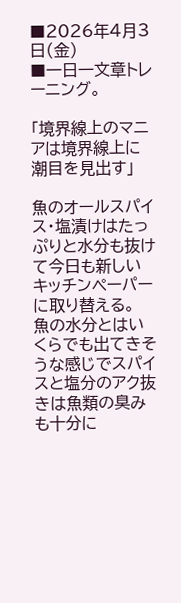■2026年4月3日(金)
■一日一文章トレーニング。

「境界線上のマニアは境界線上に潮目を見出す」

魚のオールスパイス・塩漬けはたっぷりと水分も抜けて今日も新しいキッチンペーパーに取り替える。
魚の水分とはいくらでも出てきそうな感じでスパイスと塩分のアク抜きは魚類の臭みも十分に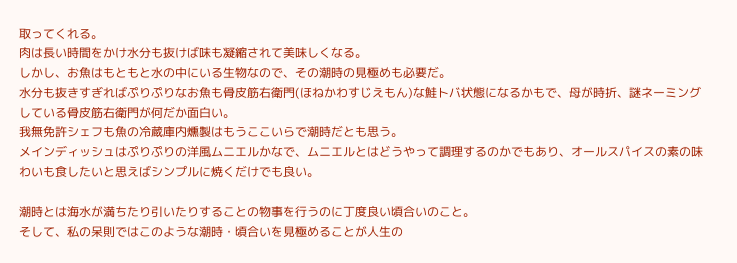取ってくれる。
肉は長い時間をかけ水分も抜けば味も凝縮されて美味しくなる。
しかし、お魚はもともと水の中にいる生物なので、その潮時の見極めも必要だ。
水分も抜きすぎればぷりぷりなお魚も骨皮筋右衛門(ほねかわすじえもん)な鮭トバ状態になるかもで、母が時折、謎ネーミングしている骨皮筋右衛門が何だか面白い。
我無免許シェフも魚の冷蔵庫内燻製はもうここいらで潮時だとも思う。
メインディッシュはぷりぷりの洋風ムニエルかなで、ムニエルとはどうやって調理するのかでもあり、オールスパイスの素の味わいも食したいと思えばシンプルに焼くだけでも良い。

潮時とは海水が満ちたり引いたりすることの物事を行うのに丁度良い頃合いのこと。
そして、私の呆則ではこのような潮時・頃合いを見極めることが人生の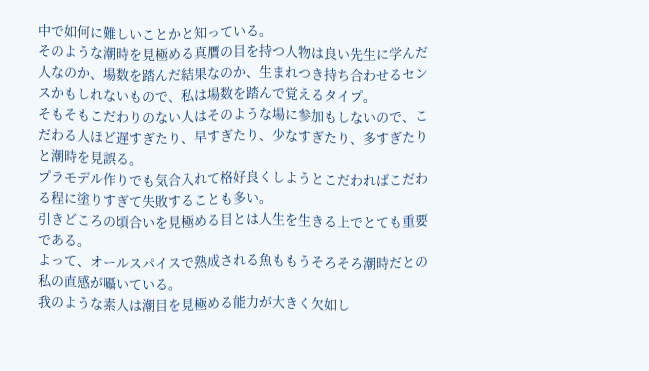中で如何に難しいことかと知っている。
そのような潮時を見極める真贋の目を持つ人物は良い先生に学んだ人なのか、場数を踏んだ結果なのか、生まれつき持ち合わせるセンスかもしれないもので、私は場数を踏んで覚えるタイプ。
そもそもこだわりのない人はそのような場に参加もしないので、こだわる人ほど遅すぎたり、早すぎたり、少なすぎたり、多すぎたりと潮時を見誤る。
プラモデル作りでも気合入れて格好良くしようとこだわればこだわる程に塗りすぎて失敗することも多い。
引きどころの頃合いを見極める目とは人生を生きる上でとても重要である。
よって、オールスパイスで熟成される魚ももうそろそろ潮時だとの私の直感が囁いている。
我のような素人は潮目を見極める能力が大きく欠如し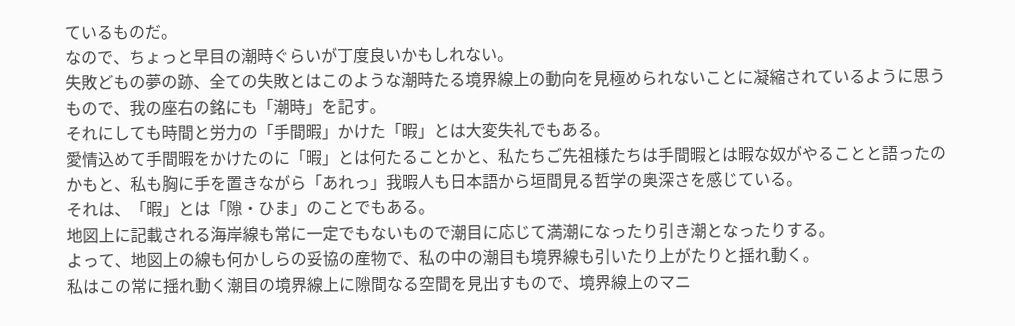ているものだ。
なので、ちょっと早目の潮時ぐらいが丁度良いかもしれない。
失敗どもの夢の跡、全ての失敗とはこのような潮時たる境界線上の動向を見極められないことに凝縮されているように思うもので、我の座右の銘にも「潮時」を記す。
それにしても時間と労力の「手間暇」かけた「暇」とは大変失礼でもある。
愛情込めて手間暇をかけたのに「暇」とは何たることかと、私たちご先祖様たちは手間暇とは暇な奴がやることと語ったのかもと、私も胸に手を置きながら「あれっ」我暇人も日本語から垣間見る哲学の奥深さを感じている。
それは、「暇」とは「隙・ひま」のことでもある。
地図上に記載される海岸線も常に一定でもないもので潮目に応じて満潮になったり引き潮となったりする。
よって、地図上の線も何かしらの妥協の産物で、私の中の潮目も境界線も引いたり上がたりと揺れ動く。
私はこの常に揺れ動く潮目の境界線上に隙間なる空間を見出すもので、境界線上のマニ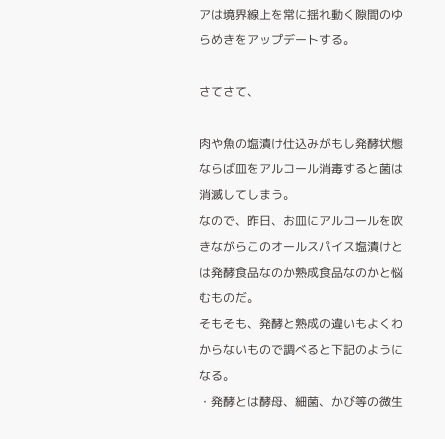アは境界線上を常に揺れ動く隙間のゆらめきをアップデートする。

さてさて、

肉や魚の塩漬け仕込みがもし発酵状態ならば皿をアルコール消毒すると菌は消滅してしまう。
なので、昨日、お皿にアルコールを吹きながらこのオールスパイス塩漬けとは発酵食品なのか熟成食品なのかと悩むものだ。
そもそも、発酵と熟成の違いもよくわからないもので調べると下記のようになる。
・発酵とは酵母、細菌、かび等の微生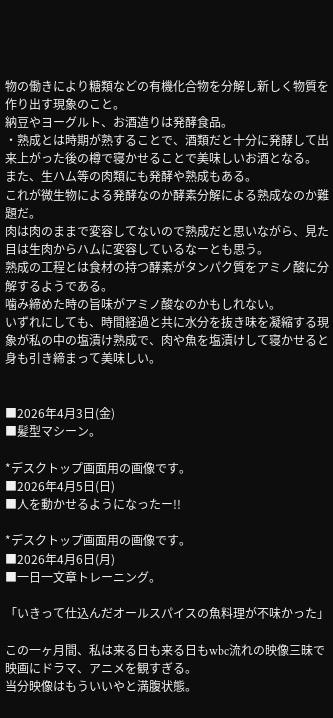物の働きにより糖類などの有機化合物を分解し新しく物質を作り出す現象のこと。
納豆やヨーグルト、お酒造りは発酵食品。
・熟成とは時期が熟することで、酒類だと十分に発酵して出来上がった後の樽で寝かせることで美味しいお酒となる。
また、生ハム等の肉類にも発酵や熟成もある。
これが微生物による発酵なのか酵素分解による熟成なのか難題だ。
肉は肉のままで変容してないので熟成だと思いながら、見た目は生肉からハムに変容しているなーとも思う。
熟成の工程とは食材の持つ酵素がタンパク質をアミノ酸に分解するようである。
噛み締めた時の旨味がアミノ酸なのかもしれない。
いずれにしても、時間経過と共に水分を抜き味を凝縮する現象が私の中の塩漬け熟成で、肉や魚を塩漬けして寝かせると身も引き締まって美味しい。


■2026年4月3日(金)
■髪型マシーン。

*デスクトップ画面用の画像です。
■2026年4月5日(日)
■人を動かせるようになったー!!

*デスクトップ画面用の画像です。
■2026年4月6日(月)
■一日一文章トレーニング。

「いきって仕込んだオールスパイスの魚料理が不味かった」

この一ヶ月間、私は来る日も来る日もwbc流れの映像三昧で映画にドラマ、アニメを観すぎる。
当分映像はもういいやと満腹状態。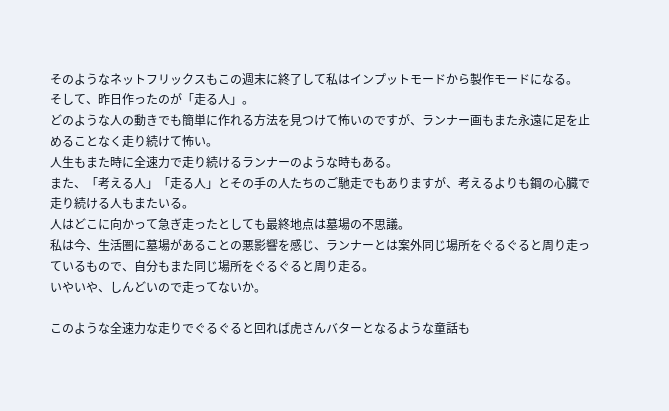そのようなネットフリックスもこの週末に終了して私はインプットモードから製作モードになる。
そして、昨日作ったのが「走る人」。
どのような人の動きでも簡単に作れる方法を見つけて怖いのですが、ランナー画もまた永遠に足を止めることなく走り続けて怖い。
人生もまた時に全速力で走り続けるランナーのような時もある。
また、「考える人」「走る人」とその手の人たちのご馳走でもありますが、考えるよりも鋼の心臓で走り続ける人もまたいる。
人はどこに向かって急ぎ走ったとしても最終地点は墓場の不思議。
私は今、生活圏に墓場があることの悪影響を感じ、ランナーとは案外同じ場所をぐるぐると周り走っているもので、自分もまた同じ場所をぐるぐると周り走る。
いやいや、しんどいので走ってないか。

このような全速力な走りでぐるぐると回れば虎さんバターとなるような童話も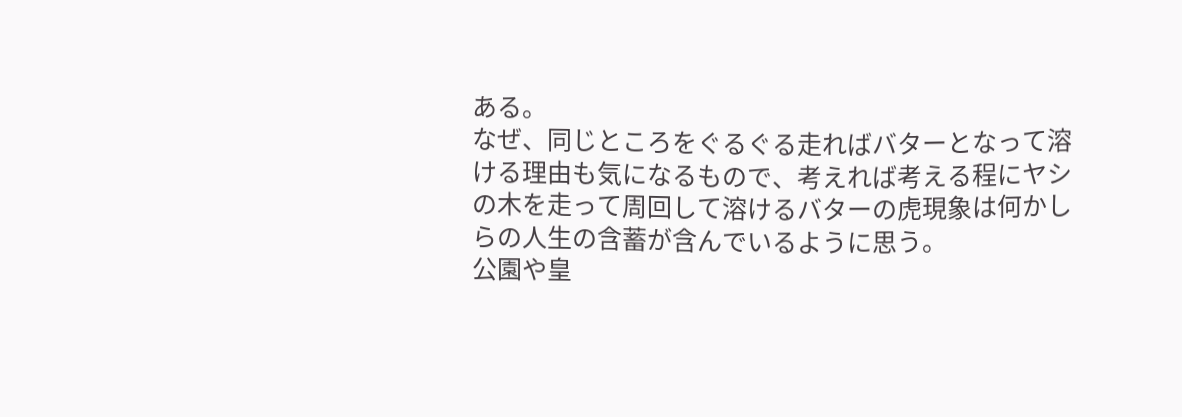ある。
なぜ、同じところをぐるぐる走ればバターとなって溶ける理由も気になるもので、考えれば考える程にヤシの木を走って周回して溶けるバターの虎現象は何かしらの人生の含蓄が含んでいるように思う。
公園や皇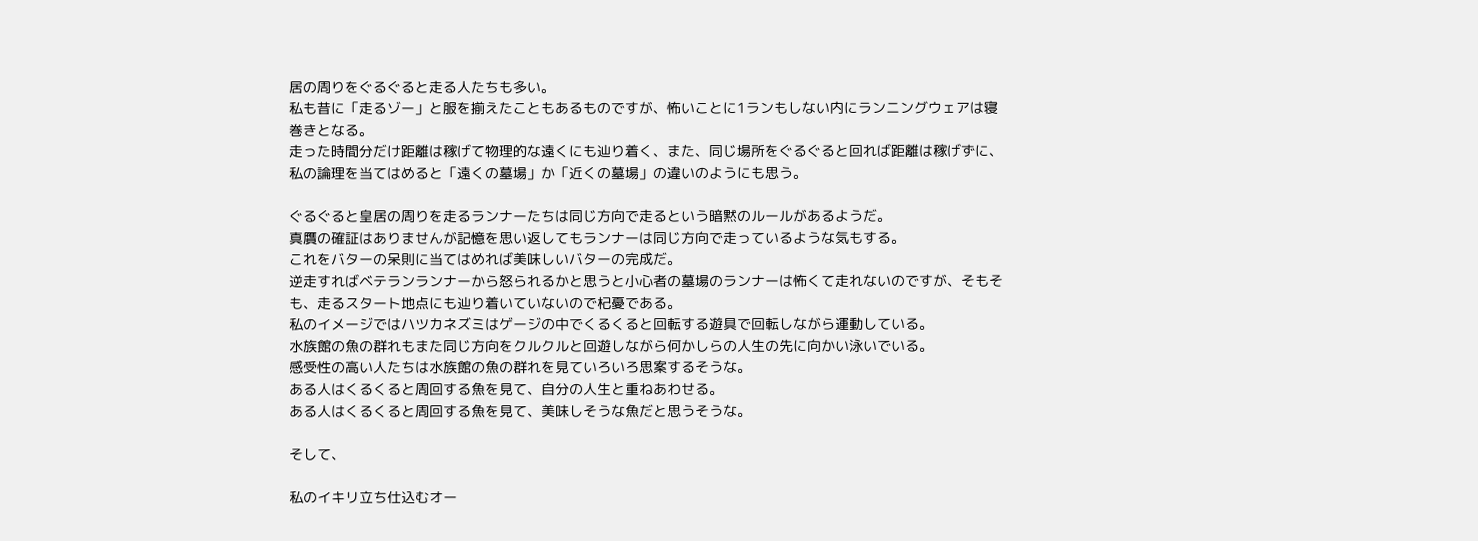居の周りをぐるぐると走る人たちも多い。
私も昔に「走るゾー」と服を揃えたこともあるものですが、怖いことに1ランもしない内にランニングウェアは寝巻きとなる。
走った時間分だけ距離は稼げて物理的な遠くにも辿り着く、また、同じ場所をぐるぐると回れば距離は稼げずに、私の論理を当てはめると「遠くの墓場」か「近くの墓場」の違いのようにも思う。

ぐるぐると皇居の周りを走るランナーたちは同じ方向で走るという暗黙のルールがあるようだ。
真贋の確証はありませんが記憶を思い返してもランナーは同じ方向で走っているような気もする。
これをバターの呆則に当てはめれば美味しいバターの完成だ。
逆走すればベテランランナーから怒られるかと思うと小心者の墓場のランナーは怖くて走れないのですが、そもそも、走るスタート地点にも辿り着いていないので杞憂である。
私のイメージではハツカネズミはゲージの中でくるくると回転する遊具で回転しながら運動している。
水族館の魚の群れもまた同じ方向をクルクルと回遊しながら何かしらの人生の先に向かい泳いでいる。
感受性の高い人たちは水族館の魚の群れを見ていろいろ思案するそうな。
ある人はくるくると周回する魚を見て、自分の人生と重ねあわせる。
ある人はくるくると周回する魚を見て、美味しそうな魚だと思うそうな。

そして、

私のイキリ立ち仕込むオー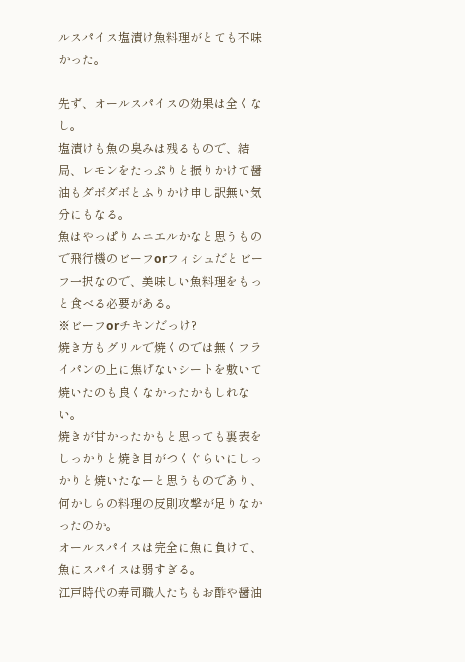ルスパイス塩漬け魚料理がとても不味かった。

先ず、オールスパイスの効果は全くなし。
塩漬けも魚の臭みは残るもので、結局、レモンをたっぷりと振りかけて醤油もダボダボとふりかけ申し訳無い気分にもなる。
魚はやっぱりムニエルかなと思うもので飛行機のビーフorフィシュだとビーフ一択なので、美味しい魚料理をもっと食べる必要がある。
※ビーフorチキンだっけ?
焼き方もグリルで焼くのでは無くフライパンの上に焦げないシートを敷いて焼いたのも良くなかったかもしれない。
焼きが甘かったかもと思っても裏表をしっかりと焼き目がつくぐらいにしっかりと焼いたなーと思うものであり、何かしらの料理の反則攻撃が足りなかったのか。
オールスパイスは完全に魚に負けて、魚にスパイスは弱すぎる。
江戸時代の寿司職人たちもお酢や醤油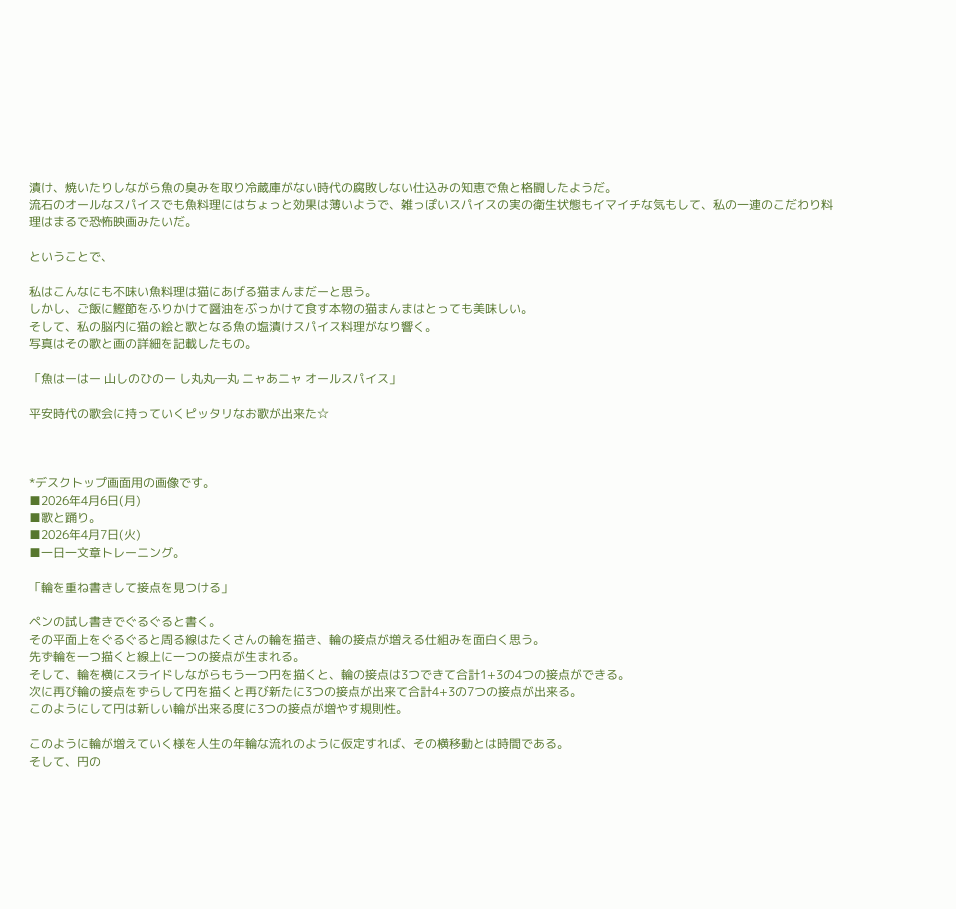漬け、焼いたりしながら魚の臭みを取り冷蔵庫がない時代の腐敗しない仕込みの知恵で魚と格闘したようだ。
流石のオールなスパイスでも魚料理にはちょっと効果は薄いようで、雑っぽいスパイスの実の衛生状態もイマイチな気もして、私の一連のこだわり料理はまるで恐怖映画みたいだ。

ということで、

私はこんなにも不味い魚料理は猫にあげる猫まんまだーと思う。
しかし、ご飯に鰹節をふりかけて醤油をぶっかけて食す本物の猫まんまはとっても美味しい。
そして、私の脳内に猫の絵と歌となる魚の塩漬けスパイス料理がなり響く。
写真はその歌と画の詳細を記載したもの。

「魚はーはー 山しのひのー し丸丸―丸 ニャあニャ オールスパイス」

平安時代の歌会に持っていくピッタリなお歌が出来た☆



*デスクトップ画面用の画像です。
■2026年4月6日(月)
■歌と踊り。
■2026年4月7日(火)
■一日一文章トレーニング。

「輪を重ね書きして接点を見つける」

ペンの試し書きでぐるぐると書く。
その平面上をぐるぐると周る線はたくさんの輪を描き、輪の接点が増える仕組みを面白く思う。
先ず輪を一つ描くと線上に一つの接点が生まれる。
そして、輪を横にスライドしながらもう一つ円を描くと、輪の接点は3つできて合計1+3の4つの接点ができる。
次に再び輪の接点をずらして円を描くと再び新たに3つの接点が出来て合計4+3の7つの接点が出来る。
このようにして円は新しい輪が出来る度に3つの接点が増やす規則性。

このように輪が増えていく様を人生の年輪な流れのように仮定すれば、その横移動とは時間である。
そして、円の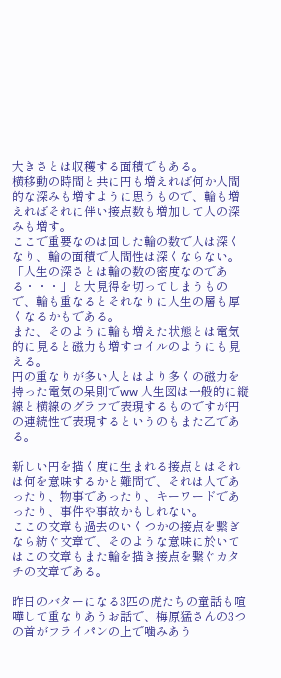大きさとは収穫する面積でもある。
横移動の時間と共に円も増えれば何か人間的な深みも増すように思うもので、輪も増えればそれに伴い接点数も増加して人の深みも増す。
ここで重要なのは回した輪の数で人は深くなり、輪の面積で人間性は深くならない。
「人生の深さとは輪の数の密度なのである・・・」と大見得を切ってしまうもので、輪も重なるとそれなりに人生の層も厚くなるかもである。
また、そのように輪も増えた状態とは電気的に見ると磁力も増すコイルのようにも見える。
円の重なりが多い人とはより多くの磁力を持った電気の呆則でww 人生図は一般的に縦線と横線のグラフで表現するものですが円の連続性で表現するというのもまた乙である。

新しい円を描く度に生まれる接点とはそれは何を意味するかと難問で、それは人であったり、物事であったり、キーワードであったり、事件や事故かもしれない。
ここの文章も過去のいくつかの接点を繫ぎなら紡ぐ文章で、そのような意味に於いてはこの文章もまた輪を描き接点を繋ぐカタチの文章である。

昨日のバターになる3匹の虎たちの童話も喧嘩して重なりあうお話で、梅原猛さんの3つの首がフライパンの上で噛みあう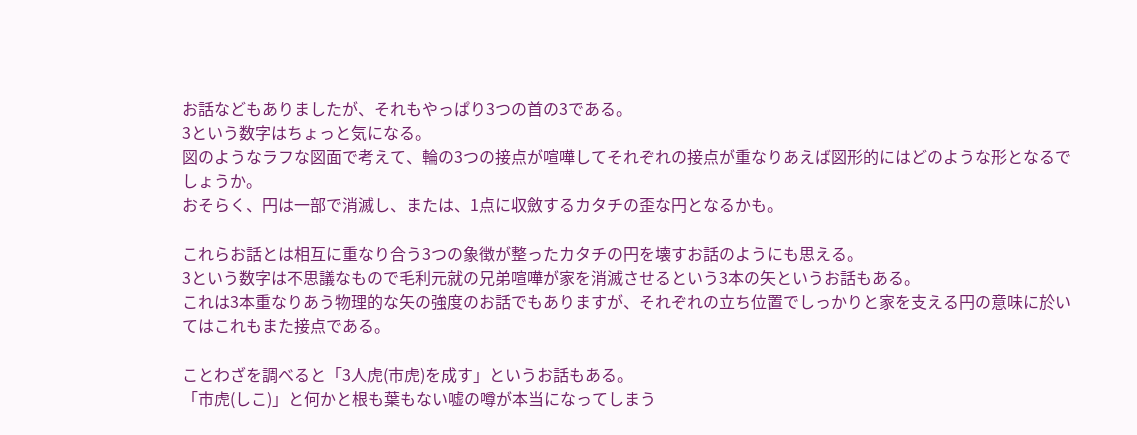お話などもありましたが、それもやっぱり3つの首の3である。
3という数字はちょっと気になる。
図のようなラフな図面で考えて、輪の3つの接点が喧嘩してそれぞれの接点が重なりあえば図形的にはどのような形となるでしょうか。
おそらく、円は一部で消滅し、または、1点に収斂するカタチの歪な円となるかも。

これらお話とは相互に重なり合う3つの象徴が整ったカタチの円を壊すお話のようにも思える。
3という数字は不思議なもので毛利元就の兄弟喧嘩が家を消滅させるという3本の矢というお話もある。
これは3本重なりあう物理的な矢の強度のお話でもありますが、それぞれの立ち位置でしっかりと家を支える円の意味に於いてはこれもまた接点である。

ことわざを調べると「3人虎(市虎)を成す」というお話もある。
「市虎(しこ)」と何かと根も葉もない嘘の噂が本当になってしまう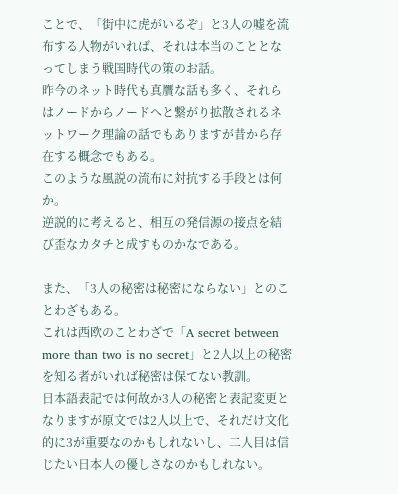ことで、「街中に虎がいるぞ」と3人の嘘を流布する人物がいれば、それは本当のこととなってしまう戦国時代の策のお話。
昨今のネット時代も真贋な話も多く、それらはノードからノードへと繋がり拡散されるネットワーク理論の話でもありますが昔から存在する概念でもある。
このような風説の流布に対抗する手段とは何か。
逆説的に考えると、相互の発信源の接点を結び歪なカタチと成すものかなである。

また、「3人の秘密は秘密にならない」とのことわざもある。
これは西欧のことわざで「A secret between more than two is no secret」と2人以上の秘密を知る者がいれば秘密は保てない教訓。
日本語表記では何故か3人の秘密と表記変更となりますが原文では2人以上で、それだけ文化的に3が重要なのかもしれないし、二人目は信じたい日本人の優しさなのかもしれない。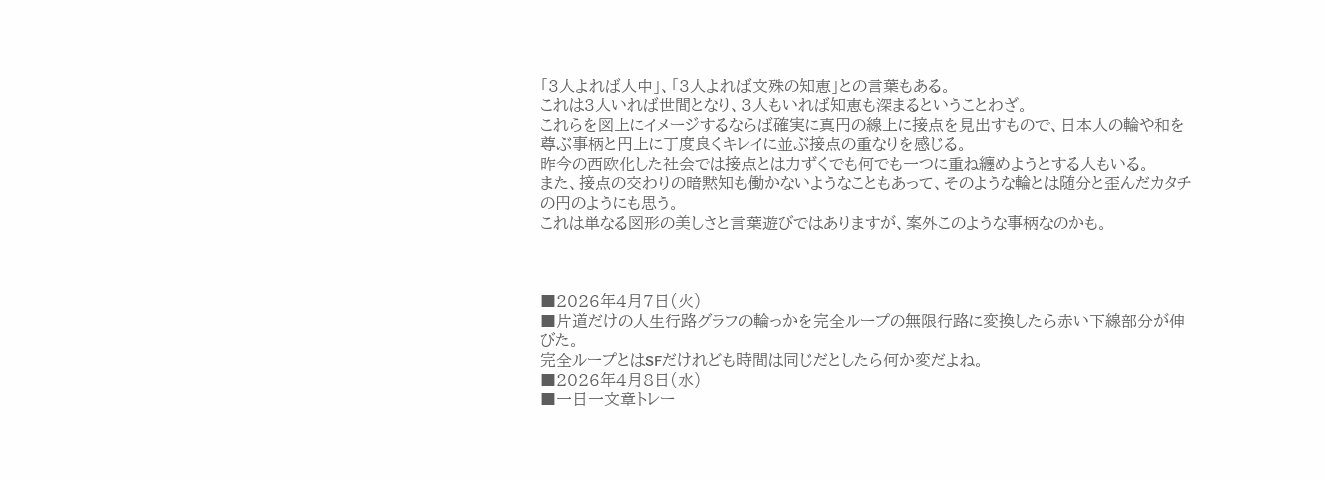「3人よれば人中」、「3人よれば文殊の知恵」との言葉もある。
これは3人いれば世間となり、3人もいれば知恵も深まるということわざ。
これらを図上にイメージするならば確実に真円の線上に接点を見出すもので、日本人の輪や和を尊ぶ事柄と円上に丁度良くキレイに並ぶ接点の重なりを感じる。
昨今の西欧化した社会では接点とは力ずくでも何でも一つに重ね纏めようとする人もいる。
また、接点の交わりの暗黙知も働かないようなこともあって、そのような輪とは随分と歪んだカタチの円のようにも思う。
これは単なる図形の美しさと言葉遊びではありますが、案外このような事柄なのかも。



■2026年4月7日(火)
■片道だけの人生行路グラフの輪っかを完全ループの無限行路に変換したら赤い下線部分が伸びた。
完全ループとはSFだけれども時間は同じだとしたら何か変だよね。
■2026年4月8日(水)
■一日一文章トレー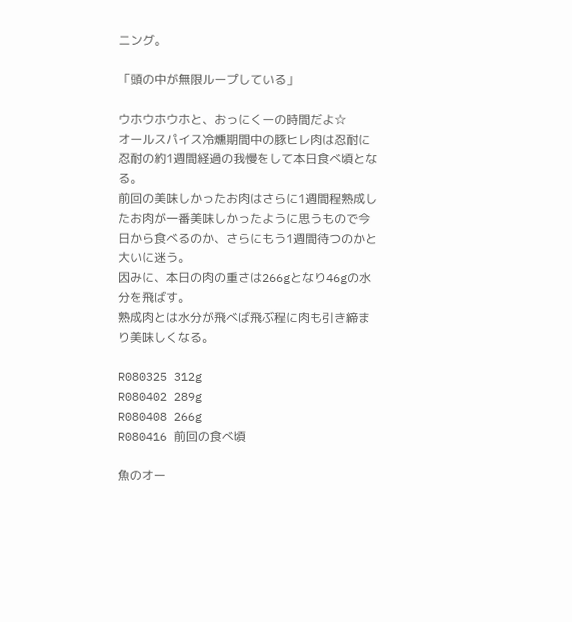ニング。

「頭の中が無限ループしている」

ウホウホウホと、おっにくーの時間だよ☆
オールスパイス冷燻期間中の豚ヒレ肉は忍耐に忍耐の約1週間経過の我慢をして本日食べ頃となる。
前回の美味しかったお肉はさらに1週間程熟成したお肉が一番美味しかったように思うもので今日から食べるのか、さらにもう1週間待つのかと大いに迷う。
因みに、本日の肉の重さは266gとなり46gの水分を飛ばす。
熟成肉とは水分が飛べば飛ぶ程に肉も引き締まり美味しくなる。

R080325 312g
R080402 289g
R080408 266g
R080416 前回の食べ頃

魚のオー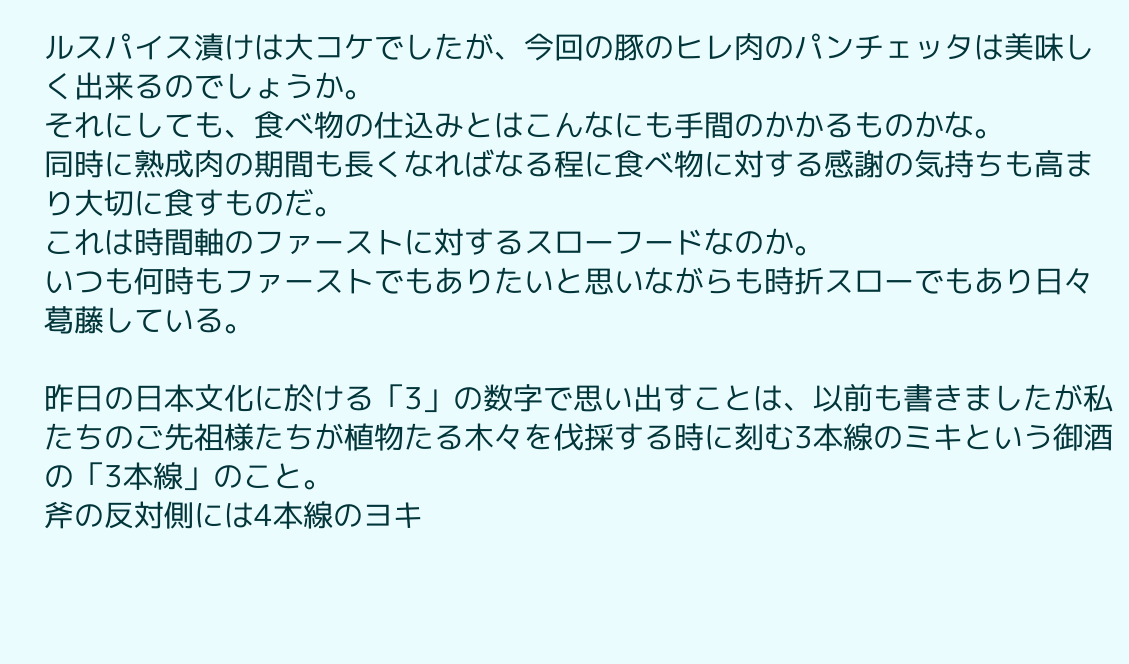ルスパイス漬けは大コケでしたが、今回の豚のヒレ肉のパンチェッタは美味しく出来るのでしょうか。
それにしても、食べ物の仕込みとはこんなにも手間のかかるものかな。
同時に熟成肉の期間も長くなればなる程に食べ物に対する感謝の気持ちも高まり大切に食すものだ。
これは時間軸のファーストに対するスローフードなのか。
いつも何時もファーストでもありたいと思いながらも時折スローでもあり日々葛藤している。

昨日の日本文化に於ける「3」の数字で思い出すことは、以前も書きましたが私たちのご先祖様たちが植物たる木々を伐採する時に刻む3本線のミキという御酒の「3本線」のこと。
斧の反対側には4本線のヨキ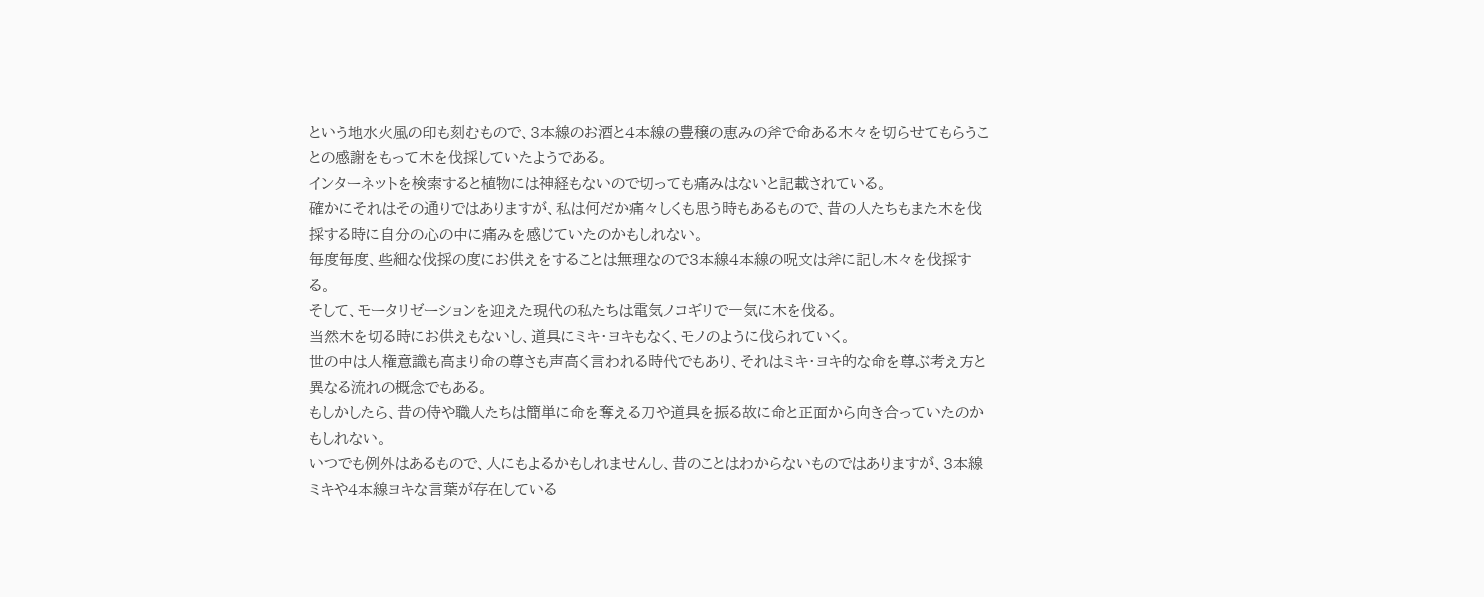という地水火風の印も刻むもので、3本線のお酒と4本線の豊穣の恵みの斧で命ある木々を切らせてもらうことの感謝をもって木を伐採していたようである。
インターネットを検索すると植物には神経もないので切っても痛みはないと記載されている。
確かにそれはその通りではありますが、私は何だか痛々しくも思う時もあるもので、昔の人たちもまた木を伐採する時に自分の心の中に痛みを感じていたのかもしれない。
毎度毎度、些細な伐採の度にお供えをすることは無理なので3本線4本線の呪文は斧に記し木々を伐採する。
そして、モータリゼーションを迎えた現代の私たちは電気ノコギリで一気に木を伐る。
当然木を切る時にお供えもないし、道具にミキ・ヨキもなく、モノのように伐られていく。
世の中は人権意識も高まり命の尊さも声高く言われる時代でもあり、それはミキ・ヨキ的な命を尊ぶ考え方と異なる流れの概念でもある。
もしかしたら、昔の侍や職人たちは簡単に命を奪える刀や道具を振る故に命と正面から向き合っていたのかもしれない。
いつでも例外はあるもので、人にもよるかもしれませんし、昔のことはわからないものではありますが、3本線ミキや4本線ヨキな言葉が存在している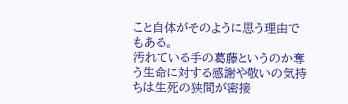こと自体がそのように思う理由でもある。
汚れている手の葛藤というのか奪う生命に対する感謝や敬いの気持ちは生死の狭間が密接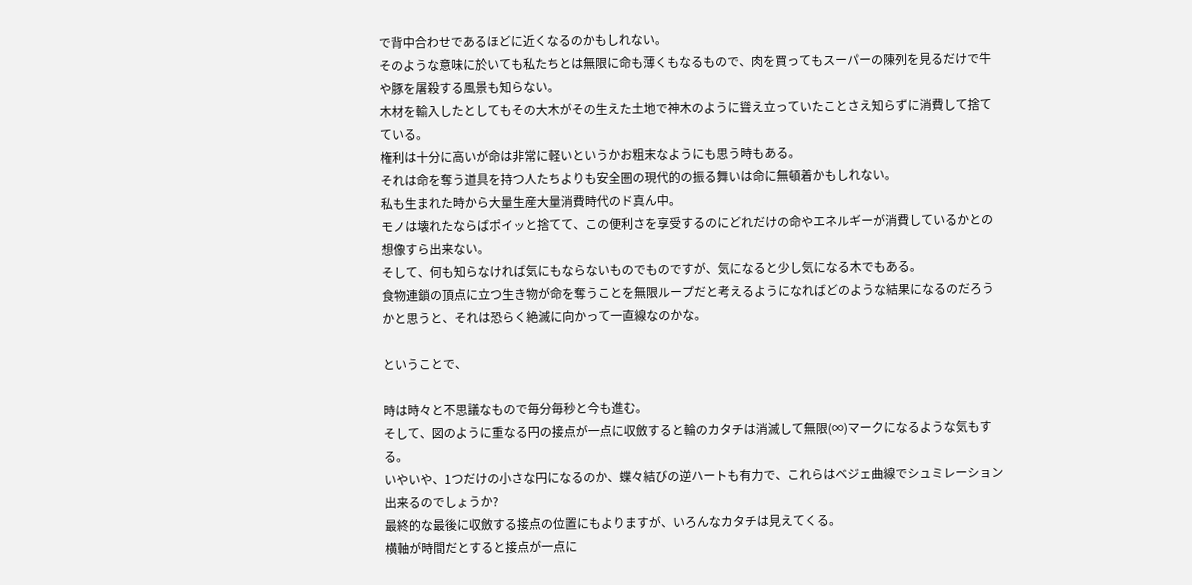で背中合わせであるほどに近くなるのかもしれない。
そのような意味に於いても私たちとは無限に命も薄くもなるもので、肉を買ってもスーパーの陳列を見るだけで牛や豚を屠殺する風景も知らない。
木材を輸入したとしてもその大木がその生えた土地で神木のように聳え立っていたことさえ知らずに消費して捨てている。
権利は十分に高いが命は非常に軽いというかお粗末なようにも思う時もある。
それは命を奪う道具を持つ人たちよりも安全圏の現代的の振る舞いは命に無頓着かもしれない。
私も生まれた時から大量生産大量消費時代のド真ん中。
モノは壊れたならばポイッと捨てて、この便利さを享受するのにどれだけの命やエネルギーが消費しているかとの想像すら出来ない。
そして、何も知らなければ気にもならないものでものですが、気になると少し気になる木でもある。
食物連鎖の頂点に立つ生き物が命を奪うことを無限ループだと考えるようになればどのような結果になるのだろうかと思うと、それは恐らく絶滅に向かって一直線なのかな。

ということで、

時は時々と不思議なもので毎分毎秒と今も進む。
そして、図のように重なる円の接点が一点に収斂すると輪のカタチは消滅して無限(∞)マークになるような気もする。
いやいや、1つだけの小さな円になるのか、蝶々結びの逆ハートも有力で、これらはベジェ曲線でシュミレーション出来るのでしょうか?
最終的な最後に収斂する接点の位置にもよりますが、いろんなカタチは見えてくる。
横軸が時間だとすると接点が一点に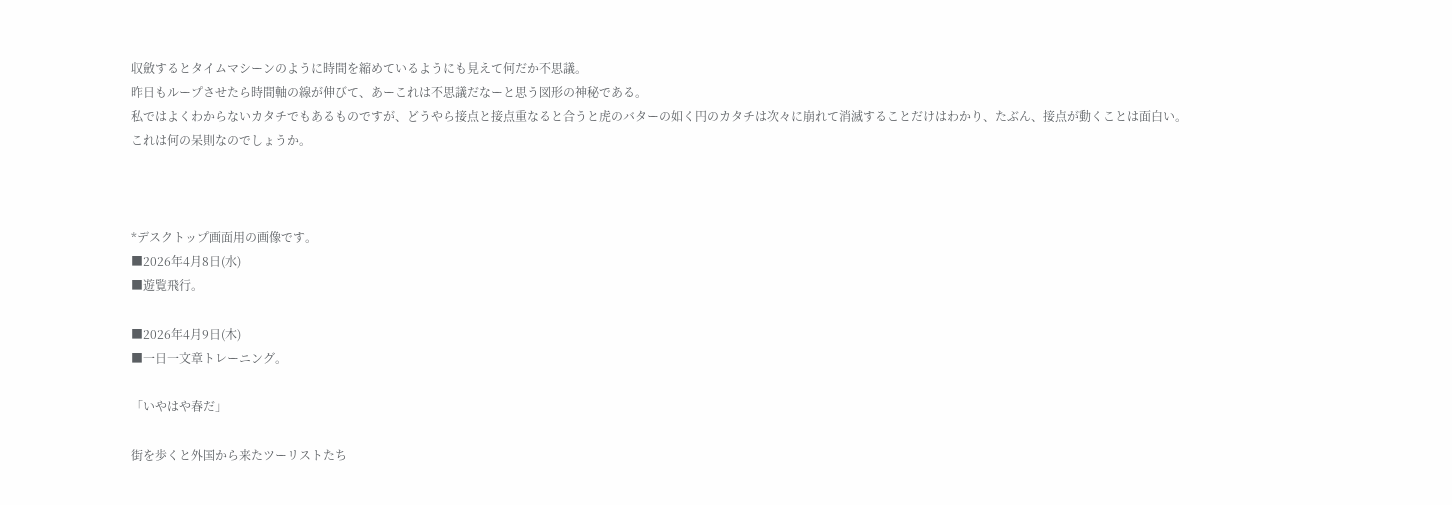収斂するとタイムマシーンのように時間を縮めているようにも見えて何だか不思議。
昨日もループさせたら時間軸の線が伸びて、あーこれは不思議だなーと思う図形の神秘である。
私ではよくわからないカタチでもあるものですが、どうやら接点と接点重なると合うと虎のバターの如く円のカタチは次々に崩れて消滅することだけはわかり、たぶん、接点が動くことは面白い。
これは何の呆則なのでしょうか。



*デスクトップ画面用の画像です。
■2026年4月8日(水)
■遊覧飛行。

■2026年4月9日(木)
■一日一文章トレーニング。

「いやはや春だ」

街を歩くと外国から来たツーリストたち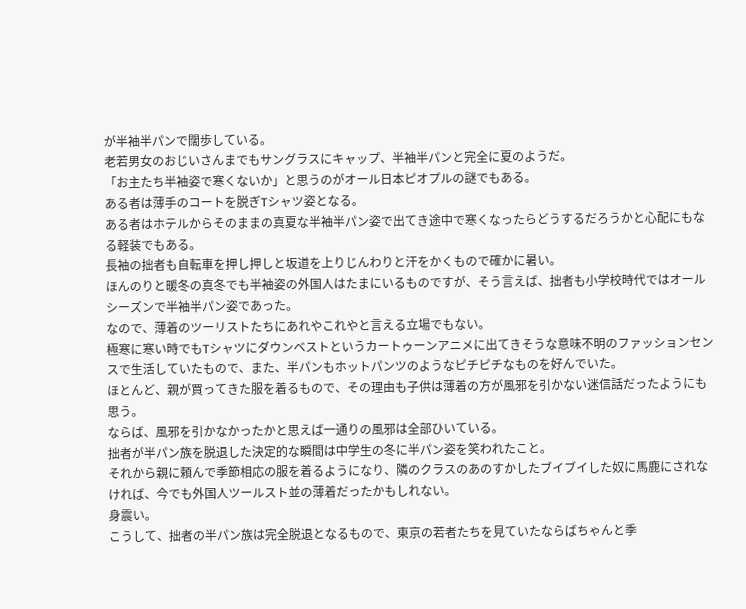が半袖半パンで闊歩している。
老若男女のおじいさんまでもサングラスにキャップ、半袖半パンと完全に夏のようだ。
「お主たち半袖姿で寒くないか」と思うのがオール日本ピオプルの謎でもある。
ある者は薄手のコートを脱ぎTシャツ姿となる。
ある者はホテルからそのままの真夏な半袖半パン姿で出てき途中で寒くなったらどうするだろうかと心配にもなる軽装でもある。
長袖の拙者も自転車を押し押しと坂道を上りじんわりと汗をかくもので確かに暑い。
ほんのりと暖冬の真冬でも半袖姿の外国人はたまにいるものですが、そう言えば、拙者も小学校時代ではオールシーズンで半袖半パン姿であった。
なので、薄着のツーリストたちにあれやこれやと言える立場でもない。
極寒に寒い時でもTシャツにダウンベストというカートゥーンアニメに出てきそうな意味不明のファッションセンスで生活していたもので、また、半パンもホットパンツのようなピチピチなものを好んでいた。
ほとんど、親が買ってきた服を着るもので、その理由も子供は薄着の方が風邪を引かない迷信話だったようにも思う。
ならば、風邪を引かなかったかと思えば一通りの風邪は全部ひいている。
拙者が半パン族を脱退した決定的な瞬間は中学生の冬に半パン姿を笑われたこと。
それから親に頼んで季節相応の服を着るようになり、隣のクラスのあのすかしたブイブイした奴に馬鹿にされなければ、今でも外国人ツールスト並の薄着だったかもしれない。
身震い。
こうして、拙者の半パン族は完全脱退となるもので、東京の若者たちを見ていたならばちゃんと季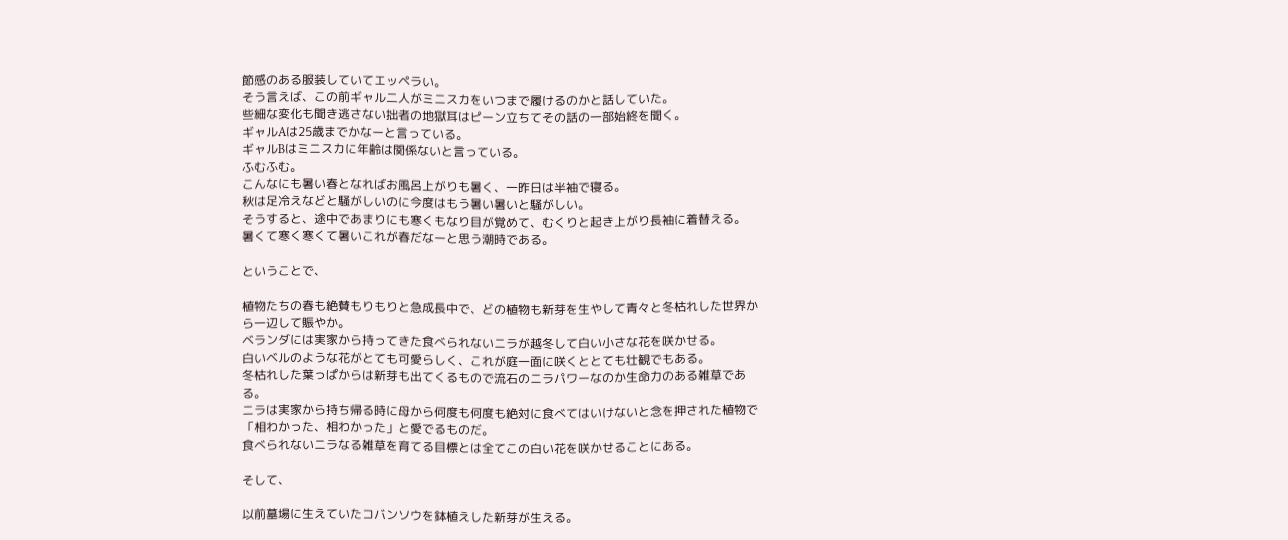節感のある服装していてエッペラい。
そう言えば、この前ギャル二人がミニスカをいつまで履けるのかと話していた。
些細な変化も聞き逃さない拙者の地獄耳はピーン立ちてその話の一部始終を聞く。
ギャルAは25歳までかなーと言っている。
ギャルBはミニスカに年齢は関係ないと言っている。
ふむふむ。
こんなにも暑い春となればお風呂上がりも暑く、一昨日は半袖で寝る。
秋は足冷えなどと騒がしいのに今度はもう暑い暑いと騒がしい。
そうすると、途中であまりにも寒くもなり目が覚めて、むくりと起き上がり長袖に着替える。
暑くて寒く寒くて暑いこれが春だなーと思う潮時である。

ということで、

植物たちの春も絶賛もりもりと急成長中で、どの植物も新芽を生やして青々と冬枯れした世界から一辺して賑やか。
ベランダには実家から持ってきた食べられないニラが越冬して白い小さな花を咲かせる。
白いベルのような花がとても可愛らしく、これが庭一面に咲くととても壮観でもある。
冬枯れした葉っぱからは新芽も出てくるもので流石のニラパワーなのか生命力のある雑草である。
ニラは実家から持ち帰る時に母から何度も何度も絶対に食べてはいけないと念を押された植物で「相わかった、相わかった」と愛でるものだ。
食べられないニラなる雑草を育てる目標とは全てこの白い花を咲かせることにある。

そして、

以前墓場に生えていたコバンソウを鉢植えした新芽が生える。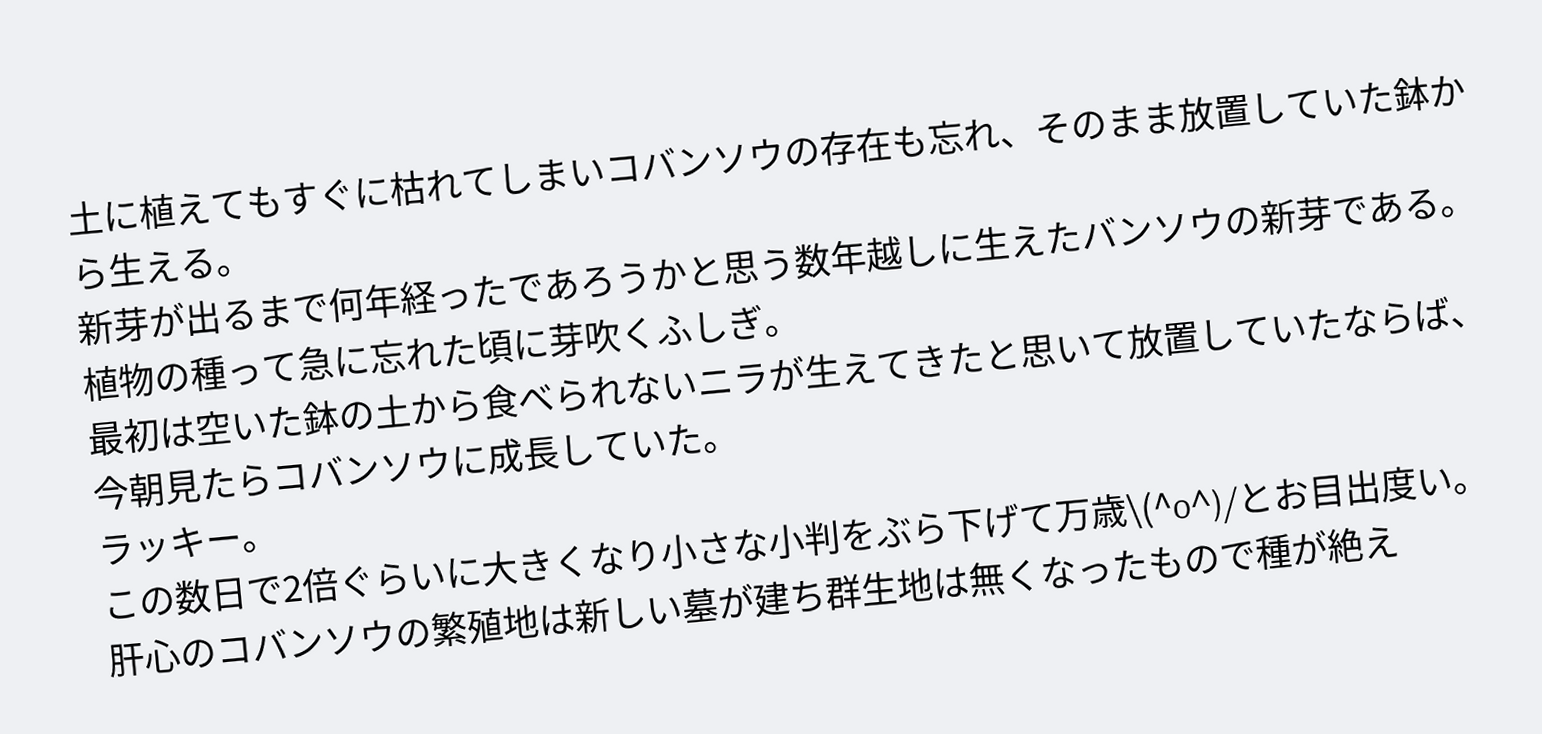土に植えてもすぐに枯れてしまいコバンソウの存在も忘れ、そのまま放置していた鉢から生える。
新芽が出るまで何年経ったであろうかと思う数年越しに生えたバンソウの新芽である。
植物の種って急に忘れた頃に芽吹くふしぎ。
最初は空いた鉢の土から食べられないニラが生えてきたと思いて放置していたならば、今朝見たらコバンソウに成長していた。
ラッキー。
この数日で2倍ぐらいに大きくなり小さな小判をぶら下げて万歳\(^o^)/とお目出度い。
肝心のコバンソウの繁殖地は新しい墓が建ち群生地は無くなったもので種が絶え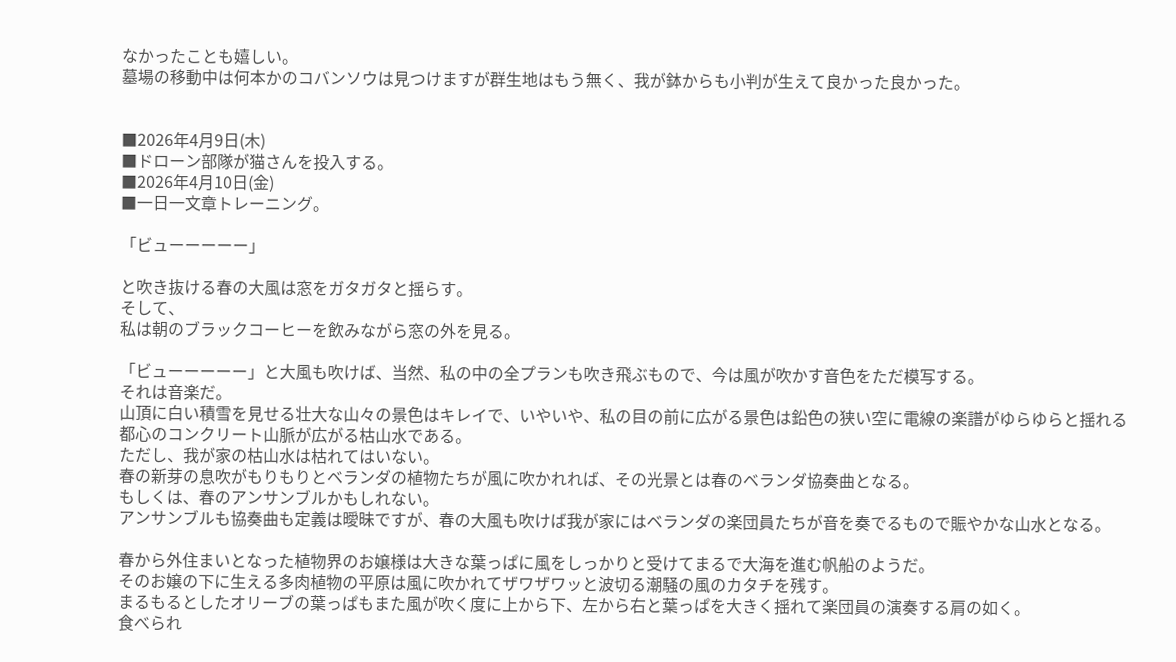なかったことも嬉しい。
墓場の移動中は何本かのコバンソウは見つけますが群生地はもう無く、我が鉢からも小判が生えて良かった良かった。


■2026年4月9日(木)
■ドローン部隊が猫さんを投入する。
■2026年4月10日(金)
■一日一文章トレーニング。

「ビューーーーー」

と吹き抜ける春の大風は窓をガタガタと揺らす。
そして、
私は朝のブラックコーヒーを飲みながら窓の外を見る。

「ビューーーーー」と大風も吹けば、当然、私の中の全プランも吹き飛ぶもので、今は風が吹かす音色をただ模写する。
それは音楽だ。
山頂に白い積雪を見せる壮大な山々の景色はキレイで、いやいや、私の目の前に広がる景色は鉛色の狭い空に電線の楽譜がゆらゆらと揺れる都心のコンクリート山脈が広がる枯山水である。
ただし、我が家の枯山水は枯れてはいない。
春の新芽の息吹がもりもりとベランダの植物たちが風に吹かれれば、その光景とは春のベランダ協奏曲となる。
もしくは、春のアンサンブルかもしれない。
アンサンブルも協奏曲も定義は曖昧ですが、春の大風も吹けば我が家にはベランダの楽団員たちが音を奏でるもので賑やかな山水となる。

春から外住まいとなった植物界のお嬢様は大きな葉っぱに風をしっかりと受けてまるで大海を進む帆船のようだ。
そのお嬢の下に生える多肉植物の平原は風に吹かれてザワザワッと波切る潮騒の風のカタチを残す。
まるもるとしたオリーブの葉っぱもまた風が吹く度に上から下、左から右と葉っぱを大きく揺れて楽団員の演奏する肩の如く。
食べられ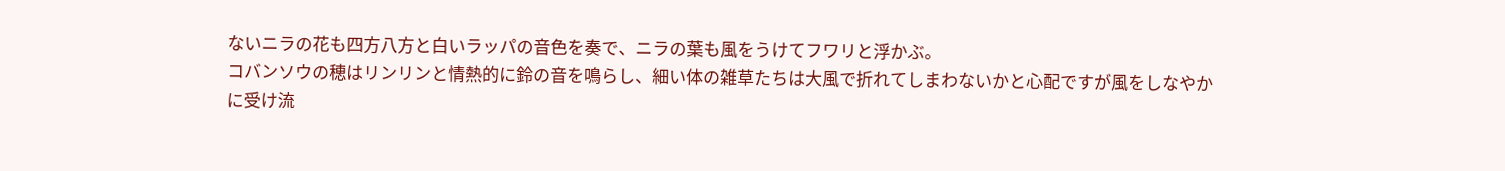ないニラの花も四方八方と白いラッパの音色を奏で、ニラの葉も風をうけてフワリと浮かぶ。
コバンソウの穂はリンリンと情熱的に鈴の音を鳴らし、細い体の雑草たちは大風で折れてしまわないかと心配ですが風をしなやかに受け流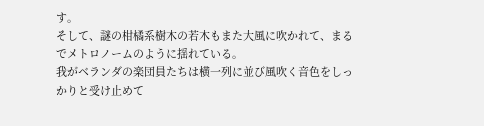す。
そして、謎の柑橘系樹木の若木もまた大風に吹かれて、まるでメトロノームのように揺れている。
我がベランダの楽団員たちは横一列に並び風吹く音色をしっかりと受け止めて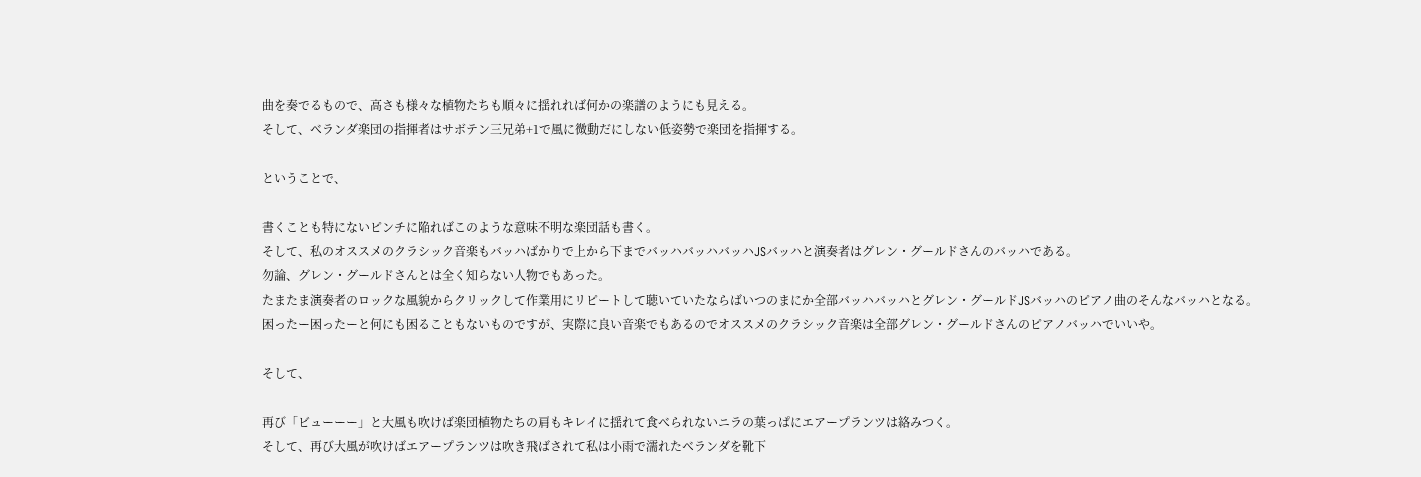曲を奏でるもので、高さも様々な植物たちも順々に揺れれば何かの楽譜のようにも見える。
そして、ベランダ楽団の指揮者はサボテン三兄弟+1で風に微動だにしない低姿勢で楽団を指揮する。

ということで、

書くことも特にないピンチに陥ればこのような意味不明な楽団話も書く。
そして、私のオススメのクラシック音楽もバッハばかりで上から下までバッハバッハバッハJSバッハと演奏者はグレン・グールドさんのバッハである。
勿論、グレン・グールドさんとは全く知らない人物でもあった。
たまたま演奏者のロックな風貌からクリックして作業用にリピートして聴いていたならばいつのまにか全部バッハバッハとグレン・グールドJSバッハのピアノ曲のそんなバッハとなる。
困ったー困ったーと何にも困ることもないものですが、実際に良い音楽でもあるのでオススメのクラシック音楽は全部グレン・グールドさんのピアノバッハでいいや。

そして、

再び「ビューーー」と大風も吹けば楽団植物たちの肩もキレイに揺れて食べられないニラの葉っぱにエアープランツは絡みつく。
そして、再び大風が吹けばエアープランツは吹き飛ばされて私は小雨で濡れたベランダを靴下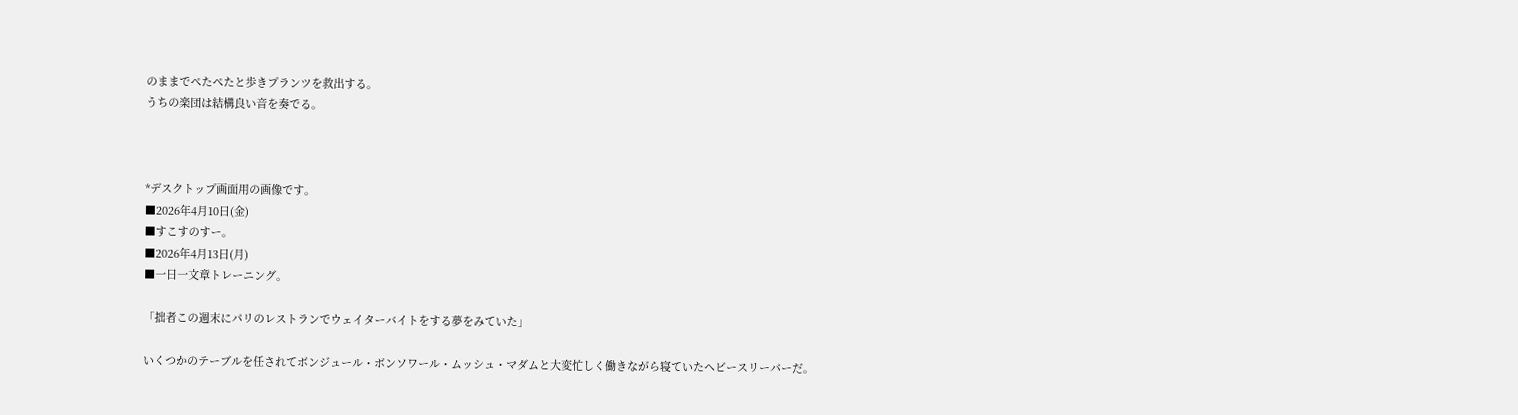のままでぺたぺたと歩きプランツを救出する。
うちの楽団は結構良い音を奏でる。



*デスクトップ画面用の画像です。
■2026年4月10日(金)
■すこすのすー。
■2026年4月13日(月)
■一日一文章トレーニング。

「拙者この週末にパリのレストランでウェイターバイトをする夢をみていた」

いくつかのテーブルを任されてボンジュール・ボンソワール・ムッシュ・マダムと大変忙しく働きながら寝ていたヘビースリーパーだ。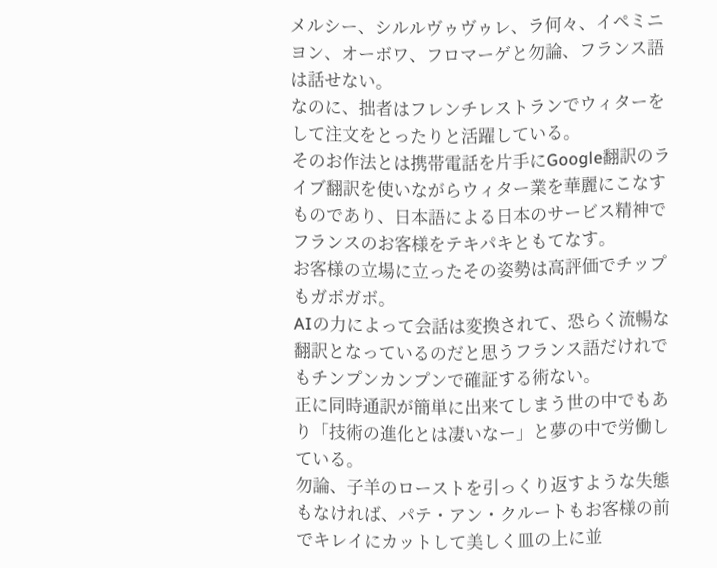メルシー、シルルヴゥヴゥレ、ラ何々、イペミニヨン、オーボワ、フロマーゲと勿論、フランス語は話せない。
なのに、拙者はフレンチレストランでウィターをして注文をとったりと活躍している。
そのお作法とは携帯電話を片手にGoogle翻訳のライブ翻訳を使いながらウィター業を華麗にこなすものであり、日本語による日本のサービス精神でフランスのお客様をテキパキともてなす。
お客様の立場に立ったその姿勢は高評価でチップもガボガボ。
AIの力によって会話は変換されて、恐らく流暢な翻訳となっているのだと思うフランス語だけれでもチンプンカンプンで確証する術ない。
正に同時通訳が簡単に出来てしまう世の中でもあり「技術の進化とは凄いなー」と夢の中で労働している。
勿論、子羊のローストを引っくり返すような失態もなければ、パテ・アン・クルートもお客様の前でキレイにカットして美しく皿の上に並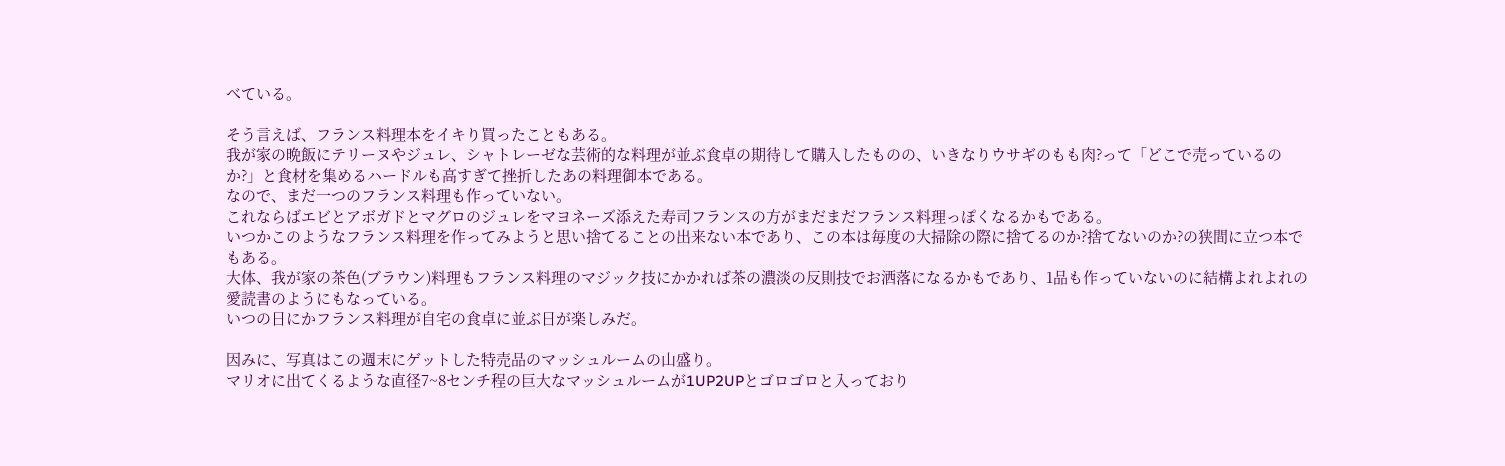べている。

そう言えば、フランス料理本をイキり買ったこともある。
我が家の晩飯にテリーヌやジュレ、シャトレーゼな芸術的な料理が並ぶ食卓の期待して購入したものの、いきなりウサギのもも肉?って「どこで売っているのか?」と食材を集めるハードルも高すぎて挫折したあの料理御本である。
なので、まだ一つのフランス料理も作っていない。
これならばエビとアボガドとマグロのジュレをマヨネーズ添えた寿司フランスの方がまだまだフランス料理っぽくなるかもである。
いつかこのようなフランス料理を作ってみようと思い捨てることの出来ない本であり、この本は毎度の大掃除の際に捨てるのか?捨てないのか?の狭間に立つ本でもある。
大体、我が家の茶色(ブラウン)料理もフランス料理のマジック技にかかれば茶の濃淡の反則技でお洒落になるかもであり、1品も作っていないのに結構よれよれの愛読書のようにもなっている。
いつの日にかフランス料理が自宅の食卓に並ぶ日が楽しみだ。

因みに、写真はこの週末にゲットした特売品のマッシュルームの山盛り。
マリオに出てくるような直径7~8センチ程の巨大なマッシュルームが1UP2UPとゴロゴロと入っており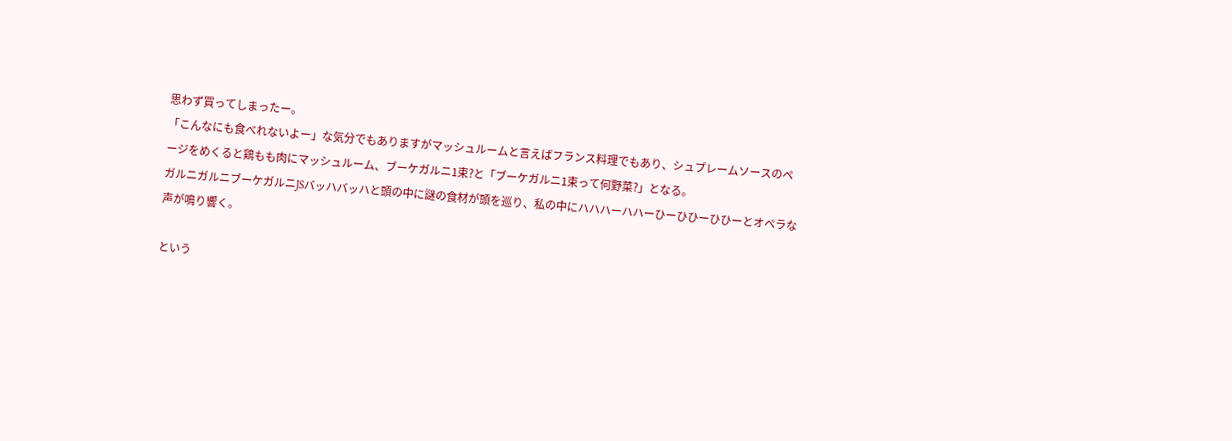思わず買ってしまったー。
「こんなにも食べれないよー」な気分でもありますがマッシュルームと言えばフランス料理でもあり、シュプレームソースのページをめくると鶏もも肉にマッシュルーム、ブーケガルニ1束?と「ブーケガルニ1束って何野菜?」となる。
ガルニガルニブーケガルニJSバッハバッハと頭の中に謎の食材が頭を巡り、私の中にハハハーハハーひーひひーひひーとオペラな声が鳴り響く。

という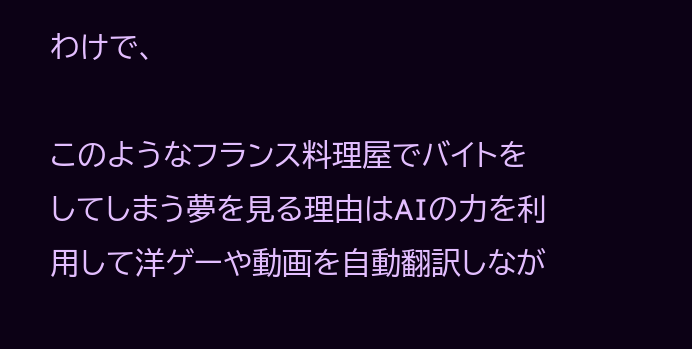わけで、

このようなフランス料理屋でバイトをしてしまう夢を見る理由はAIの力を利用して洋ゲーや動画を自動翻訳しなが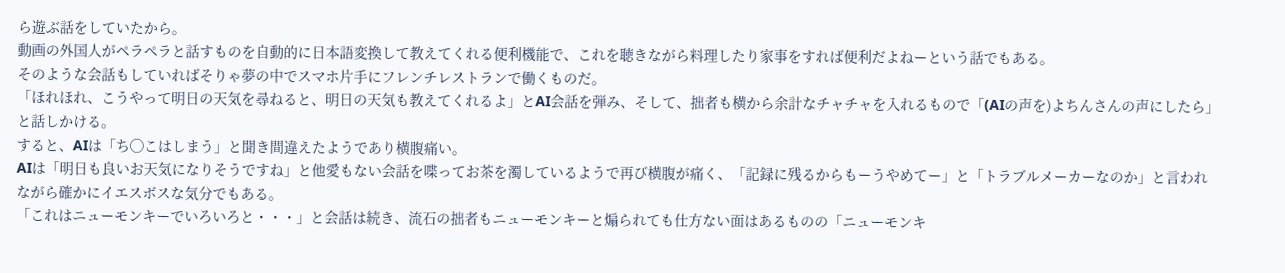ら遊ぶ話をしていたから。
動画の外国人がペラペラと話すものを自動的に日本語変換して教えてくれる便利機能で、これを聴きながら料理したり家事をすれば便利だよねーという話でもある。
そのような会話もしていればそりゃ夢の中でスマホ片手にフレンチレストランで働くものだ。
「ほれほれ、こうやって明日の天気を尋ねると、明日の天気も教えてくれるよ」とAI会話を弾み、そして、拙者も横から余計なチャチャを入れるもので「(AIの声を)よちんさんの声にしたら」と話しかける。
すると、AIは「ち◯こはしまう」と聞き間違えたようであり横腹痛い。
AIは「明日も良いお天気になりそうですね」と他愛もない会話を喋ってお茶を濁しているようで再び横腹が痛く、「記録に残るからもーうやめてー」と「トラブルメーカーなのか」と言われながら確かにイエスボスな気分でもある。
「これはニューモンキーでいろいろと・・・」と会話は続き、流石の拙者もニューモンキーと煽られても仕方ない面はあるものの「ニューモンキ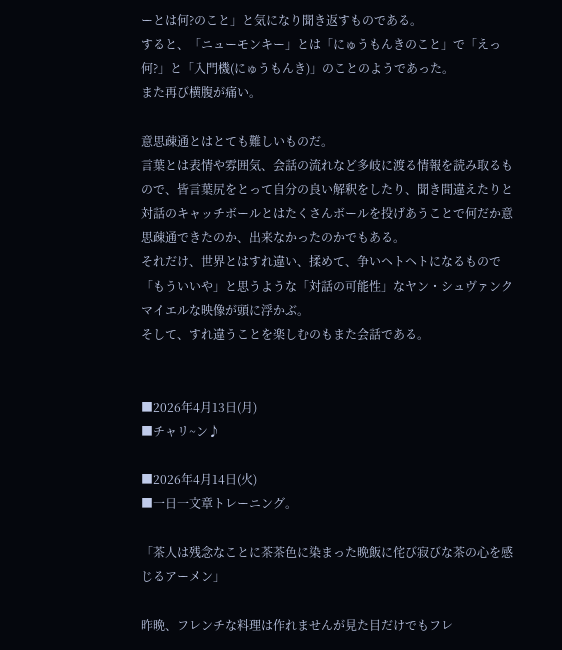ーとは何?のこと」と気になり聞き返すものである。
すると、「ニューモンキー」とは「にゅうもんきのこと」で「えっ何?」と「入門機(にゅうもんき)」のことのようであった。
また再び横腹が痛い。

意思疎通とはとても難しいものだ。
言葉とは表情や雰囲気、会話の流れなど多岐に渡る情報を読み取るもので、皆言葉尻をとって自分の良い解釈をしたり、聞き間違えたりと対話のキャッチボールとはたくさんボールを投げあうことで何だか意思疎通できたのか、出来なかったのかでもある。
それだけ、世界とはすれ違い、揉めて、争いヘトヘトになるもので「もういいや」と思うような「対話の可能性」なヤン・シュヴァンクマイエルな映像が頭に浮かぶ。
そして、すれ違うことを楽しむのもまた会話である。


■2026年4月13日(月)
■チャリ~ン♪

■2026年4月14日(火)
■一日一文章トレーニング。

「茶人は残念なことに茶茶色に染まった晩飯に侘び寂びな茶の心を感じるアーメン」

昨晩、フレンチな料理は作れませんが見た目だけでもフレ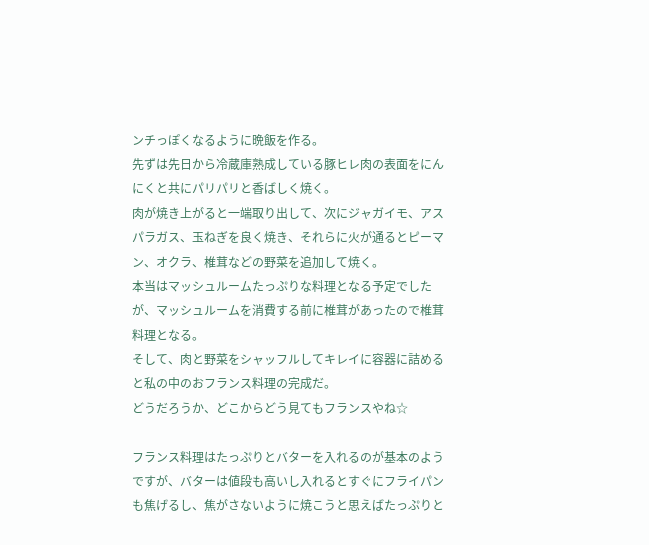ンチっぽくなるように晩飯を作る。
先ずは先日から冷蔵庫熟成している豚ヒレ肉の表面をにんにくと共にパリパリと香ばしく焼く。
肉が焼き上がると一端取り出して、次にジャガイモ、アスパラガス、玉ねぎを良く焼き、それらに火が通るとピーマン、オクラ、椎茸などの野菜を追加して焼く。
本当はマッシュルームたっぷりな料理となる予定でしたが、マッシュルームを消費する前に椎茸があったので椎茸料理となる。
そして、肉と野菜をシャッフルしてキレイに容器に詰めると私の中のおフランス料理の完成だ。
どうだろうか、どこからどう見てもフランスやね☆

フランス料理はたっぷりとバターを入れるのが基本のようですが、バターは値段も高いし入れるとすぐにフライパンも焦げるし、焦がさないように焼こうと思えばたっぷりと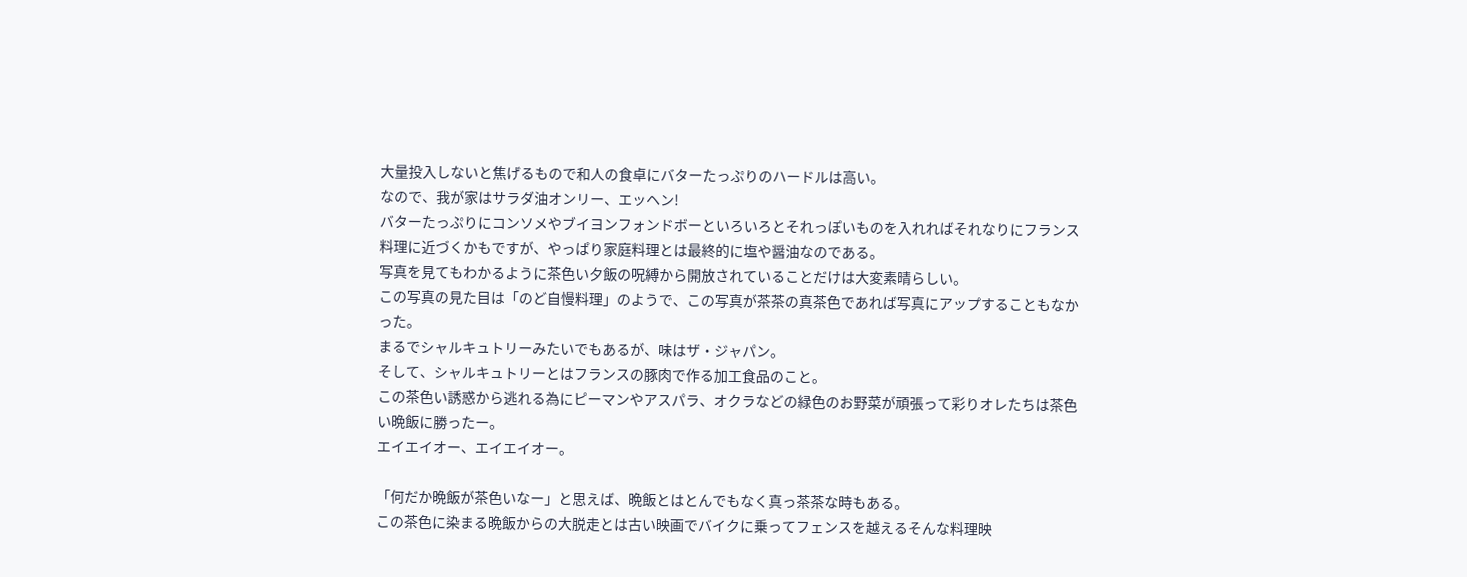大量投入しないと焦げるもので和人の食卓にバターたっぷりのハードルは高い。
なので、我が家はサラダ油オンリー、エッヘン!
バターたっぷりにコンソメやブイヨンフォンドボーといろいろとそれっぽいものを入れればそれなりにフランス料理に近づくかもですが、やっぱり家庭料理とは最終的に塩や醤油なのである。
写真を見てもわかるように茶色い夕飯の呪縛から開放されていることだけは大変素晴らしい。
この写真の見た目は「のど自慢料理」のようで、この写真が茶茶の真茶色であれば写真にアップすることもなかった。
まるでシャルキュトリーみたいでもあるが、味はザ・ジャパン。
そして、シャルキュトリーとはフランスの豚肉で作る加工食品のこと。
この茶色い誘惑から逃れる為にピーマンやアスパラ、オクラなどの緑色のお野菜が頑張って彩りオレたちは茶色い晩飯に勝ったー。
エイエイオー、エイエイオー。

「何だか晩飯が茶色いなー」と思えば、晩飯とはとんでもなく真っ茶茶な時もある。
この茶色に染まる晩飯からの大脱走とは古い映画でバイクに乗ってフェンスを越えるそんな料理映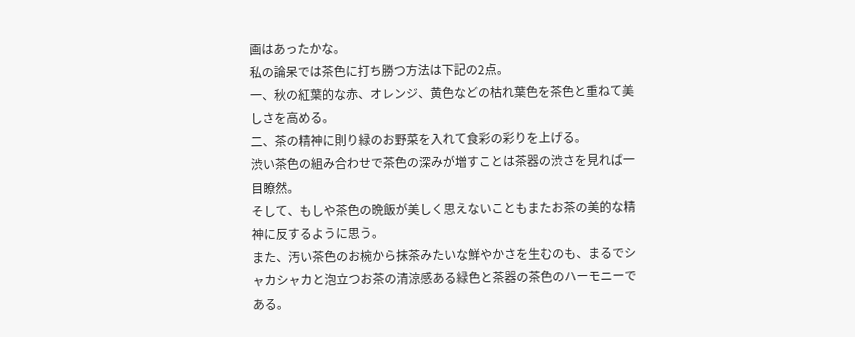画はあったかな。
私の論呆では茶色に打ち勝つ方法は下記の2点。
一、秋の紅葉的な赤、オレンジ、黄色などの枯れ葉色を茶色と重ねて美しさを高める。
二、茶の精神に則り緑のお野菜を入れて食彩の彩りを上げる。
渋い茶色の組み合わせで茶色の深みが増すことは茶器の渋さを見れば一目瞭然。
そして、もしや茶色の晩飯が美しく思えないこともまたお茶の美的な精神に反するように思う。
また、汚い茶色のお椀から抹茶みたいな鮮やかさを生むのも、まるでシャカシャカと泡立つお茶の清涼感ある緑色と茶器の茶色のハーモニーである。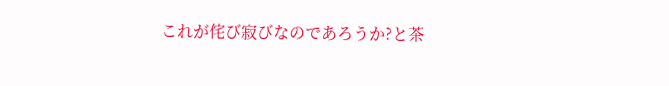これが侘び寂びなのであろうか?と茶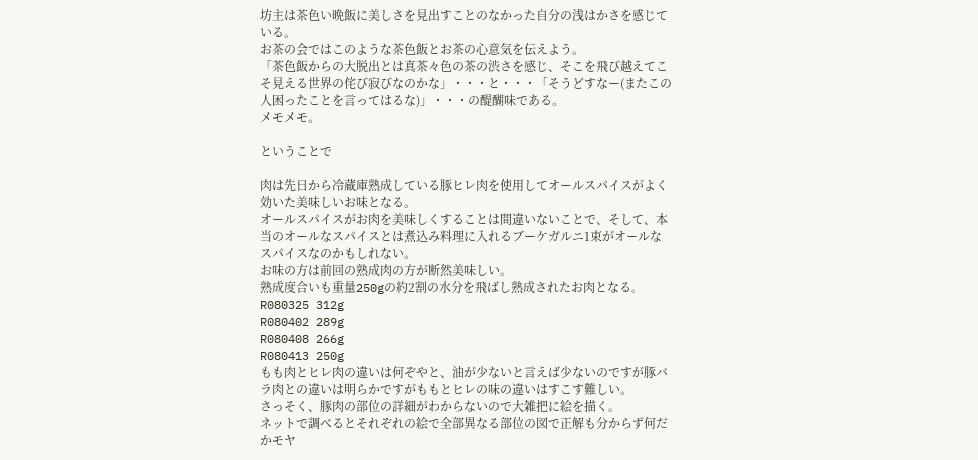坊主は茶色い晩飯に美しさを見出すことのなかった自分の浅はかさを感じている。
お茶の会ではこのような茶色飯とお茶の心意気を伝えよう。
「茶色飯からの大脱出とは真茶々色の茶の渋さを感じ、そこを飛び越えてこそ見える世界の侘び寂びなのかな」・・・と・・・「そうどすなー(またこの人困ったことを言ってはるな)」・・・の醍醐味である。
メモメモ。

ということで

肉は先日から冷蔵庫熟成している豚ヒレ肉を使用してオールスパイスがよく効いた美味しいお味となる。
オールスパイスがお肉を美味しくすることは間違いないことで、そして、本当のオールなスパイスとは煮込み料理に入れるブーケガルニ1束がオールなスパイスなのかもしれない。
お味の方は前回の熟成肉の方が断然美味しい。
熟成度合いも重量250gの約2割の水分を飛ばし熟成されたお肉となる。
R080325 312g
R080402 289g
R080408 266g
R080413 250g
もも肉とヒレ肉の違いは何ぞやと、油が少ないと言えば少ないのですが豚バラ肉との違いは明らかですがももとヒレの味の違いはすこす難しい。
さっそく、豚肉の部位の詳細がわからないので大雑把に絵を描く。
ネットで調べるとそれぞれの絵で全部異なる部位の図で正解も分からず何だかモヤ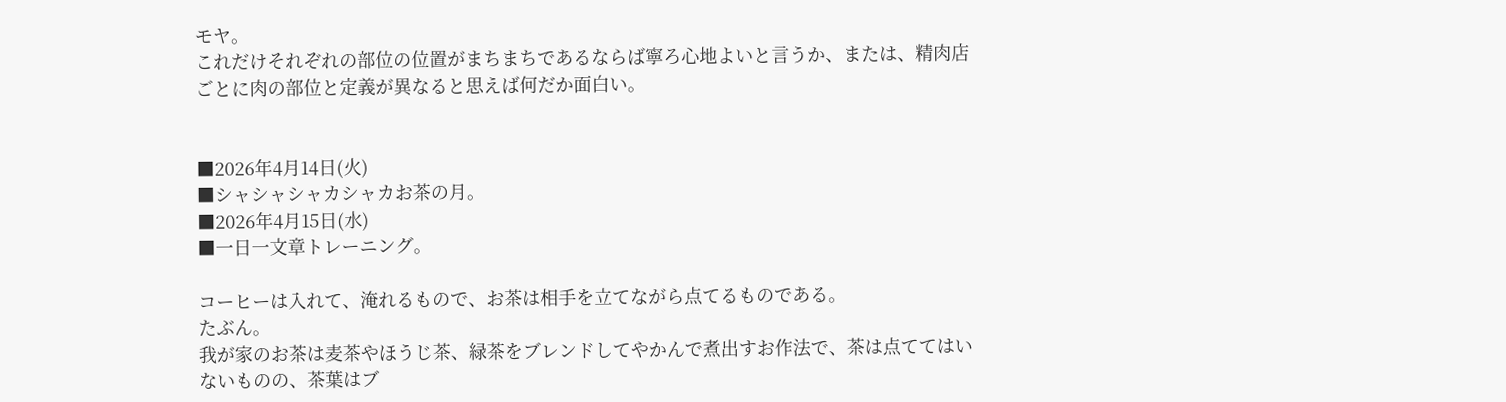モヤ。
これだけそれぞれの部位の位置がまちまちであるならば寧ろ心地よいと言うか、または、精肉店ごとに肉の部位と定義が異なると思えば何だか面白い。


■2026年4月14日(火)
■シャシャシャカシャカお茶の月。
■2026年4月15日(水)
■一日一文章トレーニング。

コーヒーは入れて、淹れるもので、お茶は相手を立てながら点てるものである。
たぶん。
我が家のお茶は麦茶やほうじ茶、緑茶をブレンドしてやかんで煮出すお作法で、茶は点ててはいないものの、茶葉はブ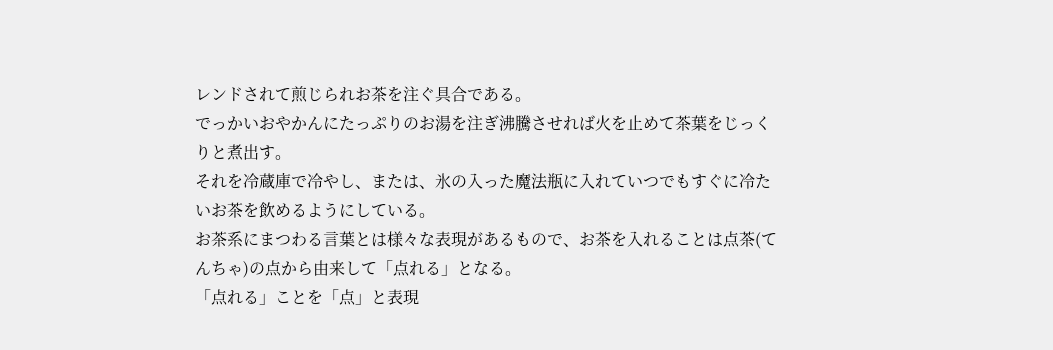レンドされて煎じられお茶を注ぐ具合である。
でっかいおやかんにたっぷりのお湯を注ぎ沸騰させれば火を止めて茶葉をじっくりと煮出す。
それを冷蔵庫で冷やし、または、氷の入った魔法瓶に入れていつでもすぐに冷たいお茶を飲めるようにしている。
お茶系にまつわる言葉とは様々な表現があるもので、お茶を入れることは点茶(てんちゃ)の点から由来して「点れる」となる。
「点れる」ことを「点」と表現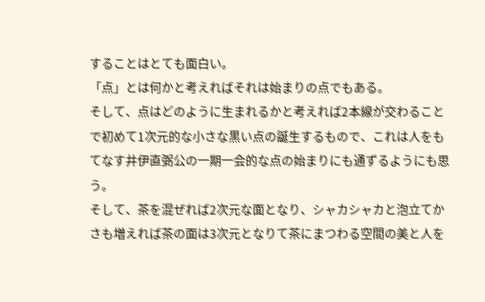することはとても面白い。
「点」とは何かと考えればそれは始まりの点でもある。
そして、点はどのように生まれるかと考えれば2本線が交わることで初めて1次元的な小さな黒い点の誕生するもので、これは人をもてなす井伊直弼公の一期一会的な点の始まりにも通ずるようにも思う。
そして、茶を混ぜれば2次元な面となり、シャカシャカと泡立てかさも増えれば茶の面は3次元となりて茶にまつわる空間の美と人を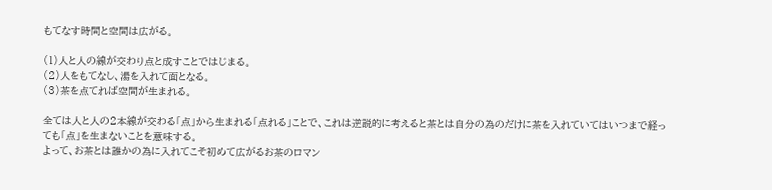もてなす時間と空間は広がる。

(1)人と人の線が交わり点と成すことではじまる。
(2)人をもてなし、湯を入れて面となる。
(3)茶を点てれば空間が生まれる。

全ては人と人の2本線が交わる「点」から生まれる「点れる」ことで、これは逆説的に考えると茶とは自分の為のだけに茶を入れていてはいつまで経っても「点」を生まないことを意味する。
よって、お茶とは誰かの為に入れてこそ初めて広がるお茶のロマン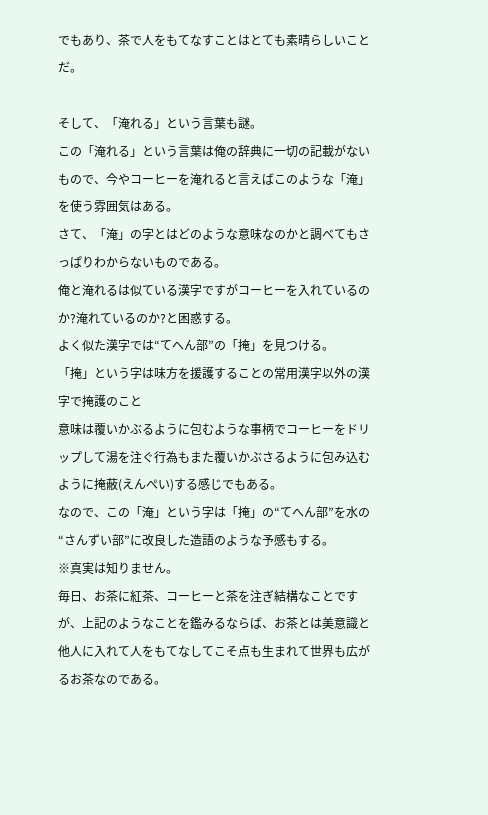でもあり、茶で人をもてなすことはとても素晴らしいことだ。

そして、「淹れる」という言葉も謎。
この「淹れる」という言葉は俺の辞典に一切の記載がないもので、今やコーヒーを淹れると言えばこのような「淹」を使う雰囲気はある。
さて、「淹」の字とはどのような意味なのかと調べてもさっぱりわからないものである。
俺と淹れるは似ている漢字ですがコーヒーを入れているのか?淹れているのか?と困惑する。
よく似た漢字では“てへん部”の「掩」を見つける。
「掩」という字は味方を援護することの常用漢字以外の漢字で掩護のこと
意味は覆いかぶるように包むような事柄でコーヒーをドリップして湯を注ぐ行為もまた覆いかぶさるように包み込むように掩蔽(えんぺい)する感じでもある。
なので、この「淹」という字は「掩」の“てへん部”を水の“さんずい部”に改良した造語のような予感もする。
※真実は知りません。
毎日、お茶に紅茶、コーヒーと茶を注ぎ結構なことですが、上記のようなことを鑑みるならば、お茶とは美意識と他人に入れて人をもてなしてこそ点も生まれて世界も広がるお茶なのである。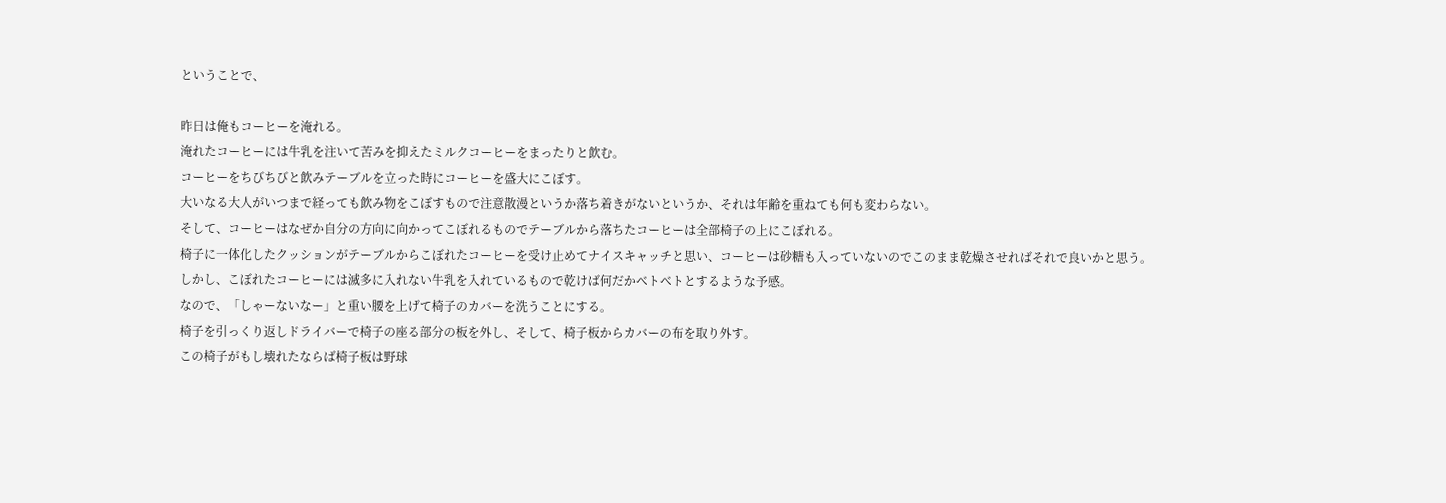ということで、

昨日は俺もコーヒーを淹れる。
淹れたコーヒーには牛乳を注いて苦みを抑えたミルクコーヒーをまったりと飲む。
コーヒーをちびちびと飲みテーブルを立った時にコーヒーを盛大にこぼす。
大いなる大人がいつまで経っても飲み物をこぼすもので注意散漫というか落ち着きがないというか、それは年齢を重ねても何も変わらない。
そして、コーヒーはなぜか自分の方向に向かってこぼれるものでテーブルから落ちたコーヒーは全部椅子の上にこぼれる。
椅子に一体化したクッションがテーブルからこぼれたコーヒーを受け止めてナイスキャッチと思い、コーヒーは砂糖も入っていないのでこのまま乾燥させればそれで良いかと思う。
しかし、こぼれたコーヒーには滅多に入れない牛乳を入れているもので乾けば何だかベトベトとするような予感。
なので、「しゃーないなー」と重い腰を上げて椅子のカバーを洗うことにする。
椅子を引っくり返しドライバーで椅子の座る部分の板を外し、そして、椅子板からカバーの布を取り外す。
この椅子がもし壊れたならば椅子板は野球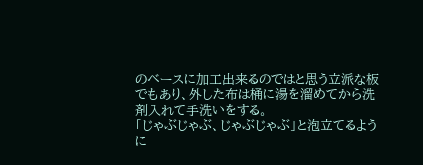のベースに加工出来るのではと思う立派な板でもあり、外した布は桶に湯を溜めてから洗剤入れて手洗いをする。
「じゃぶじゃぶ、じゃぶじゃぶ」と泡立てるように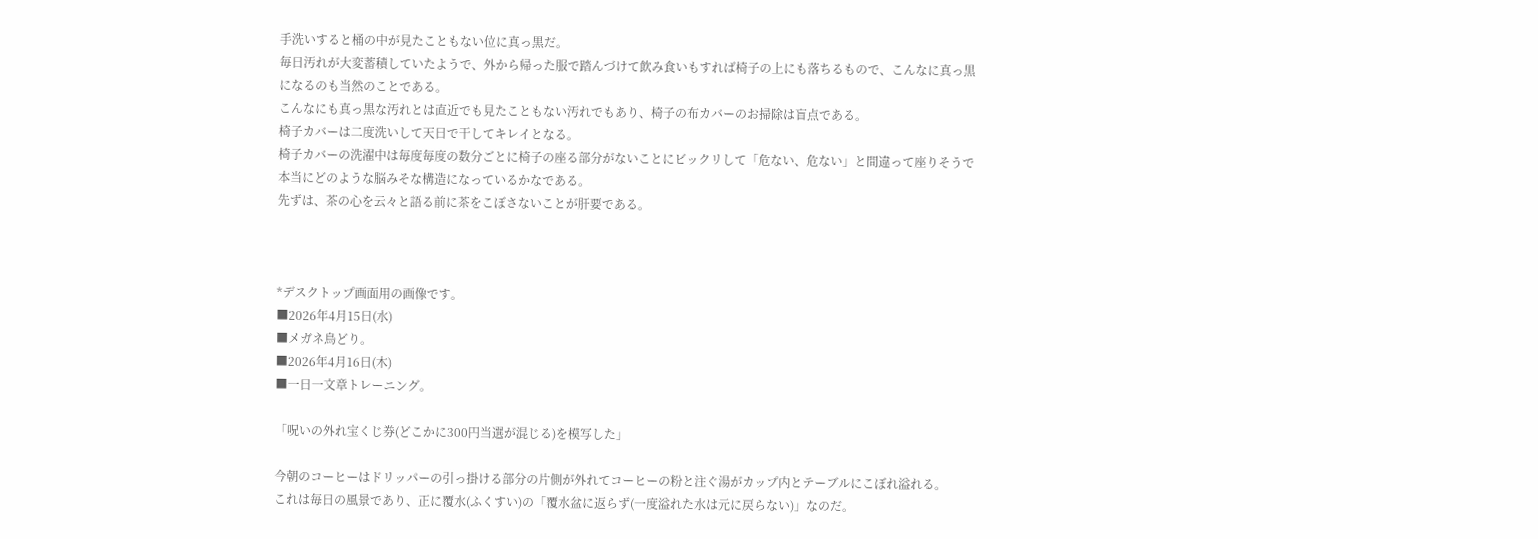手洗いすると桶の中が見たこともない位に真っ黒だ。
毎日汚れが大変蓄積していたようで、外から帰った服で踏んづけて飲み食いもすれば椅子の上にも落ちるもので、こんなに真っ黒になるのも当然のことである。
こんなにも真っ黒な汚れとは直近でも見たこともない汚れでもあり、椅子の布カバーのお掃除は盲点である。
椅子カバーは二度洗いして天日で干してキレイとなる。
椅子カバーの洗濯中は毎度毎度の数分ごとに椅子の座る部分がないことにビックリして「危ない、危ない」と間違って座りそうで本当にどのような脳みそな構造になっているかなである。
先ずは、茶の心を云々と語る前に茶をこぼさないことが肝要である。



*デスクトップ画面用の画像です。
■2026年4月15日(水)
■メガネ鳥どり。
■2026年4月16日(木)
■一日一文章トレーニング。

「呪いの外れ宝くじ券(どこかに300円当選が混じる)を模写した」

今朝のコーヒーはドリッパーの引っ掛ける部分の片側が外れてコーヒーの粉と注ぐ湯がカップ内とテーブルにこぼれ溢れる。
これは毎日の風景であり、正に覆水(ふくすい)の「覆水盆に返らず(一度溢れた水は元に戻らない)」なのだ。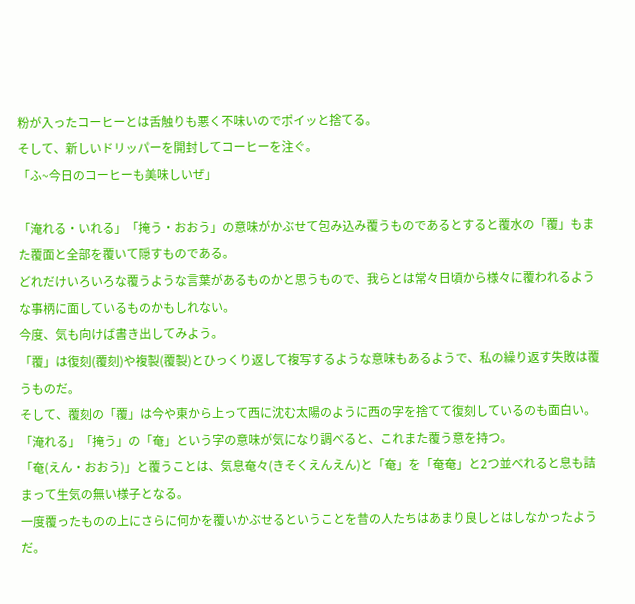粉が入ったコーヒーとは舌触りも悪く不味いのでポイッと捨てる。
そして、新しいドリッパーを開封してコーヒーを注ぐ。
「ふ~今日のコーヒーも美味しいぜ」

「淹れる・いれる」「掩う・おおう」の意味がかぶせて包み込み覆うものであるとすると覆水の「覆」もまた覆面と全部を覆いて隠すものである。
どれだけいろいろな覆うような言葉があるものかと思うもので、我らとは常々日頃から様々に覆われるような事柄に面しているものかもしれない。
今度、気も向けば書き出してみよう。
「覆」は復刻(覆刻)や複製(覆製)とひっくり返して複写するような意味もあるようで、私の繰り返す失敗は覆うものだ。
そして、覆刻の「覆」は今や東から上って西に沈む太陽のように西の字を捨てて復刻しているのも面白い。
「淹れる」「掩う」の「奄」という字の意味が気になり調べると、これまた覆う意を持つ。
「奄(えん・おおう)」と覆うことは、気息奄々(きそくえんえん)と「奄」を「奄奄」と2つ並べれると息も詰まって生気の無い様子となる。
一度覆ったものの上にさらに何かを覆いかぶせるということを昔の人たちはあまり良しとはしなかったようだ。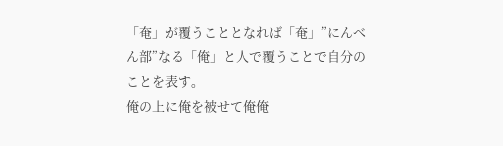「奄」が覆うこととなれば「奄」”にんべん部”なる「俺」と人で覆うことで自分のことを表す。
俺の上に俺を被せて俺俺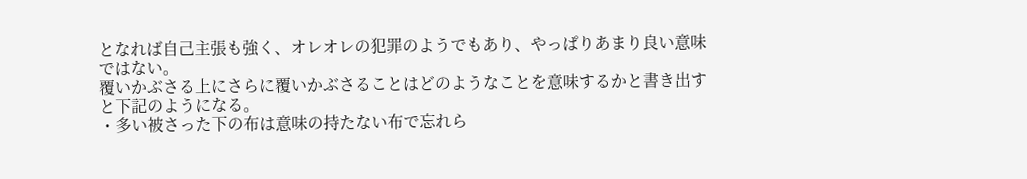となれば自己主張も強く、オレオレの犯罪のようでもあり、やっぱりあまり良い意味ではない。
覆いかぶさる上にさらに覆いかぶさることはどのようなことを意味するかと書き出すと下記のようになる。
・多い被さった下の布は意味の持たない布で忘れら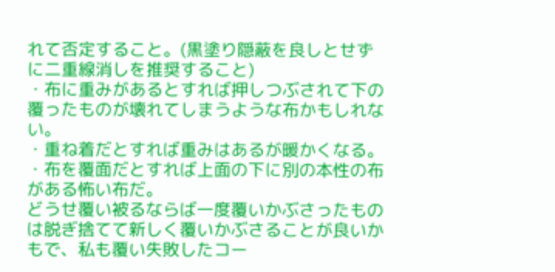れて否定すること。(黒塗り隠蔽を良しとせずに二重線消しを推奨すること)
・布に重みがあるとすれば押しつぶされて下の覆ったものが壊れてしまうような布かもしれない。
・重ね着だとすれば重みはあるが暖かくなる。
・布を覆面だとすれば上面の下に別の本性の布がある怖い布だ。
どうせ覆い被るならば一度覆いかぶさったものは脱ぎ捨てて新しく覆いかぶさることが良いかもで、私も覆い失敗したコー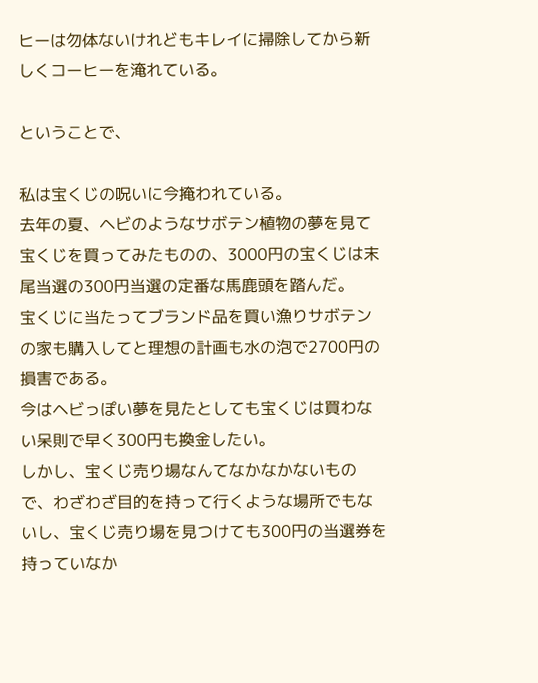ヒーは勿体ないけれどもキレイに掃除してから新しくコーヒーを淹れている。

ということで、

私は宝くじの呪いに今掩われている。
去年の夏、ヘビのようなサボテン植物の夢を見て宝くじを買ってみたものの、3000円の宝くじは末尾当選の300円当選の定番な馬鹿頭を踏んだ。
宝くじに当たってブランド品を買い漁りサボテンの家も購入してと理想の計画も水の泡で2700円の損害である。
今はヘビっぽい夢を見たとしても宝くじは買わない呆則で早く300円も換金したい。
しかし、宝くじ売り場なんてなかなかないもので、わざわざ目的を持って行くような場所でもないし、宝くじ売り場を見つけても300円の当選券を持っていなか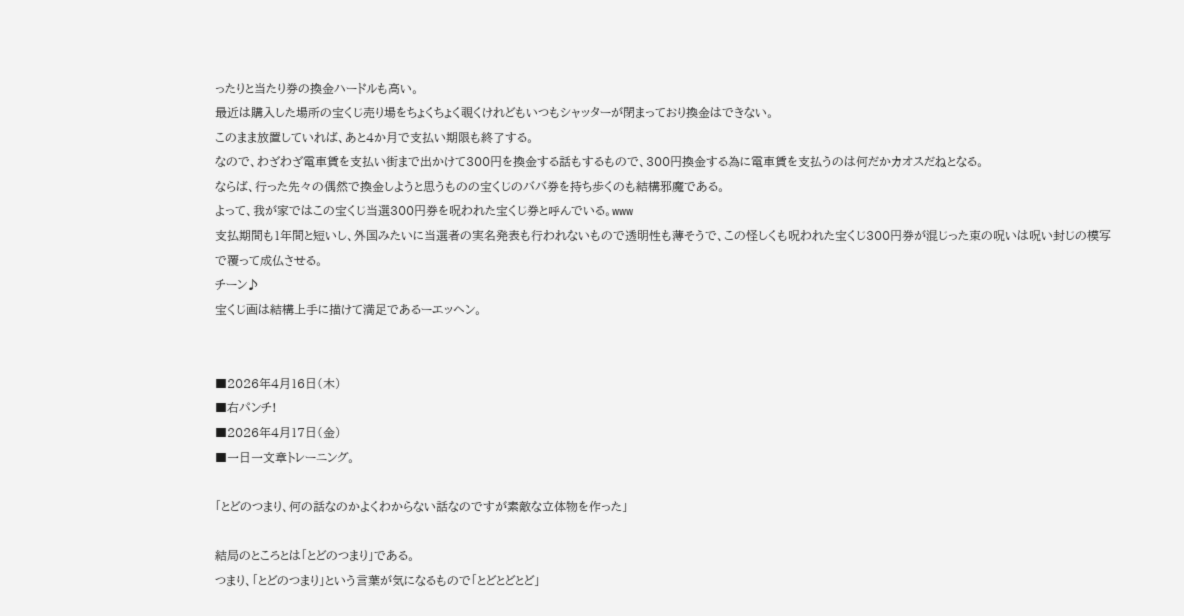ったりと当たり券の換金ハードルも高い。
最近は購入した場所の宝くじ売り場をちょくちょく覗くけれどもいつもシャッターが閉まっており換金はできない。
このまま放置していれば、あと4か月で支払い期限も終了する。
なので、わざわざ電車賃を支払い街まで出かけて300円を換金する話もするもので、300円換金する為に電車賃を支払うのは何だかカオスだねとなる。
ならば、行った先々の偶然で換金しようと思うものの宝くじのババ券を持ち歩くのも結構邪魔である。
よって、我が家ではこの宝くじ当選300円券を呪われた宝くじ券と呼んでいる。www
支払期間も1年間と短いし、外国みたいに当選者の実名発表も行われないもので透明性も薄そうで、この怪しくも呪われた宝くじ300円券が混じった束の呪いは呪い封じの模写で覆って成仏させる。
チーン♪
宝くじ画は結構上手に描けて満足であるーエッヘン。


■2026年4月16日(木)
■右パンチ!
■2026年4月17日(金)
■一日一文章トレーニング。

「とどのつまり、何の話なのかよくわからない話なのですが素敵な立体物を作った」

結局のところとは「とどのつまり」である。
つまり、「とどのつまり」という言葉が気になるもので「とどとどとど」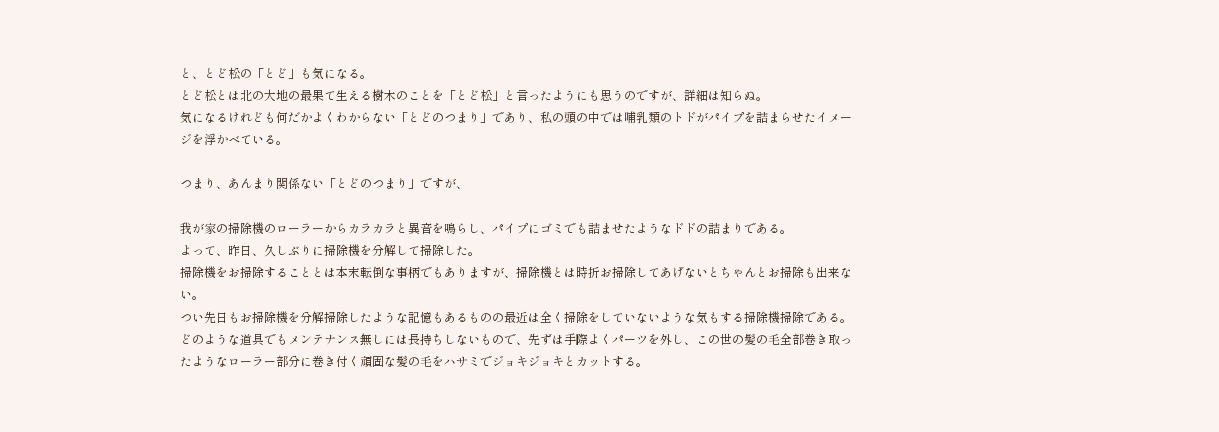と、とど松の「とど」も気になる。
とど松とは北の大地の最果て生える樹木のことを「とど松」と言ったようにも思うのですが、詳細は知らぬ。
気になるけれども何だかよくわからない「とどのつまり」であり、私の頭の中では哺乳類のトドがパイプを詰まらせたイメージを浮かべている。

つまり、あんまり関係ない「とどのつまり」ですが、

我が家の掃除機のローラーからカラカラと異音を鳴らし、パイプにゴミでも詰ませたようなドドの詰まりである。
よって、昨日、久しぶりに掃除機を分解して掃除した。
掃除機をお掃除することとは本末転倒な事柄でもありますが、掃除機とは時折お掃除してあげないとちゃんとお掃除も出来ない。
つい先日もお掃除機を分解掃除したような記憶もあるものの最近は全く掃除をしていないような気もする掃除機掃除である。
どのような道具でもメンテナンス無しには長持ちしないもので、先ずは手際よくパーツを外し、この世の髪の毛全部巻き取ったようなローラー部分に巻き付く頑固な髪の毛をハサミでジョキジョキとカットする。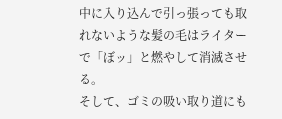中に入り込んで引っ張っても取れないような髪の毛はライターで「ぼッ」と燃やして消滅させる。
そして、ゴミの吸い取り道にも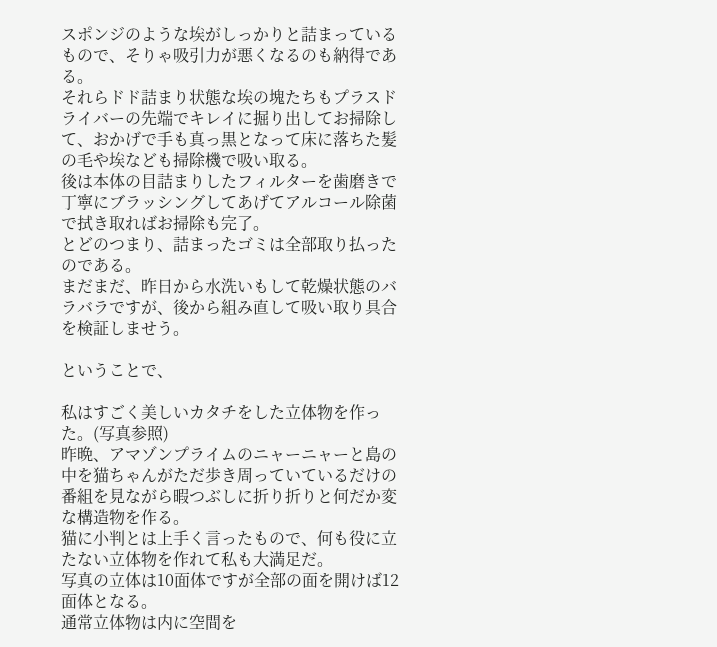スポンジのような埃がしっかりと詰まっているもので、そりゃ吸引力が悪くなるのも納得である。
それらドド詰まり状態な埃の塊たちもプラスドライバーの先端でキレイに掘り出してお掃除して、おかげで手も真っ黒となって床に落ちた髪の毛や埃なども掃除機で吸い取る。
後は本体の目詰まりしたフィルターを歯磨きで丁寧にブラッシングしてあげてアルコール除菌で拭き取ればお掃除も完了。
とどのつまり、詰まったゴミは全部取り払ったのである。
まだまだ、昨日から水洗いもして乾燥状態のバラバラですが、後から組み直して吸い取り具合を検証しませう。

ということで、

私はすごく美しいカタチをした立体物を作った。(写真参照)
昨晩、アマゾンプライムのニャーニャーと島の中を猫ちゃんがただ歩き周っていているだけの番組を見ながら暇つぶしに折り折りと何だか変な構造物を作る。
猫に小判とは上手く言ったもので、何も役に立たない立体物を作れて私も大満足だ。
写真の立体は10面体ですが全部の面を開けば12面体となる。
通常立体物は内に空間を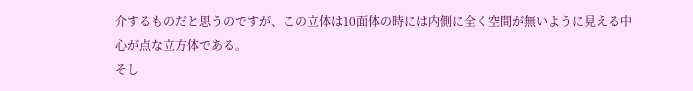介するものだと思うのですが、この立体は10面体の時には内側に全く空間が無いように見える中心が点な立方体である。
そし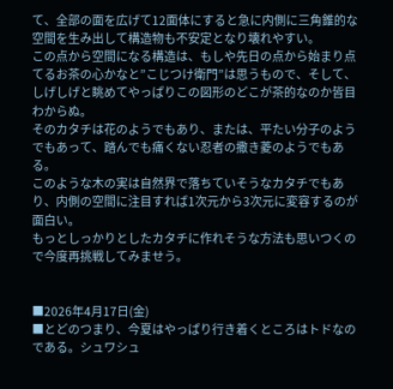て、全部の面を広げて12面体にすると急に内側に三角錐的な空間を生み出して構造物も不安定となり壊れやすい。
この点から空間になる構造は、もしや先日の点から始まり点てるお茶の心かなと”こじつけ衛門”は思うもので、そして、しげしげと眺めてやっぱりこの図形のどこが茶的なのか皆目わからぬ。
そのカタチは花のようでもあり、または、平たい分子のようでもあって、踏んでも痛くない忍者の撒き菱のようでもある。
このような木の実は自然界で落ちていそうなカタチでもあり、内側の空間に注目すれば1次元から3次元に変容するのが面白い。
もっとしっかりとしたカタチに作れそうな方法も思いつくので今度再挑戦してみませう。


■2026年4月17日(金)
■とどのつまり、今夏はやっぱり行き着くところはトドなのである。シュワシュ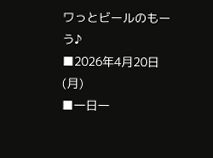ワっとビールのもーう♪
■2026年4月20日(月)
■一日一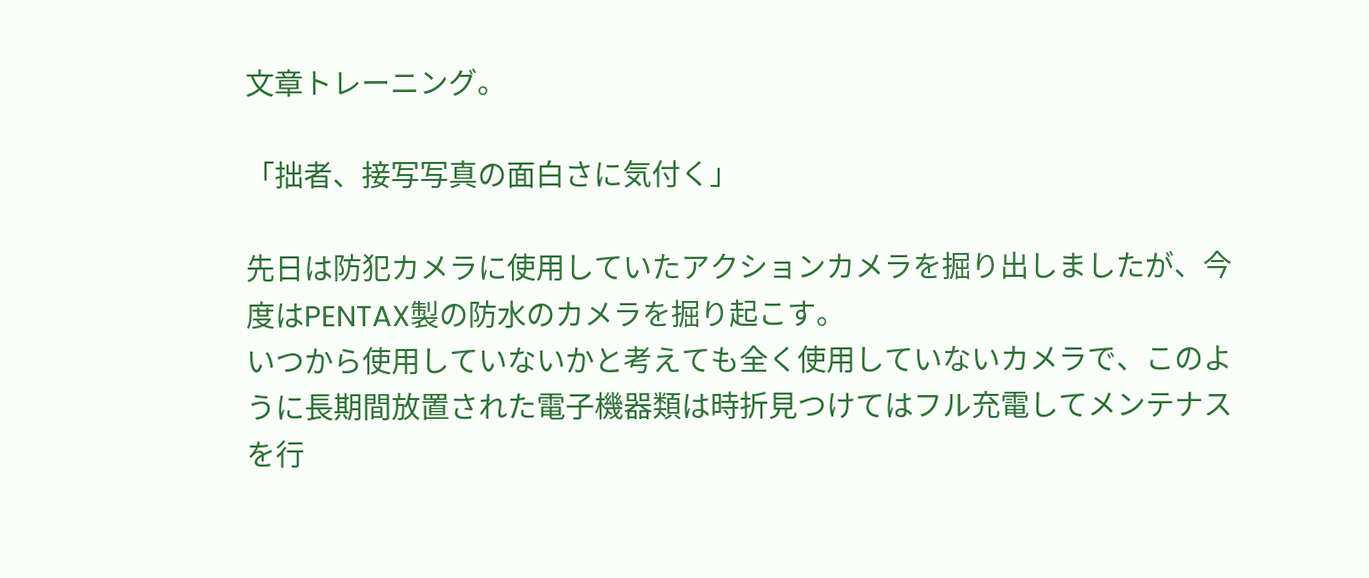文章トレーニング。

「拙者、接写写真の面白さに気付く」

先日は防犯カメラに使用していたアクションカメラを掘り出しましたが、今度はPENTAX製の防水のカメラを掘り起こす。
いつから使用していないかと考えても全く使用していないカメラで、このように長期間放置された電子機器類は時折見つけてはフル充電してメンテナスを行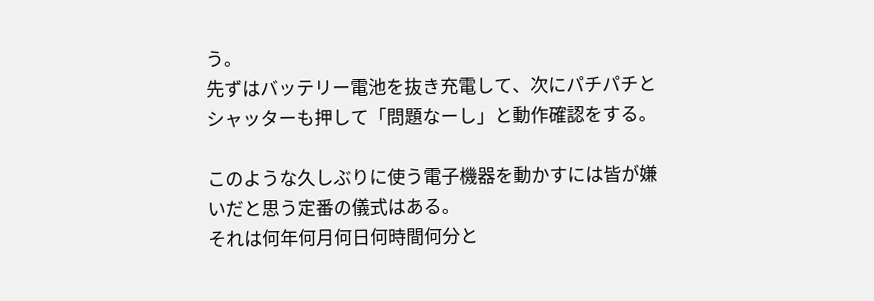う。
先ずはバッテリー電池を抜き充電して、次にパチパチとシャッターも押して「問題なーし」と動作確認をする。

このような久しぶりに使う電子機器を動かすには皆が嫌いだと思う定番の儀式はある。
それは何年何月何日何時間何分と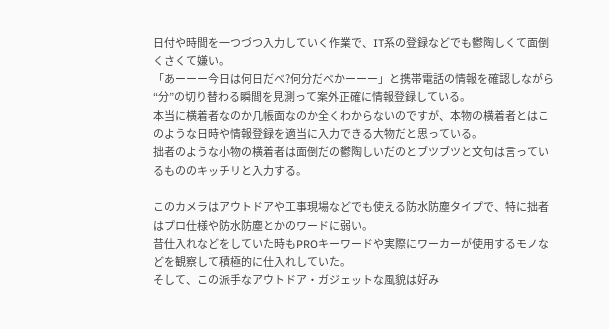日付や時間を一つづつ入力していく作業で、IT系の登録などでも鬱陶しくて面倒くさくて嫌い。
「あーーー今日は何日だべ?何分だべかーーー」と携帯電話の情報を確認しながら“分”の切り替わる瞬間を見測って案外正確に情報登録している。
本当に横着者なのか几帳面なのか全くわからないのですが、本物の横着者とはこのような日時や情報登録を適当に入力できる大物だと思っている。
拙者のような小物の横着者は面倒だの鬱陶しいだのとブツブツと文句は言っているもののキッチリと入力する。

このカメラはアウトドアや工事現場などでも使える防水防塵タイプで、特に拙者はプロ仕様や防水防塵とかのワードに弱い。
昔仕入れなどをしていた時もPROキーワードや実際にワーカーが使用するモノなどを観察して積極的に仕入れしていた。
そして、この派手なアウトドア・ガジェットな風貌は好み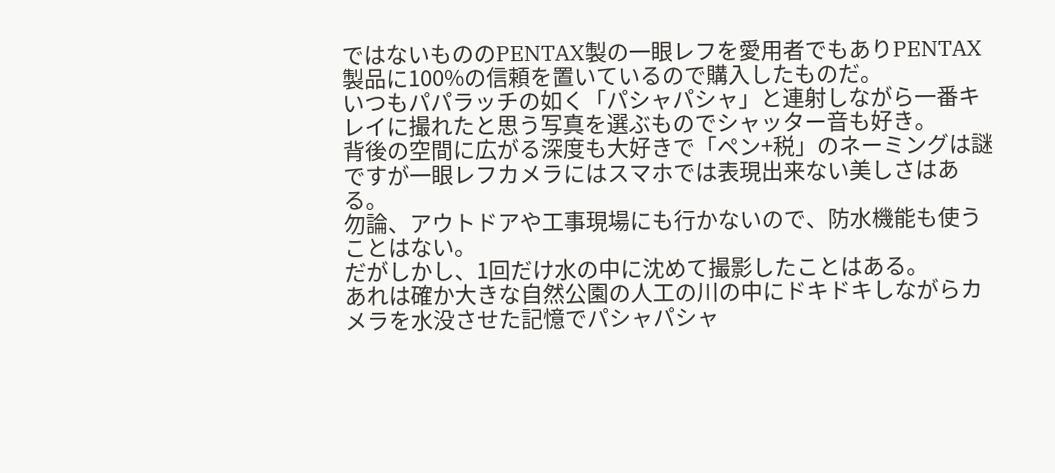ではないもののPENTAX製の一眼レフを愛用者でもありPENTAX製品に100%の信頼を置いているので購入したものだ。
いつもパパラッチの如く「パシャパシャ」と連射しながら一番キレイに撮れたと思う写真を選ぶものでシャッター音も好き。
背後の空間に広がる深度も大好きで「ペン+税」のネーミングは謎ですが一眼レフカメラにはスマホでは表現出来ない美しさはある。
勿論、アウトドアや工事現場にも行かないので、防水機能も使うことはない。
だがしかし、1回だけ水の中に沈めて撮影したことはある。
あれは確か大きな自然公園の人工の川の中にドキドキしながらカメラを水没させた記憶でパシャパシャ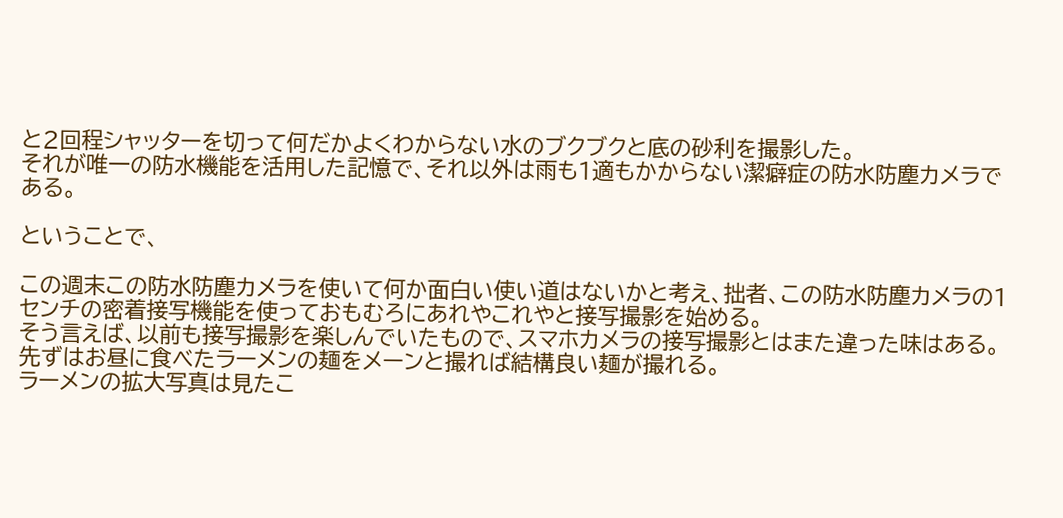と2回程シャッターを切って何だかよくわからない水のブクブクと底の砂利を撮影した。
それが唯一の防水機能を活用した記憶で、それ以外は雨も1適もかからない潔癖症の防水防塵カメラである。

ということで、

この週末この防水防塵カメラを使いて何か面白い使い道はないかと考え、拙者、この防水防塵カメラの1センチの密着接写機能を使っておもむろにあれやこれやと接写撮影を始める。
そう言えば、以前も接写撮影を楽しんでいたもので、スマホカメラの接写撮影とはまた違った味はある。
先ずはお昼に食べたラーメンの麺をメーンと撮れば結構良い麺が撮れる。
ラーメンの拡大写真は見たこ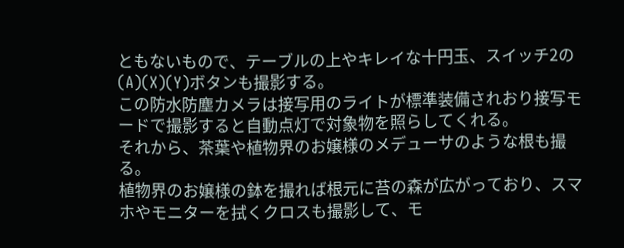ともないもので、テーブルの上やキレイな十円玉、スイッチ2の(A)(X)(Y)ボタンも撮影する。
この防水防塵カメラは接写用のライトが標準装備されおり接写モードで撮影すると自動点灯で対象物を照らしてくれる。
それから、茶葉や植物界のお嬢様のメデューサのような根も撮る。
植物界のお嬢様の鉢を撮れば根元に苔の森が広がっており、スマホやモニターを拭くクロスも撮影して、モ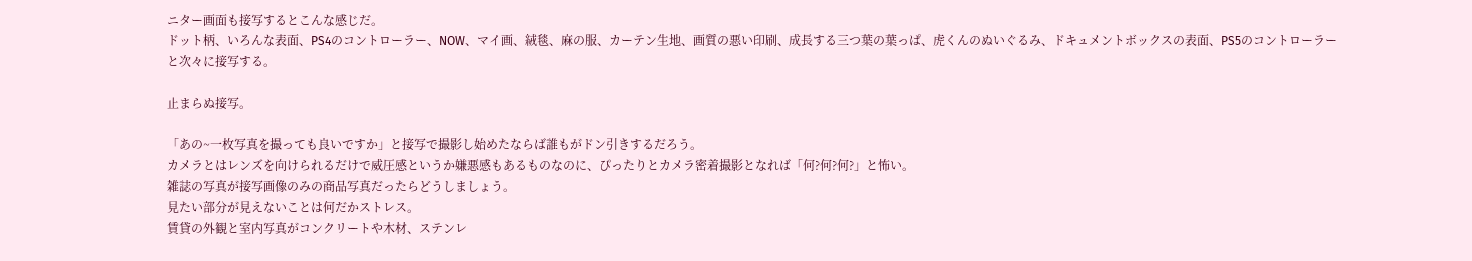ニター画面も接写するとこんな感じだ。
ドット柄、いろんな表面、PS4のコントローラー、NOW、マイ画、絨毯、麻の服、カーテン生地、画質の悪い印刷、成長する三つ葉の葉っぱ、虎くんのぬいぐるみ、ドキュメントボックスの表面、PS5のコントローラーと次々に接写する。

止まらぬ接写。

「あの~一枚写真を撮っても良いですか」と接写で撮影し始めたならば誰もがドン引きするだろう。
カメラとはレンズを向けられるだけで威圧感というか嫌悪感もあるものなのに、ぴったりとカメラ密着撮影となれば「何?何?何?」と怖い。
雑誌の写真が接写画像のみの商品写真だったらどうしましょう。
見たい部分が見えないことは何だかストレス。
賃貸の外観と室内写真がコンクリートや木材、ステンレ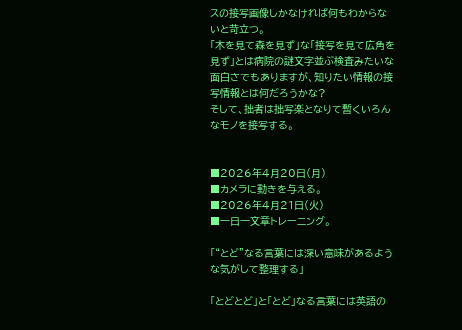スの接写画像しかなければ何もわからないと苛立つ。
「木を見て森を見ず」な「接写を見て広角を見ず」とは病院の謎文字並ぶ検査みたいな面白さでもありますが、知りたい情報の接写情報とは何だろうかな?
そして、拙者は拙写楽となりて暫くいろんなモノを接写する。


■2026年4月20日(月)
■カメラに動きを与える。
■2026年4月21日(火)
■一日一文章トレーニング。

「“とど”なる言葉には深い意味があるような気がして整理する」

「とどとど」と「とど」なる言葉には英語の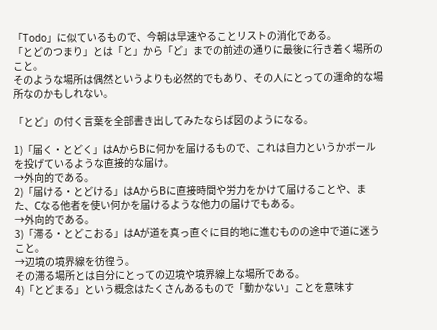「Todo」に似ているもので、今朝は早速やることリストの消化である。
「とどのつまり」とは「と」から「ど」までの前述の通りに最後に行き着く場所のこと。
そのような場所は偶然というよりも必然的でもあり、その人にとっての運命的な場所なのかもしれない。

「とど」の付く言葉を全部書き出してみたならば図のようになる。

1)「届く・とどく」はAからBに何かを届けるもので、これは自力というかボールを投げているような直接的な届け。
→外向的である。
2)「届ける・とどける」はAからBに直接時間や労力をかけて届けることや、また、Cなる他者を使い何かを届けるような他力の届けでもある。
→外向的である。
3)「滞る・とどこおる」はAが道を真っ直ぐに目的地に進むものの途中で道に迷うこと。
→辺境の境界線を彷徨う。
その滞る場所とは自分にとっての辺境や境界線上な場所である。
4)「とどまる」という概念はたくさんあるもので「動かない」ことを意味す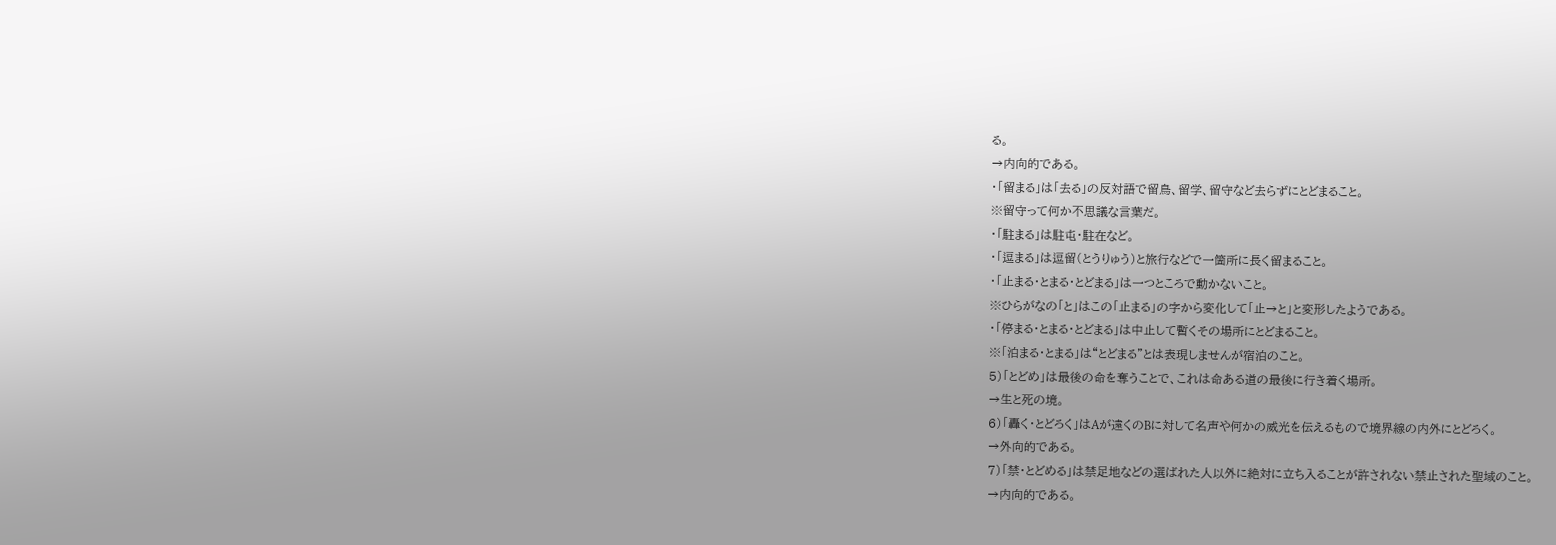る。
→内向的である。
・「留まる」は「去る」の反対語で留鳥、留学、留守など去らずにとどまること。
※留守って何か不思議な言葉だ。
・「駐まる」は駐屯・駐在など。
・「逗まる」は逗留(とうりゅう)と旅行などで一箇所に長く留まること。
・「止まる・とまる・とどまる」は一つところで動かないこと。
※ひらがなの「と」はこの「止まる」の字から変化して「止→と」と変形したようである。
・「停まる・とまる・とどまる」は中止して暫くその場所にとどまること。
※「泊まる・とまる」は“とどまる”とは表現しませんが宿泊のこと。
5)「とどめ」は最後の命を奪うことで、これは命ある道の最後に行き着く場所。
→生と死の境。
6)「轟く・とどろく」はAが遠くのBに対して名声や何かの威光を伝えるもので境界線の内外にとどろく。
→外向的である。
7)「禁・とどめる」は禁足地などの選ばれた人以外に絶対に立ち入ることが許されない禁止された聖域のこと。
→内向的である。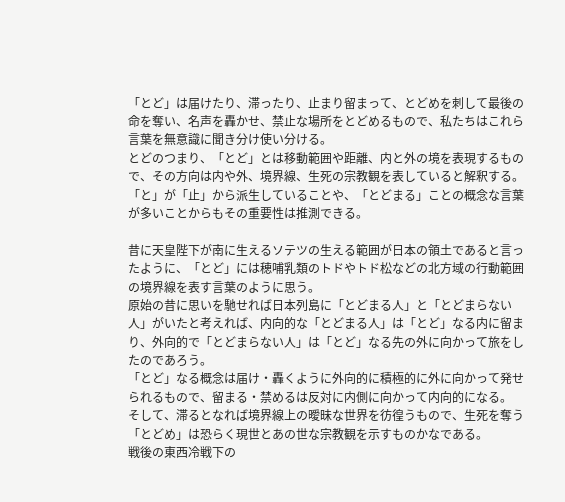「とど」は届けたり、滞ったり、止まり留まって、とどめを刺して最後の命を奪い、名声を轟かせ、禁止な場所をとどめるもので、私たちはこれら言葉を無意識に聞き分け使い分ける。
とどのつまり、「とど」とは移動範囲や距離、内と外の境を表現するもので、その方向は内や外、境界線、生死の宗教観を表していると解釈する。
「と」が「止」から派生していることや、「とどまる」ことの概念な言葉が多いことからもその重要性は推測できる。

昔に天皇陛下が南に生えるソテツの生える範囲が日本の領土であると言ったように、「とど」には穂哺乳類のトドやトド松などの北方域の行動範囲の境界線を表す言葉のように思う。
原始の昔に思いを馳せれば日本列島に「とどまる人」と「とどまらない人」がいたと考えれば、内向的な「とどまる人」は「とど」なる内に留まり、外向的で「とどまらない人」は「とど」なる先の外に向かって旅をしたのであろう。
「とど」なる概念は届け・轟くように外向的に積極的に外に向かって発せられるもので、留まる・禁めるは反対に内側に向かって内向的になる。
そして、滞るとなれば境界線上の曖昧な世界を彷徨うもので、生死を奪う「とどめ」は恐らく現世とあの世な宗教観を示すものかなである。
戦後の東西冷戦下の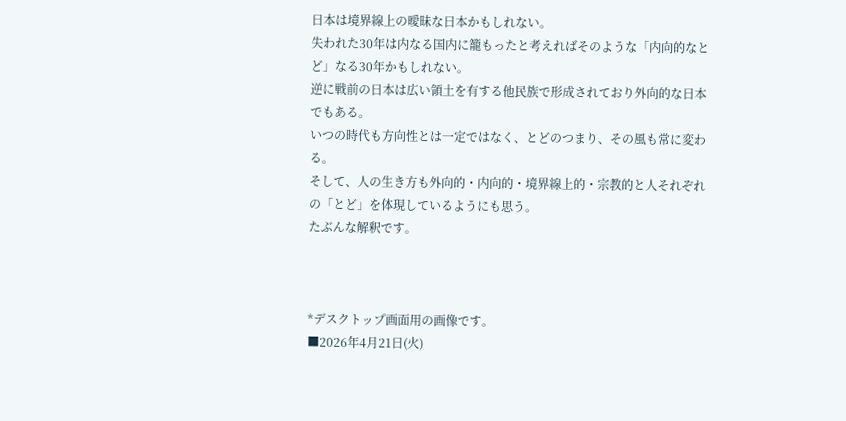日本は境界線上の曖昧な日本かもしれない。
失われた30年は内なる国内に籠もったと考えればそのような「内向的なとど」なる30年かもしれない。
逆に戦前の日本は広い領土を有する他民族で形成されており外向的な日本でもある。
いつの時代も方向性とは一定ではなく、とどのつまり、その風も常に変わる。
そして、人の生き方も外向的・内向的・境界線上的・宗教的と人それぞれの「とど」を体現しているようにも思う。
たぶんな解釈です。



*デスクトップ画面用の画像です。
■2026年4月21日(火)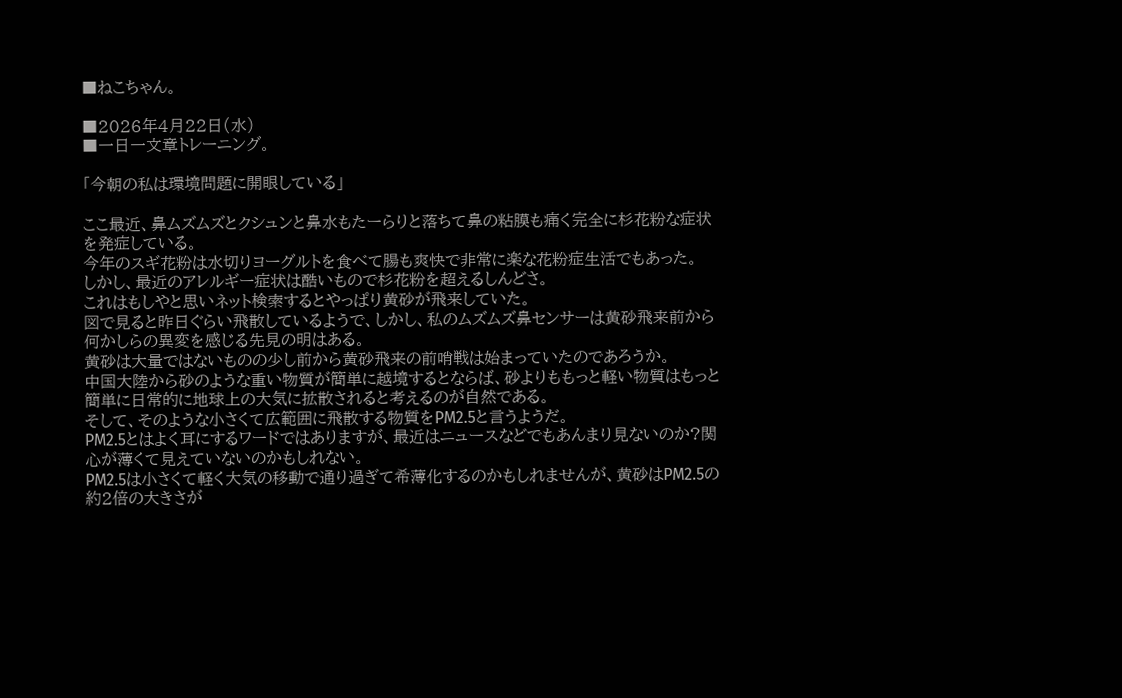■ねこちゃん。

■2026年4月22日(水)
■一日一文章トレーニング。

「今朝の私は環境問題に開眼している」

ここ最近、鼻ムズムズとクシュンと鼻水もたーらりと落ちて鼻の粘膜も痛く完全に杉花粉な症状を発症している。
今年のスギ花粉は水切りヨーグルトを食べて腸も爽快で非常に楽な花粉症生活でもあった。
しかし、最近のアレルギー症状は酷いもので杉花粉を超えるしんどさ。
これはもしやと思いネット検索するとやっぱり黄砂が飛来していた。
図で見ると昨日ぐらい飛散しているようで、しかし、私のムズムズ鼻センサーは黄砂飛来前から何かしらの異変を感じる先見の明はある。
黄砂は大量ではないものの少し前から黄砂飛来の前哨戦は始まっていたのであろうか。
中国大陸から砂のような重い物質が簡単に越境するとならば、砂よりももっと軽い物質はもっと簡単に日常的に地球上の大気に拡散されると考えるのが自然である。
そして、そのような小さくて広範囲に飛散する物質をPM2.5と言うようだ。
PM2.5とはよく耳にするワードではありますが、最近はニュースなどでもあんまり見ないのか?関心が薄くて見えていないのかもしれない。
PM2.5は小さくて軽く大気の移動で通り過ぎて希薄化するのかもしれませんが、黄砂はPM2.5の約2倍の大きさが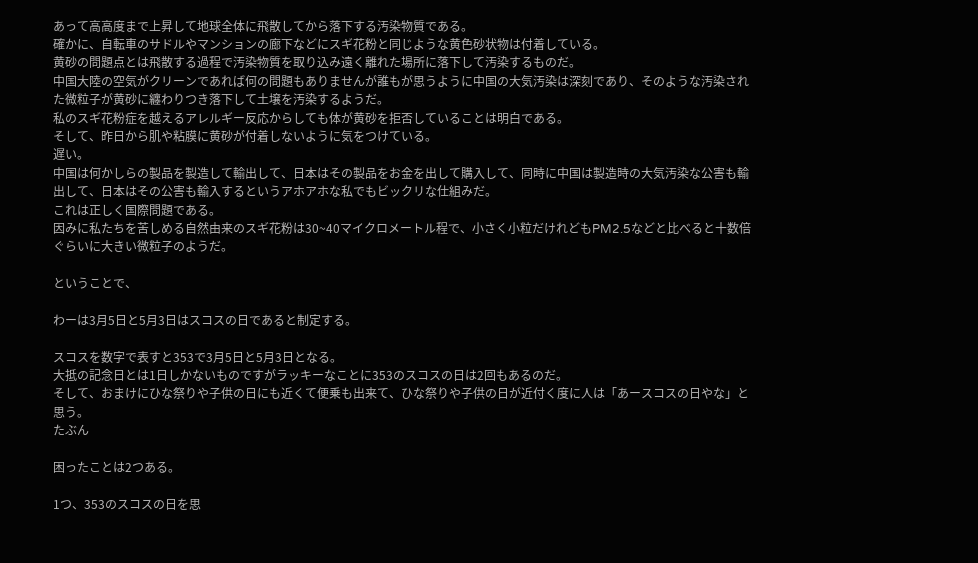あって高高度まで上昇して地球全体に飛散してから落下する汚染物質である。
確かに、自転車のサドルやマンションの廊下などにスギ花粉と同じような黄色砂状物は付着している。
黄砂の問題点とは飛散する過程で汚染物質を取り込み遠く離れた場所に落下して汚染するものだ。
中国大陸の空気がクリーンであれば何の問題もありませんが誰もが思うように中国の大気汚染は深刻であり、そのような汚染された微粒子が黄砂に纏わりつき落下して土壌を汚染するようだ。
私のスギ花粉症を越えるアレルギー反応からしても体が黄砂を拒否していることは明白である。
そして、昨日から肌や粘膜に黄砂が付着しないように気をつけている。
遅い。
中国は何かしらの製品を製造して輸出して、日本はその製品をお金を出して購入して、同時に中国は製造時の大気汚染な公害も輸出して、日本はその公害も輸入するというアホアホな私でもビックリな仕組みだ。
これは正しく国際問題である。
因みに私たちを苦しめる自然由来のスギ花粉は30~40マイクロメートル程で、小さく小粒だけれどもPM2.5などと比べると十数倍ぐらいに大きい微粒子のようだ。

ということで、

わーは3月5日と5月3日はスコスの日であると制定する。

スコスを数字で表すと353で3月5日と5月3日となる。
大抵の記念日とは1日しかないものですがラッキーなことに353のスコスの日は2回もあるのだ。
そして、おまけにひな祭りや子供の日にも近くて便乗も出来て、ひな祭りや子供の日が近付く度に人は「あースコスの日やな」と思う。
たぶん

困ったことは2つある。

1つ、353のスコスの日を思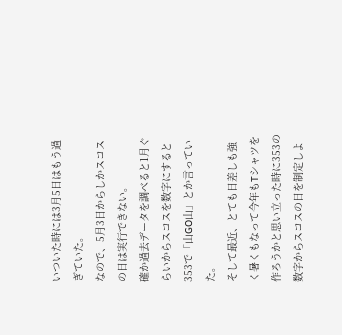いついた時には3月5日はもう過ぎていた。
なので、5月3日からしかスコスの日は実行できない。
確か過去データを調べると1月ぐらいからスコスを数字にすると353で「山GO山」とか言っていた。
そして最近、とても日差しも強く暑くもなって今年もTシャツを作ろうかと思い立った時に353の数字からスコスの日を制定しよ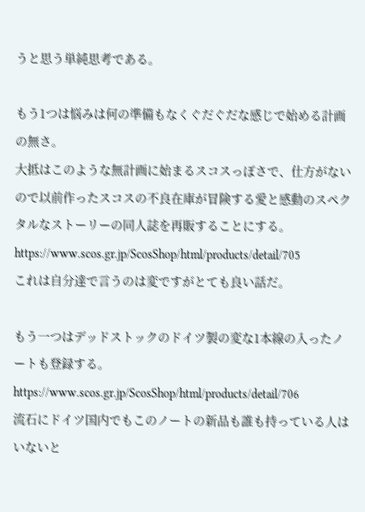うと思う単純思考である。

もう1つは悩みは何の準備もなくぐだぐだな感じで始める計画の無さ。
大抵はこのような無計画に始まるスコスっぽさで、仕方がないので以前作ったスコスの不良在庫が冒険する愛と感動のスペクタルなストーリーの同人誌を再販することにする。
https://www.scos.gr.jp/ScosShop/html/products/detail/705
これは自分達で言うのは変ですがとても良い話だ。

もう一つはデッドストックのドイツ製の変な1本線の入ったノートも登録する。
https://www.scos.gr.jp/ScosShop/html/products/detail/706
流石にドイツ国内でもこのノートの新品も誰も持っている人はいないと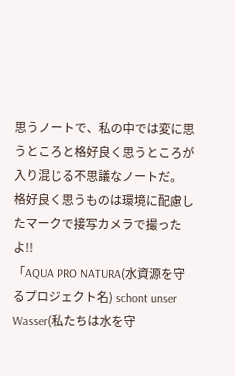思うノートで、私の中では変に思うところと格好良く思うところが入り混じる不思議なノートだ。
格好良く思うものは環境に配慮したマークで接写カメラで撮ったよ!!
「AQUA PRO NATURA(水資源を守るプロジェクト名) schont unser Wasser(私たちは水を守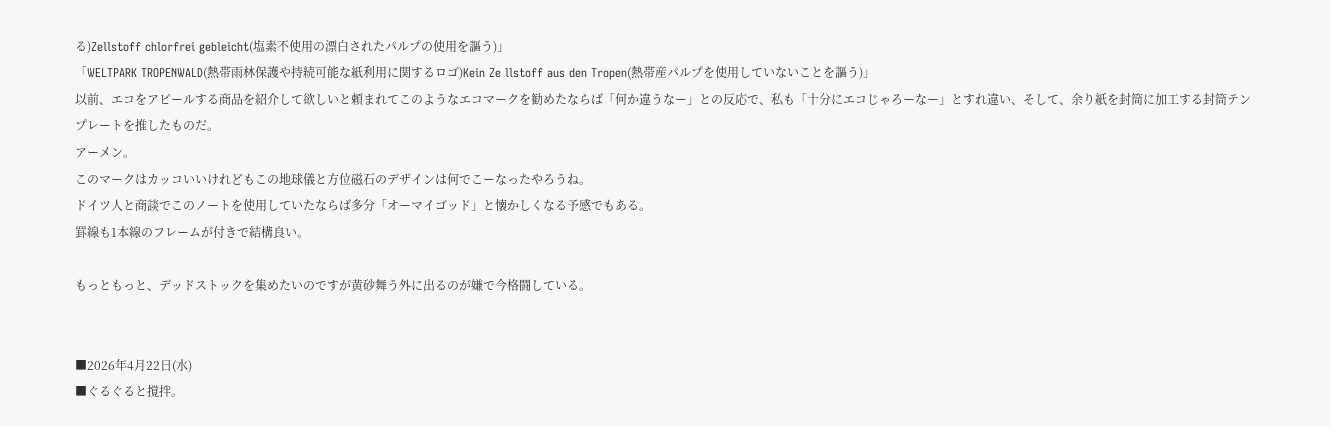る)Zellstoff chlorfrei gebleicht(塩素不使用の漂白されたパルプの使用を謳う)」
「WELTPARK TROPENWALD(熱帯雨林保護や持続可能な紙利用に関するロゴ)Kein Ze llstoff aus den Tropen(熱帯産パルプを使用していないことを謳う)」
以前、エコをアピールする商品を紹介して欲しいと頼まれてこのようなエコマークを勧めたならば「何か違うなー」との反応で、私も「十分にエコじゃろーなー」とすれ違い、そして、余り紙を封筒に加工する封筒テンプレートを推したものだ。
アーメン。
このマークはカッコいいけれどもこの地球儀と方位磁石のデザインは何でこーなったやろうね。
ドイツ人と商談でこのノートを使用していたならば多分「オーマイゴッド」と懐かしくなる予感でもある。
罫線も1本線のフレームが付きで結構良い。

もっともっと、デッドストックを集めたいのですが黄砂舞う外に出るのが嫌で今格闘している。


■2026年4月22日(水)
■ぐるぐると撹拌。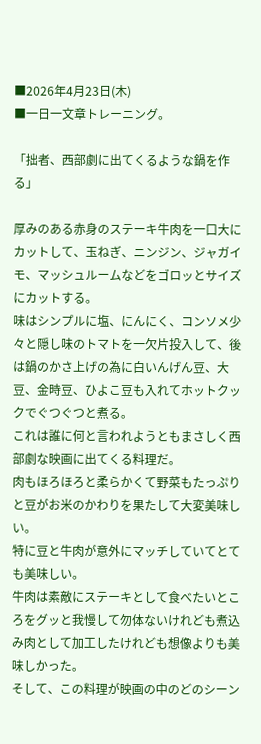■2026年4月23日(木)
■一日一文章トレーニング。

「拙者、西部劇に出てくるような鍋を作る」

厚みのある赤身のステーキ牛肉を一口大にカットして、玉ねぎ、ニンジン、ジャガイモ、マッシュルームなどをゴロッとサイズにカットする。
味はシンプルに塩、にんにく、コンソメ少々と隠し味のトマトを一欠片投入して、後は鍋のかさ上げの為に白いんげん豆、大豆、金時豆、ひよこ豆も入れてホットクックでぐつぐつと煮る。
これは誰に何と言われようともまさしく西部劇な映画に出てくる料理だ。
肉もほろほろと柔らかくて野菜もたっぷりと豆がお米のかわりを果たして大変美味しい。
特に豆と牛肉が意外にマッチしていてとても美味しい。
牛肉は素敵にステーキとして食べたいところをグッと我慢して勿体ないけれども煮込み肉として加工したけれども想像よりも美味しかった。
そして、この料理が映画の中のどのシーン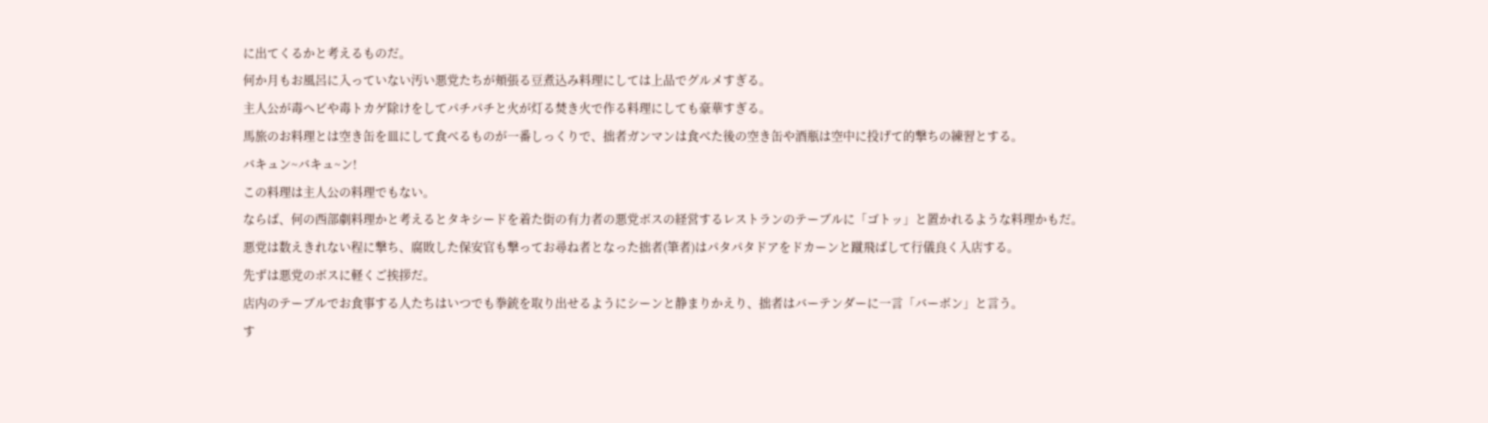に出てくるかと考えるものだ。
何か月もお風呂に入っていない汚い悪党たちが頬張る豆煮込み料理にしては上品でグルメすぎる。
主人公が毒ヘビや毒トカゲ除けをしてパチパチと火が灯る焚き火で作る料理にしても豪華すぎる。
馬旅のお料理とは空き缶を皿にして食べるものが一番しっくりで、拙者ガンマンは食べた後の空き缶や酒瓶は空中に投げて的撃ちの練習とする。
バキュン~バキュ~ン!
この料理は主人公の料理でもない。
ならば、何の西部劇料理かと考えるとタキシードを着た街の有力者の悪党ボスの経営するレストランのテーブルに「ゴトッ」と置かれるような料理かもだ。
悪党は数えきれない程に撃ち、腐敗した保安官も撃ってお尋ね者となった拙者(筆者)はパタパタドアをドカーンと蹴飛ばして行儀良く入店する。
先ずは悪党のボスに軽くご挨拶だ。
店内のテーブルでお食事する人たちはいつでも拳銃を取り出せるようにシーンと静まりかえり、拙者はバーテンダーに一言「バーボン」と言う。
す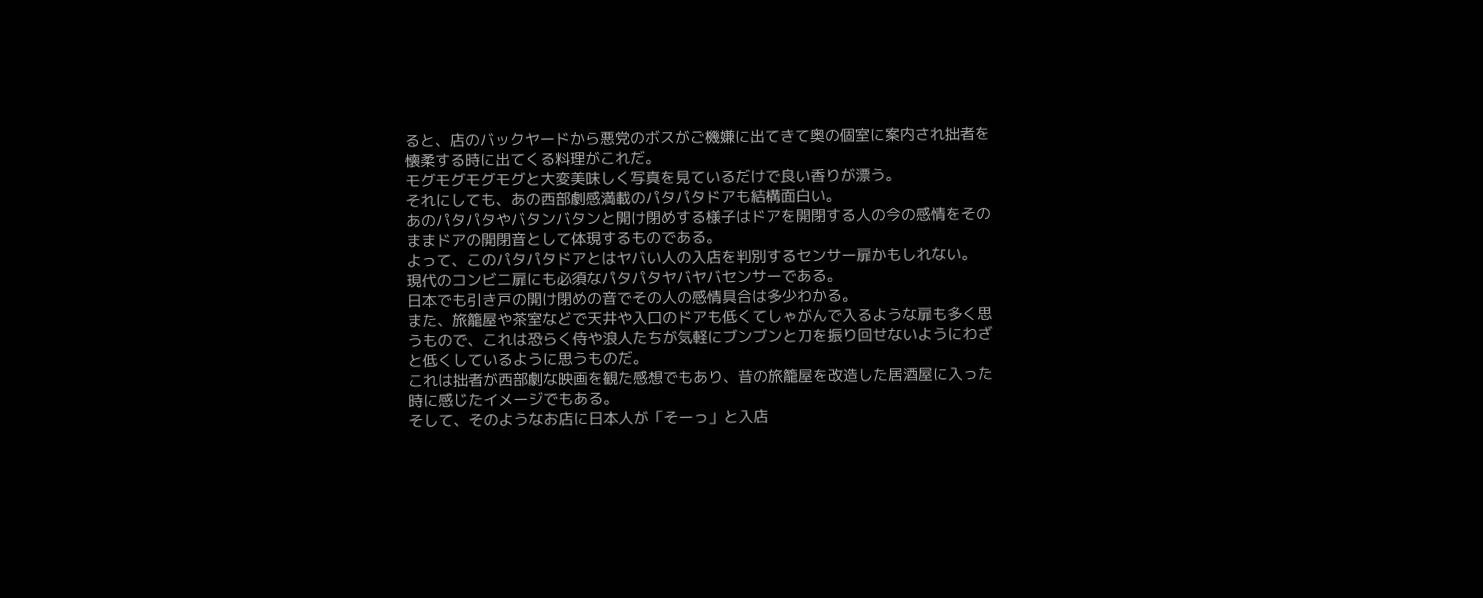ると、店のバックヤードから悪党のボスがご機嫌に出てきて奥の個室に案内され拙者を懐柔する時に出てくる料理がこれだ。
モグモグモグモグと大変美味しく写真を見ているだけで良い香りが漂う。
それにしても、あの西部劇感満載のパタパタドアも結構面白い。
あのパタパタやバタンバタンと開け閉めする様子はドアを開閉する人の今の感情をそのままドアの開閉音として体現するものである。
よって、このパタパタドアとはヤバい人の入店を判別するセンサー扉かもしれない。
現代のコンビニ扉にも必須なパタパタヤバヤバセンサーである。
日本でも引き戸の開け閉めの音でその人の感情具合は多少わかる。
また、旅籠屋や茶室などで天井や入口のドアも低くてしゃがんで入るような扉も多く思うもので、これは恐らく侍や浪人たちが気軽にブンブンと刀を振り回せないようにわざと低くしているように思うものだ。
これは拙者が西部劇な映画を観た感想でもあり、昔の旅籠屋を改造した居酒屋に入った時に感じたイメージでもある。
そして、そのようなお店に日本人が「そーっ」と入店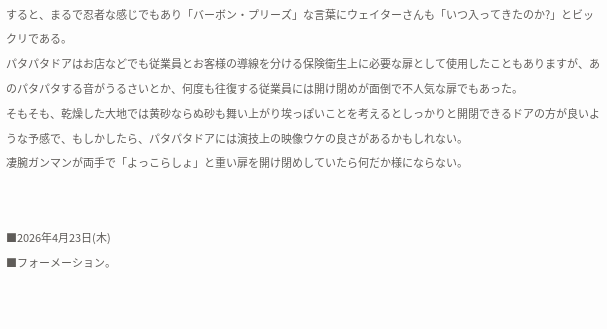すると、まるで忍者な感じでもあり「バーボン・プリーズ」な言葉にウェイターさんも「いつ入ってきたのか?」とビックリである。
パタパタドアはお店などでも従業員とお客様の導線を分ける保険衛生上に必要な扉として使用したこともありますが、あのパタパタする音がうるさいとか、何度も往復する従業員には開け閉めが面倒で不人気な扉でもあった。
そもそも、乾燥した大地では黄砂ならぬ砂も舞い上がり埃っぽいことを考えるとしっかりと開閉できるドアの方が良いような予感で、もしかしたら、パタパタドアには演技上の映像ウケの良さがあるかもしれない。
凄腕ガンマンが両手で「よっこらしょ」と重い扉を開け閉めしていたら何だか様にならない。


■2026年4月23日(木)
■フォーメーション。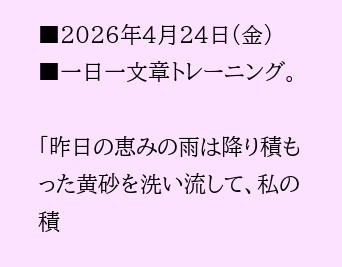■2026年4月24日(金)
■一日一文章トレーニング。

「昨日の恵みの雨は降り積もった黄砂を洗い流して、私の積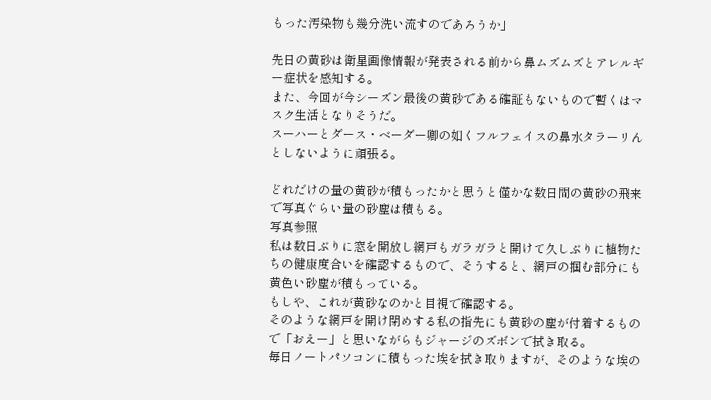もった汚染物も幾分洗い流すのであろうか」

先日の黄砂は衛星画像情報が発表される前から鼻ムズムズとアレルギー症状を感知する。
また、今回が今シーズン最後の黄砂である確証もないもので暫くはマスク生活となりそうだ。
スーハーとダース・ベーダー卿の如くフルフェイスの鼻水タラーリんとしないように頑張る。

どれだけの量の黄砂が積もったかと思うと僅かな数日間の黄砂の飛来で写真ぐらい量の砂塵は積もる。
写真参照
私は数日ぶりに窓を開放し網戸もガラガラと開けて久しぶりに植物たちの健康度合いを確認するもので、そうすると、網戸の掴む部分にも黄色い砂塵が積もっている。
もしや、これが黄砂なのかと目視で確認する。
そのような網戸を開け閉めする私の指先にも黄砂の塵が付着するもので「おえー」と思いながらもジャージのズボンで拭き取る。
毎日ノートパソコンに積もった埃を拭き取りますが、そのような埃の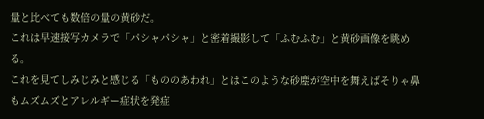量と比べても数倍の量の黄砂だ。
これは早速接写カメラで「パシャパシャ」と密着撮影して「ふむふむ」と黄砂画像を眺める。
これを見てしみじみと感じる「もののあわれ」とはこのような砂塵が空中を舞えばそりゃ鼻もムズムズとアレルギー症状を発症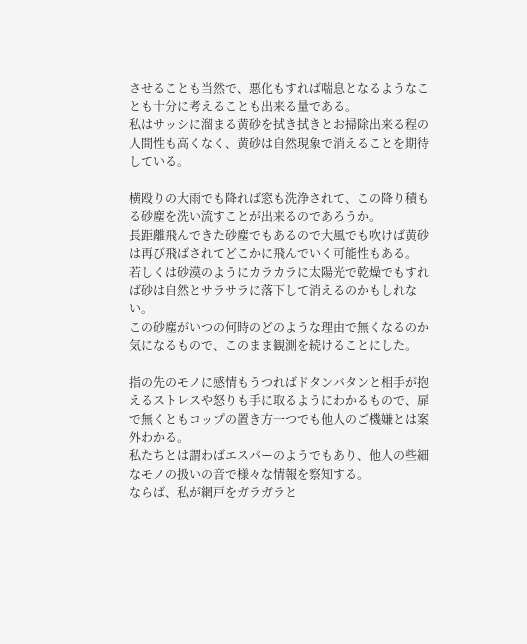させることも当然で、悪化もすれば喘息となるようなことも十分に考えることも出来る量である。
私はサッシに溜まる黄砂を拭き拭きとお掃除出来る程の人間性も高くなく、黄砂は自然現象で消えることを期待している。

横殴りの大雨でも降れば窓も洗浄されて、この降り積もる砂塵を洗い流すことが出来るのであろうか。
長距離飛んできた砂塵でもあるので大風でも吹けば黄砂は再び飛ばされてどこかに飛んでいく可能性もある。
若しくは砂漠のようにカラカラに太陽光で乾燥でもすれば砂は自然とサラサラに落下して消えるのかもしれない。
この砂塵がいつの何時のどのような理由で無くなるのか気になるもので、このまま観測を続けることにした。

指の先のモノに感情もうつればドタンバタンと相手が抱えるストレスや怒りも手に取るようにわかるもので、扉で無くともコップの置き方一つでも他人のご機嫌とは案外わかる。
私たちとは謂わばエスパーのようでもあり、他人の些細なモノの扱いの音で様々な情報を察知する。
ならば、私が網戸をガラガラと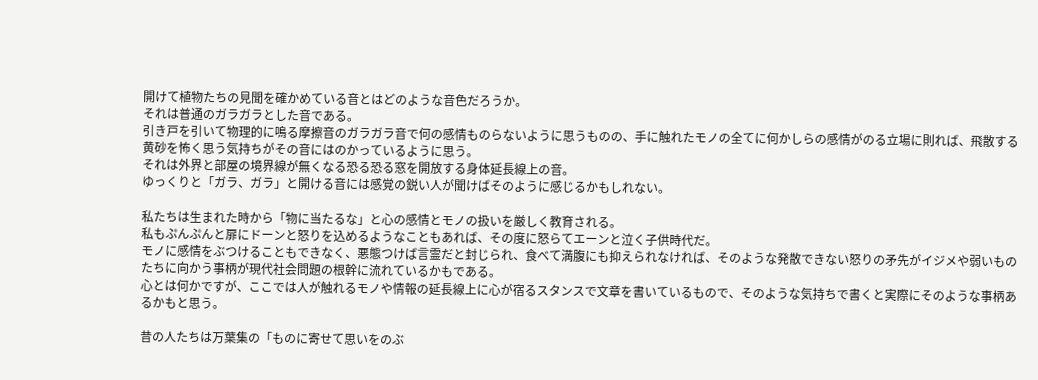開けて植物たちの見聞を確かめている音とはどのような音色だろうか。
それは普通のガラガラとした音である。
引き戸を引いて物理的に鳴る摩擦音のガラガラ音で何の感情ものらないように思うものの、手に触れたモノの全てに何かしらの感情がのる立場に則れば、飛散する黄砂を怖く思う気持ちがその音にはのかっているように思う。
それは外界と部屋の境界線が無くなる恐る恐る窓を開放する身体延長線上の音。
ゆっくりと「ガラ、ガラ」と開ける音には感覚の鋭い人が聞けばそのように感じるかもしれない。

私たちは生まれた時から「物に当たるな」と心の感情とモノの扱いを厳しく教育される。
私もぷんぷんと扉にドーンと怒りを込めるようなこともあれば、その度に怒らてエーンと泣く子供時代だ。
モノに感情をぶつけることもできなく、悪態つけば言霊だと封じられ、食べて満腹にも抑えられなければ、そのような発散できない怒りの矛先がイジメや弱いものたちに向かう事柄が現代社会問題の根幹に流れているかもである。
心とは何かですが、ここでは人が触れるモノや情報の延長線上に心が宿るスタンスで文章を書いているもので、そのような気持ちで書くと実際にそのような事柄あるかもと思う。

昔の人たちは万葉集の「ものに寄せて思いをのぶ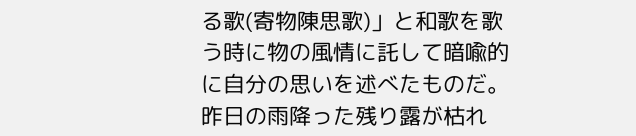る歌(寄物陳思歌)」と和歌を歌う時に物の風情に託して暗喩的に自分の思いを述べたものだ。
昨日の雨降った残り露が枯れ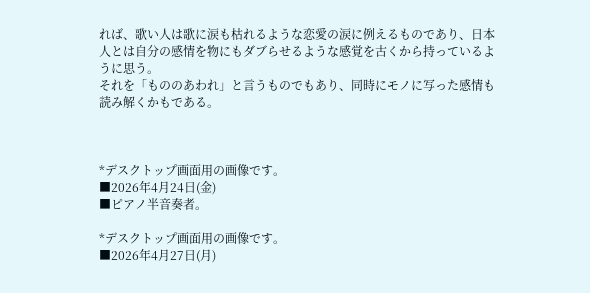れば、歌い人は歌に涙も枯れるような恋愛の涙に例えるものであり、日本人とは自分の感情を物にもダブらせるような感覚を古くから持っているように思う。
それを「もののあわれ」と言うものでもあり、同時にモノに写った感情も読み解くかもである。



*デスクトップ画面用の画像です。
■2026年4月24日(金)
■ピアノ半音奏者。

*デスクトップ画面用の画像です。
■2026年4月27日(月)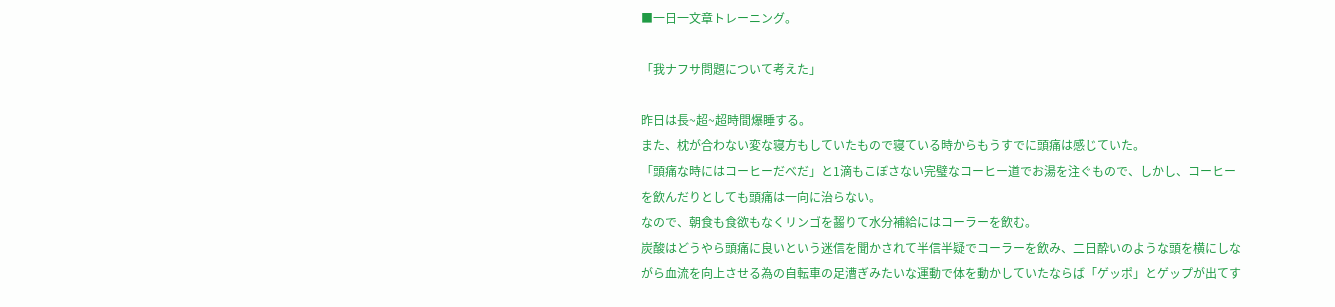■一日一文章トレーニング。

「我ナフサ問題について考えた」

昨日は長~超~超時間爆睡する。
また、枕が合わない変な寝方もしていたもので寝ている時からもうすでに頭痛は感じていた。
「頭痛な時にはコーヒーだべだ」と1滴もこぼさない完璧なコーヒー道でお湯を注ぐもので、しかし、コーヒーを飲んだりとしても頭痛は一向に治らない。
なので、朝食も食欲もなくリンゴを齧りて水分補給にはコーラーを飲む。
炭酸はどうやら頭痛に良いという迷信を聞かされて半信半疑でコーラーを飲み、二日酔いのような頭を横にしながら血流を向上させる為の自転車の足漕ぎみたいな運動で体を動かしていたならば「ゲッポ」とゲップが出てす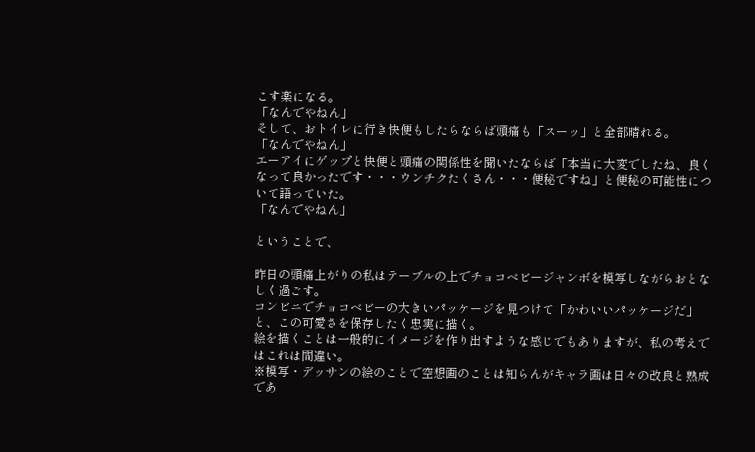こす楽になる。
「なんでやねん」
そして、おトイレに行き快便もしたらならば頭痛も「スーッ」と全部晴れる。
「なんでやねん」
エーアイにゲップと快便と頭痛の関係性を聞いたならば「本当に大変でしたね、良くなって良かったです・・・ウンチクたくさん・・・便秘ですね」と便秘の可能性について語っていた。
「なんでやねん」

ということで、

昨日の頭痛上がりの私はテーブルの上でチョコベビージャンボを模写しながらおとなしく過ごす。
コンビニでチョコベビーの大きいパッケージを見つけて「かわいいパッケージだ」と、この可愛さを保存したく忠実に描く。
絵を描くことは一般的にイメージを作り出すような感じでもありますが、私の考えではこれは間違い。
※模写・デッサンの絵のことで空想画のことは知らんがキャラ画は日々の改良と熟成であ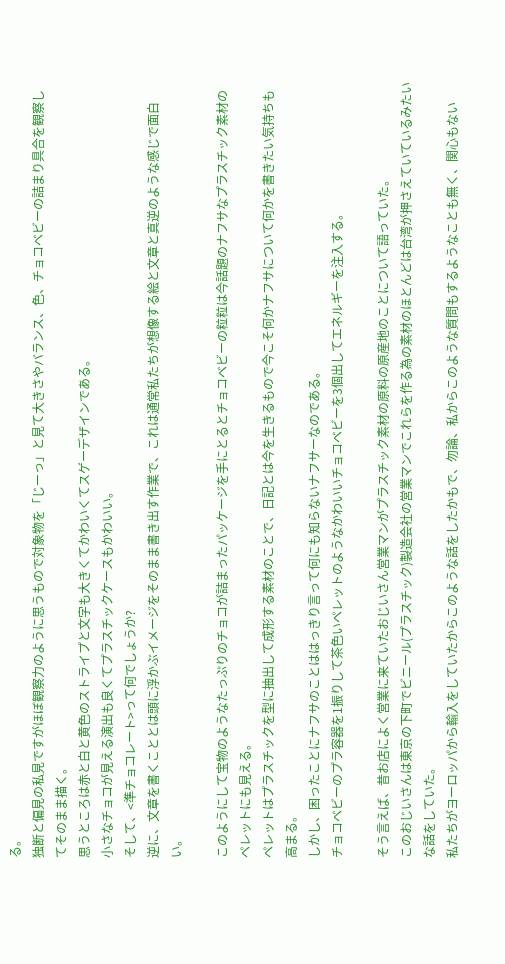る。
独断と偏見の私見ですがほぼ観察力のように思うもので対象物を「じーっ」と見て大きさやバランス、色、チョコベビーの詰まり具合を観察してそのまま描く。
思うところは赤と白と黄色のストライプと文字も大きくてかわいくてスゲーデザインである。
小さなチョコが見える演出も良くてプラスチックケースもかわいい。
そして、<準チョコレート>って何でしょうか?
逆に、文章を書くこととは頭に浮かぶイメージをそのまま書き出す作業で、これは通常私たちが想像する絵と文章と真逆のような感じで面白い。

このようにして宝物のようなたっぷりのチョコが詰まったパッケージを手にとるとチョコベビーの粒粒は今話題のナフサなプラスチック素材のペレットにも見える。
ペレットはプラスチックを型に抽出して成形する素材のことで、日記とは今を生きるもので今こそ何かナフサについて何かを書きたい気持ちも高まる。
しかし、困ったことにナフサのことははっきり言って何にも知らないナフサーなのである。
チョコベビーのプラ容器を1振りして茶色いペレットのようなかわいいチョコベビーを3個出してエネルギーを注入する。

そう言えば、昔お店によく営業に来ていたおじいさん営業マンがプラスチック素材の原料の原産地のことについて語っていた。
このおじいさんは東京の下町でビニール(プラスチック)製造会社の営業マンでこれらを作る為の素材のほとんどは台湾が押さえていているみたいな話をしていた。
私たちがヨーロッパから輸入をしていたからこのような話をしたかもで、勿論、私からこのような質問もするようなことも無く、関心もない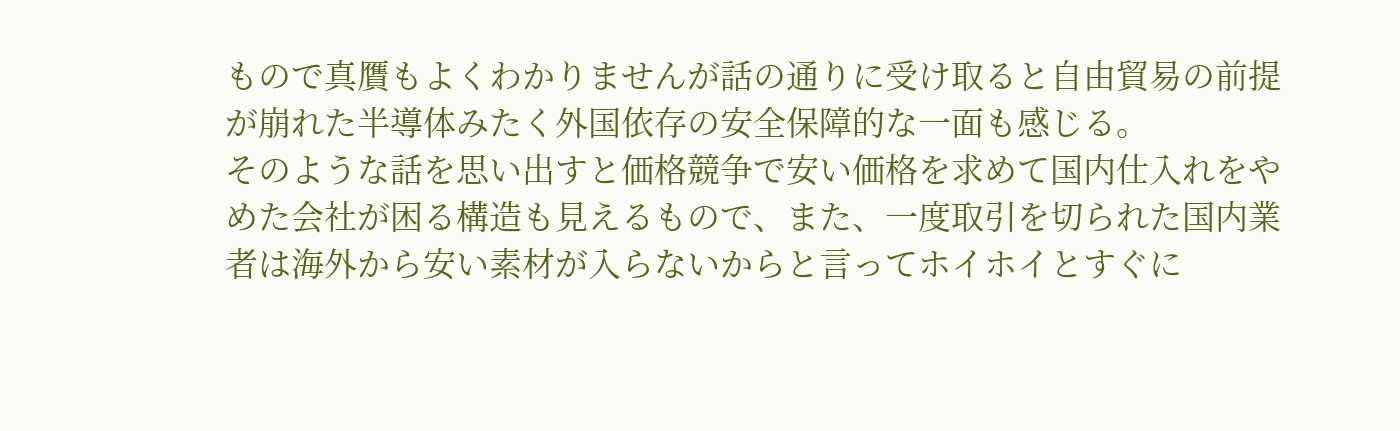もので真贋もよくわかりませんが話の通りに受け取ると自由貿易の前提が崩れた半導体みたく外国依存の安全保障的な一面も感じる。
そのような話を思い出すと価格競争で安い価格を求めて国内仕入れをやめた会社が困る構造も見えるもので、また、一度取引を切られた国内業者は海外から安い素材が入らないからと言ってホイホイとすぐに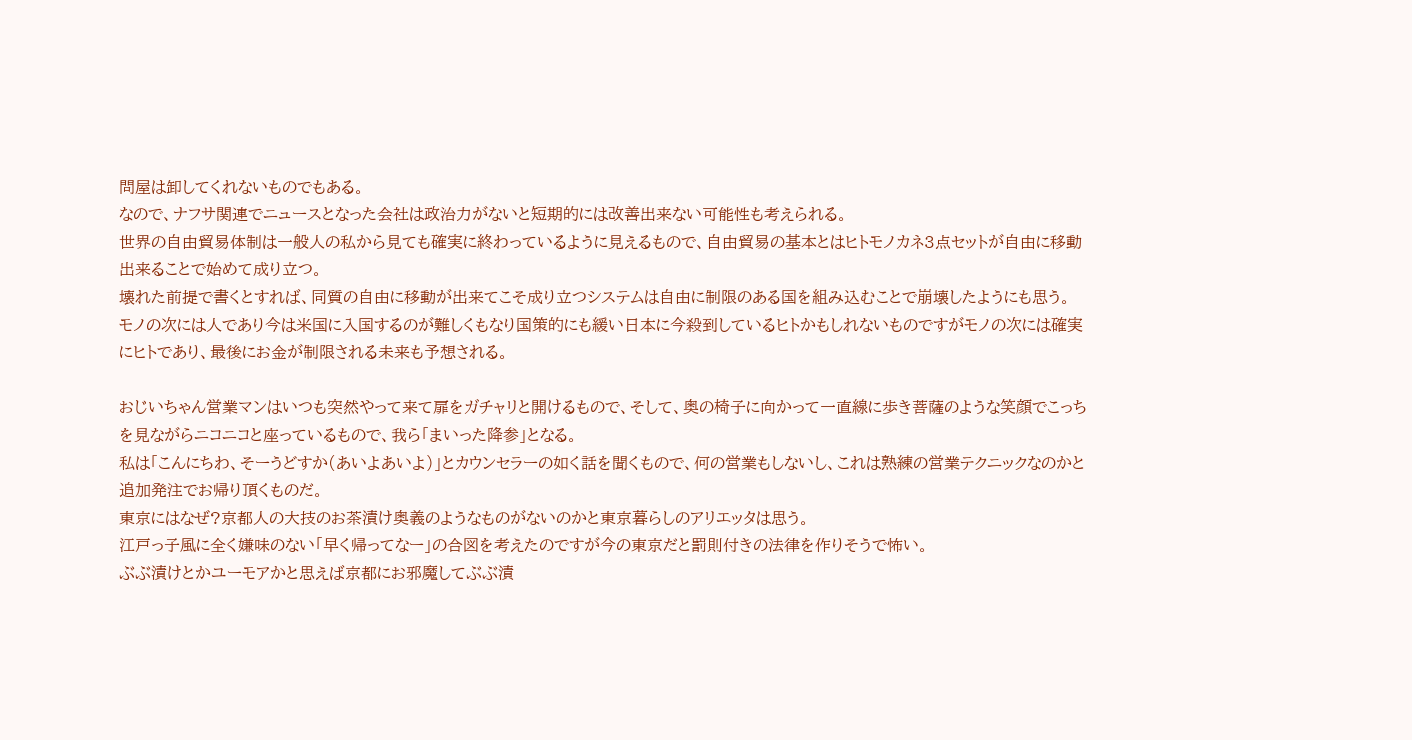問屋は卸してくれないものでもある。
なので、ナフサ関連でニュースとなった会社は政治力がないと短期的には改善出来ない可能性も考えられる。
世界の自由貿易体制は一般人の私から見ても確実に終わっているように見えるもので、自由貿易の基本とはヒトモノカネ3点セットが自由に移動出来ることで始めて成り立つ。
壊れた前提で書くとすれば、同質の自由に移動が出来てこそ成り立つシステムは自由に制限のある国を組み込むことで崩壊したようにも思う。
モノの次には人であり今は米国に入国するのが難しくもなり国策的にも緩い日本に今殺到しているヒトかもしれないものですがモノの次には確実にヒトであり、最後にお金が制限される未来も予想される。

おじいちゃん営業マンはいつも突然やって来て扉をガチャリと開けるもので、そして、奥の椅子に向かって一直線に歩き菩薩のような笑顔でこっちを見ながらニコニコと座っているもので、我ら「まいった降参」となる。
私は「こんにちわ、そーうどすか(あいよあいよ)」とカウンセラーの如く話を聞くもので、何の営業もしないし、これは熟練の営業テクニックなのかと追加発注でお帰り頂くものだ。
東京にはなぜ?京都人の大技のお茶漬け奥義のようなものがないのかと東京暮らしのアリエッタは思う。
江戸っ子風に全く嫌味のない「早く帰ってなー」の合図を考えたのですが今の東京だと罰則付きの法律を作りそうで怖い。
ぶぶ漬けとかユーモアかと思えば京都にお邪魔してぶぶ漬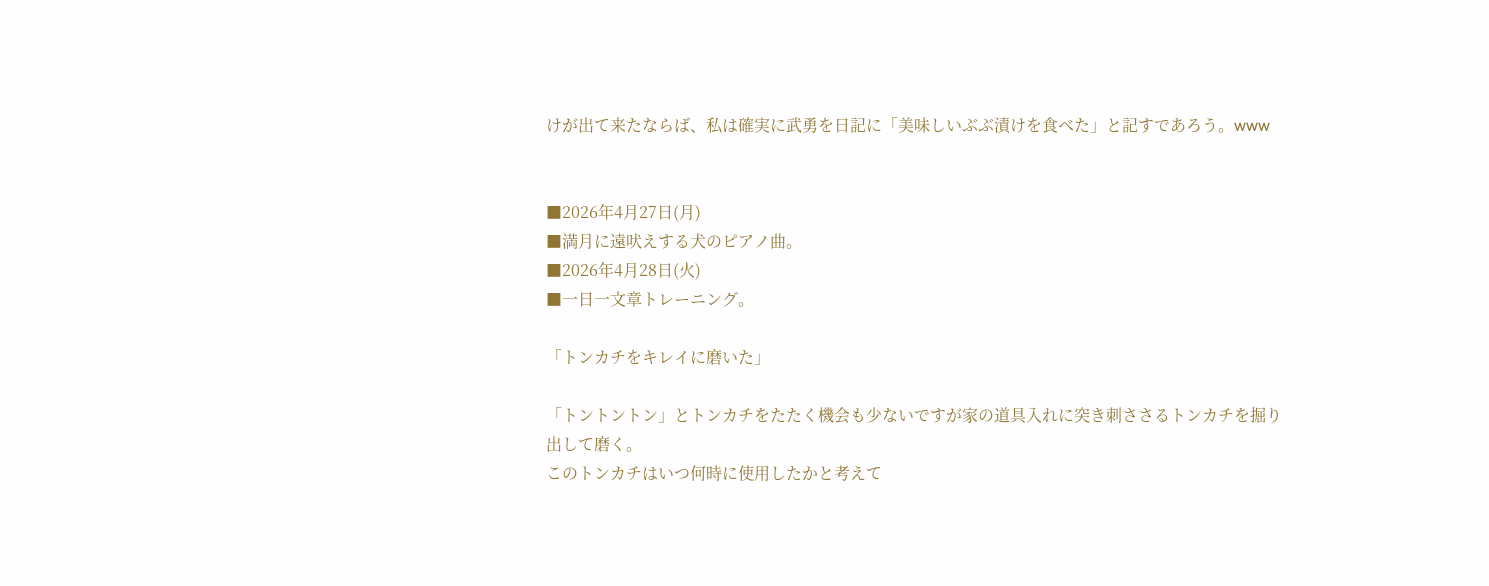けが出て来たならば、私は確実に武勇を日記に「美味しいぶぶ漬けを食べた」と記すであろう。www


■2026年4月27日(月)
■満月に遠吠えする犬のピアノ曲。
■2026年4月28日(火)
■一日一文章トレーニング。

「トンカチをキレイに磨いた」

「トントントン」とトンカチをたたく機会も少ないですが家の道具入れに突き刺ささるトンカチを掘り出して磨く。
このトンカチはいつ何時に使用したかと考えて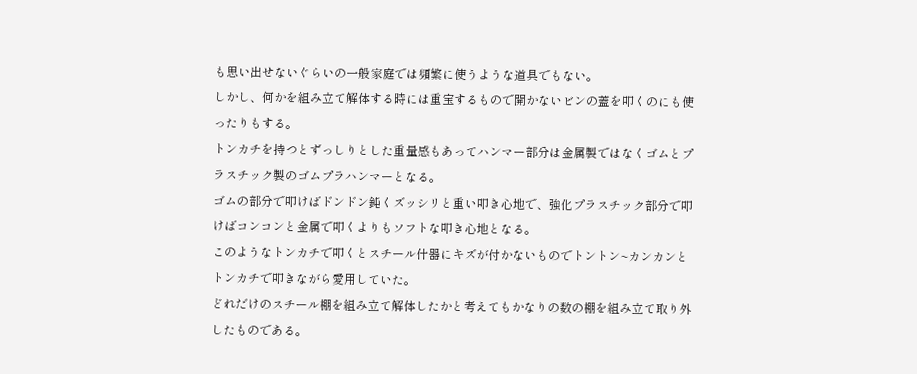も思い出せないぐらいの一般家庭では頻繁に使うような道具でもない。
しかし、何かを組み立て解体する時には重宝するもので開かないビンの蓋を叩くのにも使ったりもする。
トンカチを持つとずっしりとした重量感もあってハンマー部分は金属製ではなくゴムとプラスチック製のゴムプラハンマーとなる。
ゴムの部分で叩けばドンドン鈍くズッシリと重い叩き心地で、強化プラスチック部分で叩けばコンコンと金属で叩くよりもソフトな叩き心地となる。
このようなトンカチで叩くとスチール什器にキズが付かないものでトントン~カンカンとトンカチで叩きながら愛用していた。
どれだけのスチール棚を組み立て解体したかと考えてもかなりの数の棚を組み立て取り外したものである。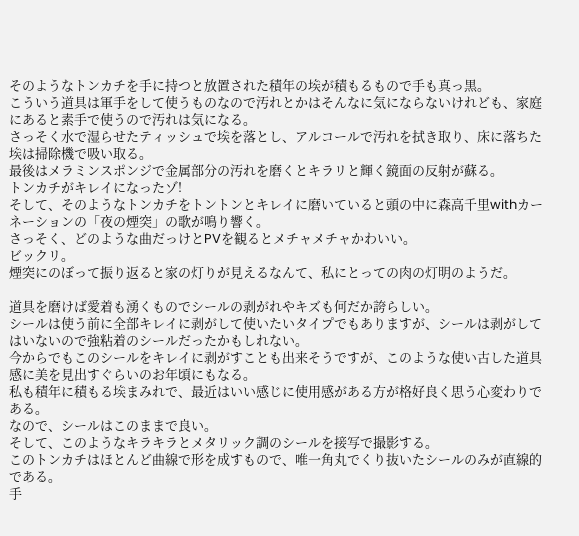そのようなトンカチを手に持つと放置された積年の埃が積もるもので手も真っ黒。
こういう道具は軍手をして使うものなので汚れとかはそんなに気にならないけれども、家庭にあると素手で使うので汚れは気になる。
さっそく水で湿らせたティッシュで埃を落とし、アルコールで汚れを拭き取り、床に落ちた埃は掃除機で吸い取る。
最後はメラミンスポンジで金属部分の汚れを磨くとキラリと輝く鏡面の反射が蘇る。
トンカチがキレイになったゾ!
そして、そのようなトンカチをトントンとキレイに磨いていると頭の中に森高千里withカーネーションの「夜の煙突」の歌が鳴り響く。
さっそく、どのような曲だっけとPVを観るとメチャメチャかわいい。
ビックリ。
煙突にのぼって振り返ると家の灯りが見えるなんて、私にとっての肉の灯明のようだ。

道具を磨けば愛着も湧くものでシールの剥がれやキズも何だか誇らしい。
シールは使う前に全部キレイに剥がして使いたいタイプでもありますが、シールは剥がしてはいないので強粘着のシールだったかもしれない。
今からでもこのシールをキレイに剥がすことも出来そうですが、このような使い古した道具感に美を見出すぐらいのお年頃にもなる。
私も積年に積もる埃まみれで、最近はいい感じに使用感がある方が格好良く思う心変わりである。
なので、シールはこのままで良い。
そして、このようなキラキラとメタリック調のシールを接写で撮影する。
このトンカチはほとんど曲線で形を成すもので、唯一角丸でくり抜いたシールのみが直線的である。
手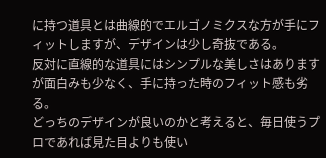に持つ道具とは曲線的でエルゴノミクスな方が手にフィットしますが、デザインは少し奇抜である。
反対に直線的な道具にはシンプルな美しさはありますが面白みも少なく、手に持った時のフィット感も劣る。
どっちのデザインが良いのかと考えると、毎日使うプロであれば見た目よりも使い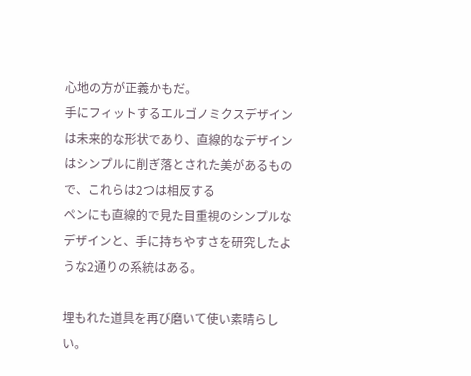心地の方が正義かもだ。
手にフィットするエルゴノミクスデザインは未来的な形状であり、直線的なデザインはシンプルに削ぎ落とされた美があるもので、これらは2つは相反する
ペンにも直線的で見た目重視のシンプルなデザインと、手に持ちやすさを研究したような2通りの系統はある。

埋もれた道具を再び磨いて使い素晴らしい。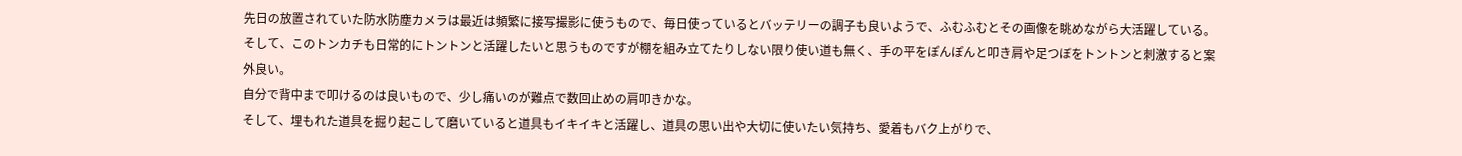先日の放置されていた防水防塵カメラは最近は頻繁に接写撮影に使うもので、毎日使っているとバッテリーの調子も良いようで、ふむふむとその画像を眺めながら大活躍している。
そして、このトンカチも日常的にトントンと活躍したいと思うものですが棚を組み立てたりしない限り使い道も無く、手の平をぽんぽんと叩き肩や足つぼをトントンと刺激すると案外良い。
自分で背中まで叩けるのは良いもので、少し痛いのが難点で数回止めの肩叩きかな。
そして、埋もれた道具を掘り起こして磨いていると道具もイキイキと活躍し、道具の思い出や大切に使いたい気持ち、愛着もバク上がりで、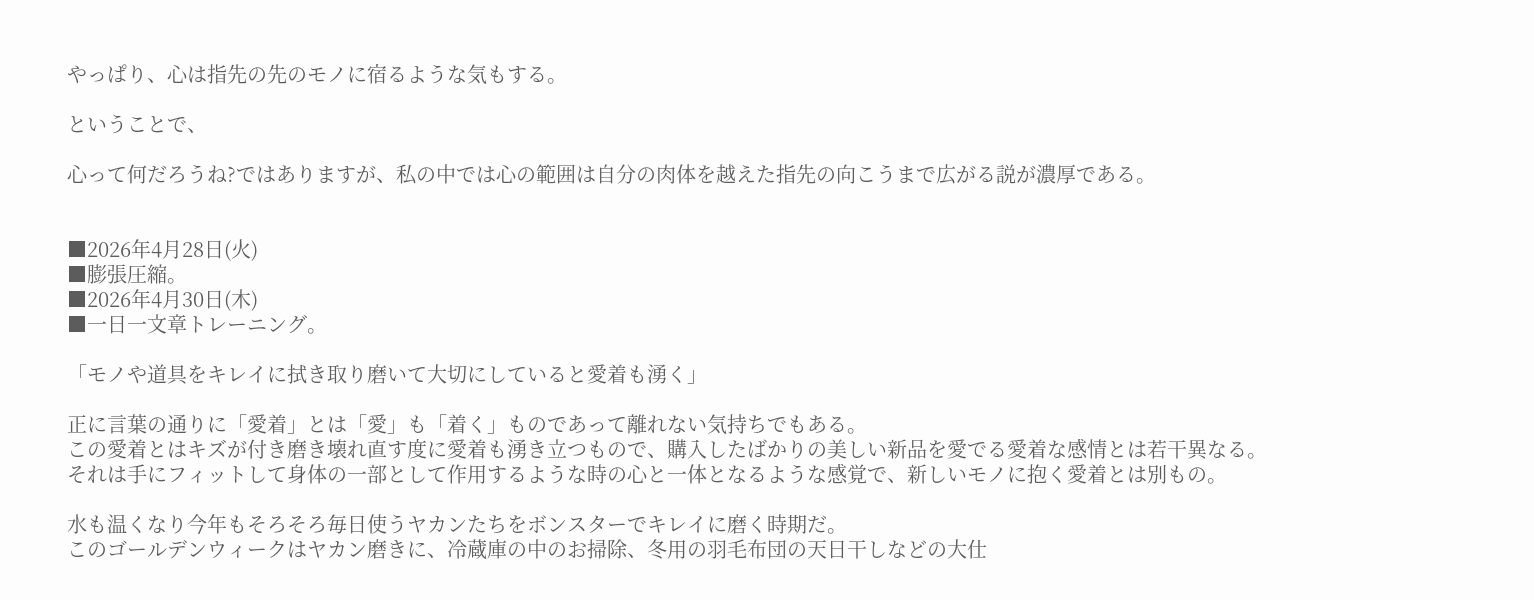やっぱり、心は指先の先のモノに宿るような気もする。

ということで、

心って何だろうね?ではありますが、私の中では心の範囲は自分の肉体を越えた指先の向こうまで広がる説が濃厚である。


■2026年4月28日(火)
■膨張圧縮。
■2026年4月30日(木)
■一日一文章トレーニング。

「モノや道具をキレイに拭き取り磨いて大切にしていると愛着も湧く」

正に言葉の通りに「愛着」とは「愛」も「着く」ものであって離れない気持ちでもある。
この愛着とはキズが付き磨き壊れ直す度に愛着も湧き立つもので、購入したばかりの美しい新品を愛でる愛着な感情とは若干異なる。
それは手にフィットして身体の一部として作用するような時の心と一体となるような感覚で、新しいモノに抱く愛着とは別もの。

水も温くなり今年もそろそろ毎日使うヤカンたちをボンスターでキレイに磨く時期だ。
このゴールデンウィークはヤカン磨きに、冷蔵庫の中のお掃除、冬用の羽毛布団の天日干しなどの大仕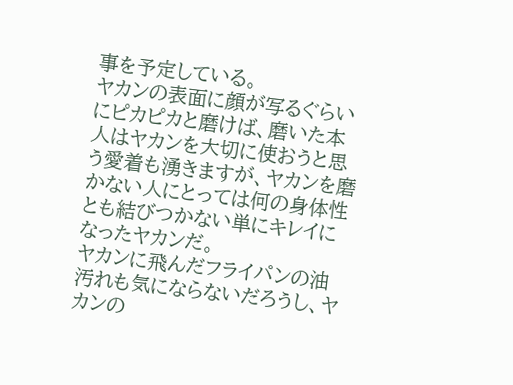事を予定している。
ヤカンの表面に顔が写るぐらいにピカピカと磨けば、磨いた本人はヤカンを大切に使おうと思う愛着も湧きますが、ヤカンを磨かない人にとっては何の身体性とも結びつかない単にキレイになったヤカンだ。
ヤカンに飛んだフライパンの油汚れも気にならないだろうし、ヤカンの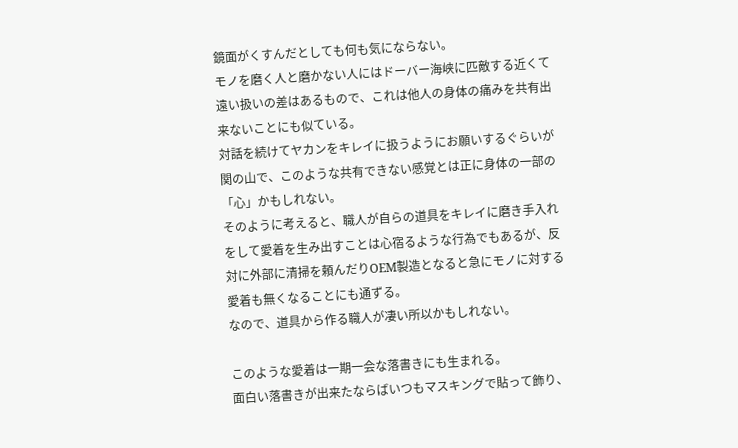鏡面がくすんだとしても何も気にならない。
モノを磨く人と磨かない人にはドーバー海峡に匹敵する近くて遠い扱いの差はあるもので、これは他人の身体の痛みを共有出来ないことにも似ている。
対話を続けてヤカンをキレイに扱うようにお願いするぐらいが関の山で、このような共有できない感覚とは正に身体の一部の「心」かもしれない。
そのように考えると、職人が自らの道具をキレイに磨き手入れをして愛着を生み出すことは心宿るような行為でもあるが、反対に外部に清掃を頼んだりOEM製造となると急にモノに対する愛着も無くなることにも通ずる。
なので、道具から作る職人が凄い所以かもしれない。

このような愛着は一期一会な落書きにも生まれる。
面白い落書きが出来たならばいつもマスキングで貼って飾り、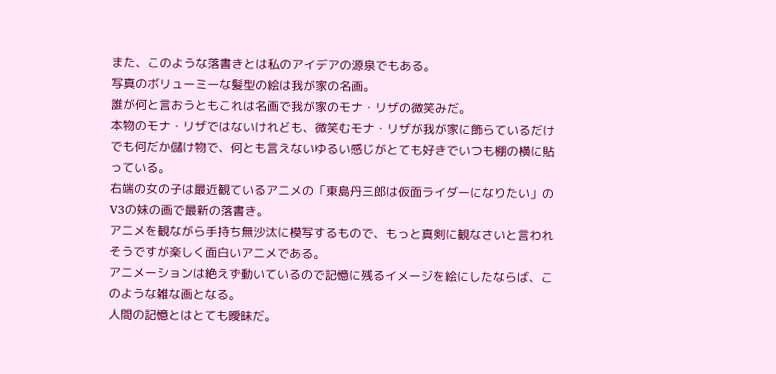また、このような落書きとは私のアイデアの源泉でもある。
写真のボリューミーな髪型の絵は我が家の名画。
誰が何と言おうともこれは名画で我が家のモナ・リザの微笑みだ。
本物のモナ・リザではないけれども、微笑むモナ・リザが我が家に飾らているだけでも何だか儲け物で、何とも言えないゆるい感じがとても好きでいつも棚の横に貼っている。
右端の女の子は最近観ているアニメの「東島丹三郎は仮面ライダーになりたい」のV3の妹の画で最新の落書き。
アニメを観ながら手持ち無沙汰に模写するもので、もっと真剣に観なさいと言われそうですが楽しく面白いアニメである。
アニメーションは絶えず動いているので記憶に残るイメージを絵にしたならば、このような雑な画となる。
人間の記憶とはとても曖昧だ。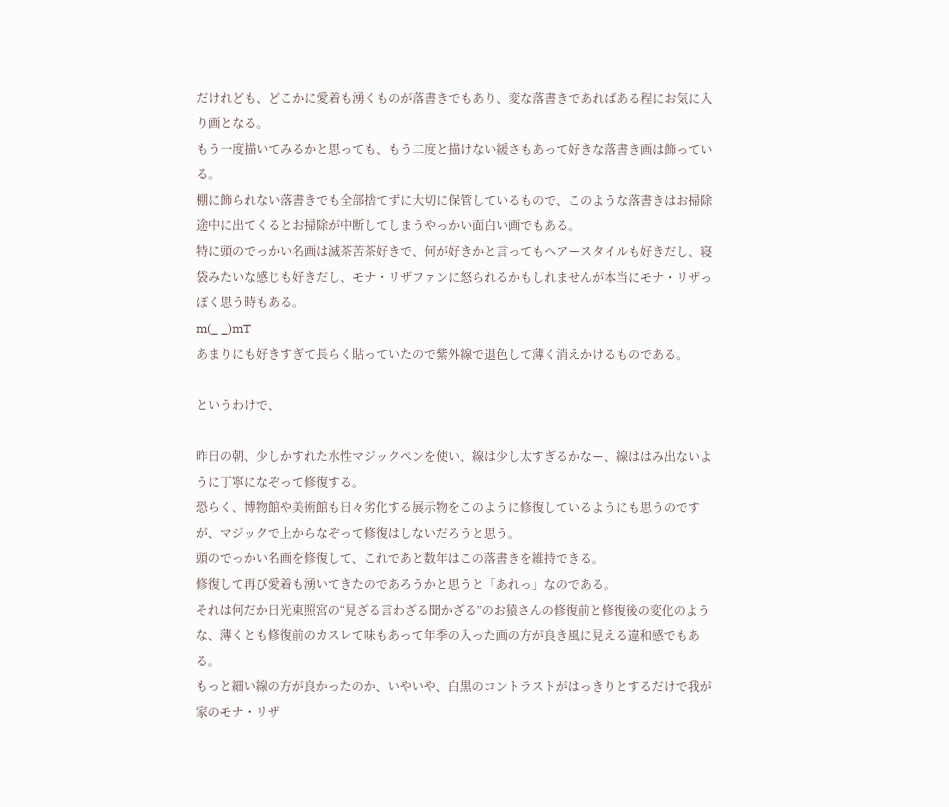だけれども、どこかに愛着も湧くものが落書きでもあり、変な落書きであればある程にお気に入り画となる。
もう一度描いてみるかと思っても、もう二度と描けない緩さもあって好きな落書き画は飾っている。
棚に飾られない落書きでも全部捨てずに大切に保管しているもので、このような落書きはお掃除途中に出てくるとお掃除が中断してしまうやっかい面白い画でもある。
特に頭のでっかい名画は滅茶苦茶好きで、何が好きかと言ってもヘアースタイルも好きだし、寝袋みたいな感じも好きだし、モナ・リザファンに怒られるかもしれませんが本当にモナ・リザっぽく思う時もある。
m(_ _)mT
あまりにも好きすぎて長らく貼っていたので紫外線で退色して薄く消えかけるものである。

というわけで、

昨日の朝、少しかすれた水性マジックペンを使い、線は少し太すぎるかなー、線ははみ出ないように丁寧になぞって修復する。
恐らく、博物館や美術館も日々劣化する展示物をこのように修復しているようにも思うのですが、マジックで上からなぞって修復はしないだろうと思う。
頭のでっかい名画を修復して、これであと数年はこの落書きを維持できる。
修復して再び愛着も湧いてきたのであろうかと思うと「あれっ」なのである。
それは何だか日光東照宮の“見ざる言わざる聞かざる”のお猿さんの修復前と修復後の変化のような、薄くとも修復前のカスレて味もあって年季の入った画の方が良き風に見える違和感でもある。
もっと細い線の方が良かったのか、いやいや、白黒のコントラストがはっきりとするだけで我が家のモナ・リザ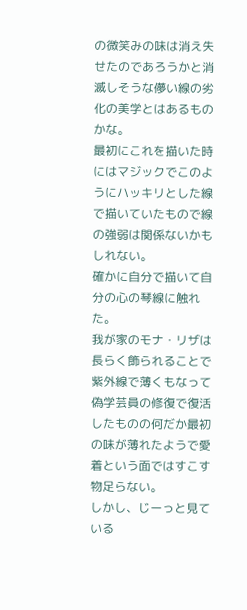の微笑みの味は消え失せたのであろうかと消滅しそうな儚い線の劣化の美学とはあるものかな。
最初にこれを描いた時にはマジックでこのようにハッキリとした線で描いていたもので線の強弱は関係ないかもしれない。
確かに自分で描いて自分の心の琴線に触れた。
我が家のモナ・リザは長らく飾られることで紫外線で薄くもなって偽学芸員の修復で復活したものの何だか最初の味が薄れたようで愛着という面ではすこす物足らない。
しかし、じーっと見ている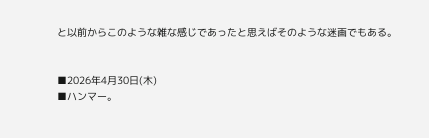と以前からこのような雑な感じであったと思えばそのような迷画でもある。


■2026年4月30日(木)
■ハンマー。